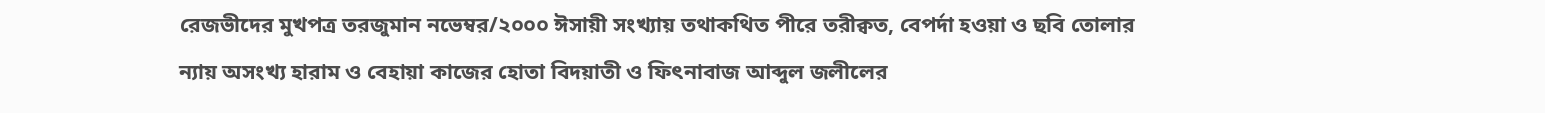রেজভীদের মুখপত্র তরজুমান নভেম্বর/২০০০ ঈসায়ী সংখ্যায় তথাকথিত পীরে তরীক্বত, বেপর্দা হওয়া ও ছবি তোলার ন্যায় অসংখ্য হারাম ও বেহায়া কাজের হোতা বিদয়াতী ও ফিৎনাবাজ আব্দুল জলীলের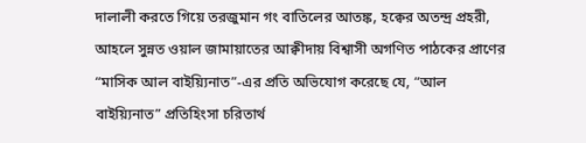দালালী করতে গিয়ে তরজুমান গং বাতিলের আতঙ্ক, হক্বের অতন্দ্র প্রহরী, আহলে সুন্নত ওয়াল জামায়াতের আক্বীদায় বিশ্বাসী অগণিত পাঠকের প্রাণের “মাসিক আল বাইয়্যিনাত”-এর প্রতি অভিযোগ করেছে যে, “আল বাইয়্যিনাত” প্রতিহিংসা চরিতার্থ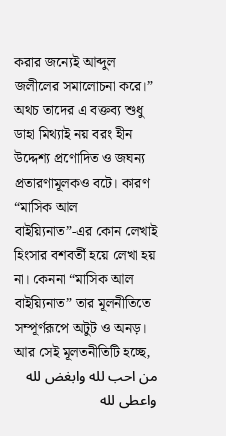করার জন্যেই আব্দুল জলীলের সমালোচনা করে।” অথচ তাদের এ বক্তব্য শুধু ডাহা মিথ্যাই নয় বরং হীন উদ্দেশ্য প্রণোদিত ও জঘন্য প্রতারণামূলকও বটে। কারণ “মাসিক আল বাইয়্যিনাত”-এর কোন লেখাই হিংসার বশবর্তী হয়ে লেখা হয় না। কেননা “মাসিক আল বাইয়্যিনাত” তার মূলনীতিতে সম্পূর্ণরূপে অটুট ও অনড়। আর সেই মূলতনীতিটি হচ্ছে,
من احب لله وابغض لله واعطى لله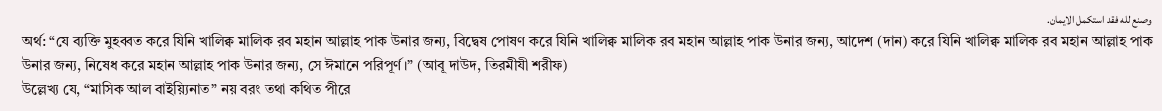وصنع لله فقد استكمل الايمان.
অর্থ: “যে ব্যক্তি মুহব্বত করে যিনি খালিক্ব মালিক রব মহান আল্লাহ পাক উনার জন্য, বিদ্বেষ পোষণ করে যিনি খালিক্ব মালিক রব মহান আল্লাহ পাক উনার জন্য, আদেশ (দান) করে যিনি খালিক্ব মালিক রব মহান আল্লাহ পাক উনার জন্য, নিষেধ করে মহান আল্লাহ পাক উনার জন্য, সে ঈমানে পরিপূর্ণ।” (আবূ দাউদ, তিরমীযী শরীফ)
উল্লেখ্য যে, “মাসিক আল বাইয়্যিনাত” নয় বরং তথা কথিত পীরে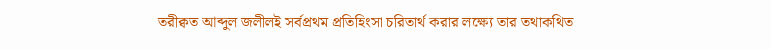তরীক্বত আব্দুল জলীলই সর্বপ্রথম প্রতিহিংসা চরিতার্থ করার লক্ষ্যে তার তথাকথিত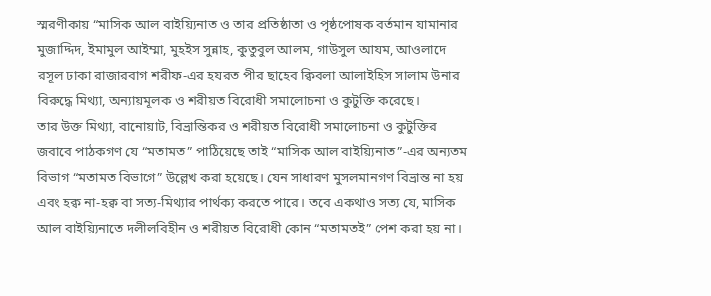স্মরণীকায় “মাসিক আল বাইয়্যিনাত ও তার প্রতিষ্ঠাতা ও পৃষ্ঠপোষক বর্তমান যামানার মুজাদ্দিদ, ইমামুল আইম্মা, মুহইস সুন্নাহ, কুতুবুল আলম, গাউসুল আযম, আওলাদে রসূল ঢাকা রাজারবাগ শরীফ-এর হযরত পীর ছাহেব ক্বিবলা আলাইহিস সালাম উনার বিরুদ্ধে মিথ্যা, অন্যায়মূলক ও শরীয়ত বিরোধী সমালোচনা ও কুটুক্তি করেছে।
তার উক্ত মিথ্যা, বানোয়াট, বিভ্রান্তিকর ও শরীয়ত বিরোধী সমালোচনা ও কুটুক্তির জবাবে পাঠকগণ যে “মতামত” পাঠিয়েছে তাই “মাসিক আল বাইয়্যিনাত”-এর অন্যতম বিভাগ “মতামত বিভাগে” উল্লেখ করা হয়েছে। যেন সাধারণ মুসলমানগণ বিভ্রান্ত না হয় এবং হক্ব না-হক্ব বা সত্য-মিথ্যার পার্থক্য করতে পারে। তবে একথাও সত্য যে, মাসিক আল বাইয়্যিনাতে দলীলবিহীন ও শরীয়ত বিরোধী কোন “মতামতই” পেশ করা হয় না।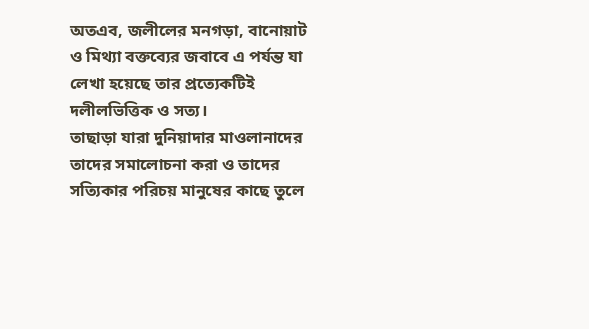অতএব, জলীলের মনগড়া, বানোয়াট ও মিথ্যা বক্তব্যের জবাবে এ পর্যন্ত যা লেখা হয়েছে তার প্রত্যেকটিই দলীলভিত্তিক ও সত্য।
তাছাড়া যারা দুনিয়াদার মাওলানাদের তাদের সমালোচনা করা ও তাদের সত্যিকার পরিচয় মানুষের কাছে তুলে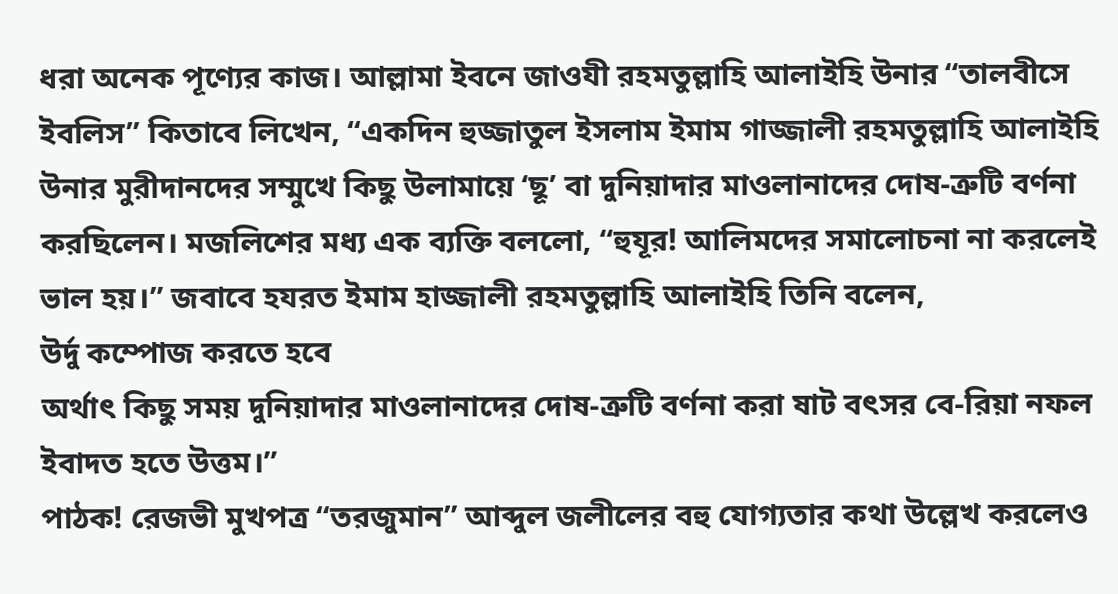ধরা অনেক পূণ্যের কাজ। আল্লামা ইবনে জাওযী রহমতুল্লাহি আলাইহি উনার “তালবীসে ইবলিস” কিতাবে লিখেন, “একদিন হুজ্জাতুল ইসলাম ইমাম গাজ্জালী রহমতুল্লাহি আলাইহি উনার মুরীদানদের সম্মুখে কিছু উলামায়ে ‘ছূ’ বা দুনিয়াদার মাওলানাদের দোষ-ত্রুটি বর্ণনা করছিলেন। মজলিশের মধ্য এক ব্যক্তি বললো, “হুযূর! আলিমদের সমালোচনা না করলেই ভাল হয়।” জবাবে হযরত ইমাম হাজ্জালী রহমতুল্লাহি আলাইহি তিনি বলেন,
উর্দু কম্পোজ করতে হবে
অর্থাৎ কিছু সময় দুনিয়াদার মাওলানাদের দোষ-ত্রুটি বর্ণনা করা ষাট বৎসর বে-রিয়া নফল ইবাদত হতে উত্তম।”
পাঠক! রেজভী মুখপত্র “তরজুমান” আব্দুল জলীলের বহু যোগ্যতার কথা উল্লেখ করলেও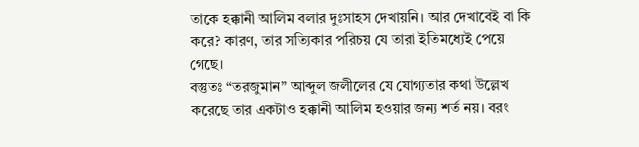তাকে হক্কানী আলিম বলার দুঃসাহস দেখায়নি। আর দেখাবেই বা কি করে? কারণ, তার সত্যিকার পরিচয় যে তারা ইতিমধ্যেই পেয়ে গেছে।
বস্তুতঃ “তরজুমান” আব্দুল জলীলের যে যোগ্যতার কথা উল্লেখ করেছে তার একটাও হক্কানী আলিম হওয়ার জন্য শর্ত নয়। বরং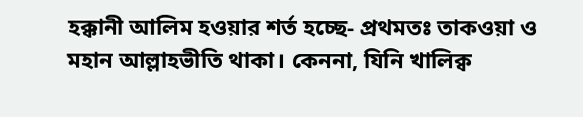হক্কানী আলিম হওয়ার শর্ত হচ্ছে- প্রথমতঃ তাকওয়া ও মহান আল্লাহভীতি থাকা। কেননা, যিনি খালিক্ব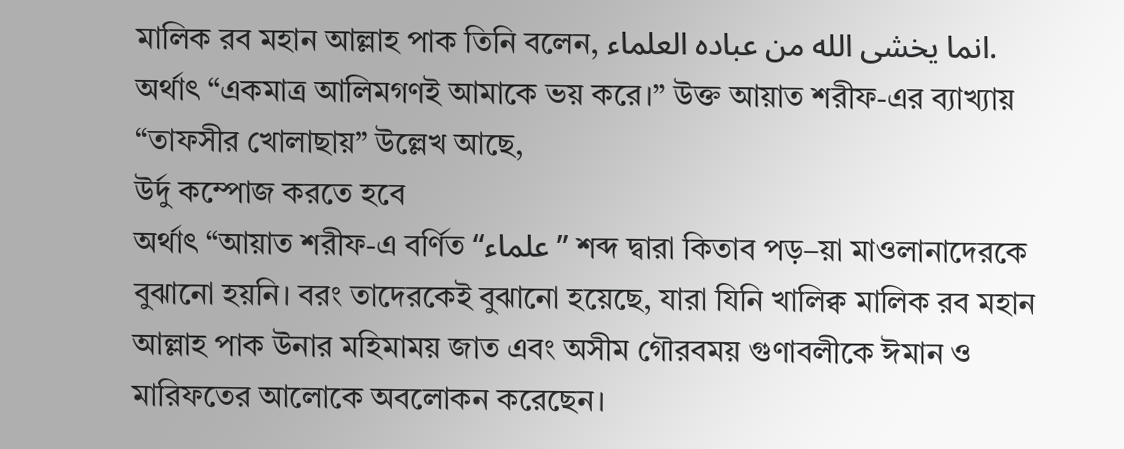মালিক রব মহান আল্লাহ পাক তিনি বলেন, انما يخشى الله من عباده العلماء.
অর্থাৎ “একমাত্র আলিমগণই আমাকে ভয় করে।” উক্ত আয়াত শরীফ-এর ব্যাখ্যায় “তাফসীর খোলাছায়” উল্লেখ আছে,
উর্দু কম্পোজ করতে হবে
অর্থাৎ “আয়াত শরীফ-এ বর্ণিত “علماء” শব্দ দ্বারা কিতাব পড়–য়া মাওলানাদেরকে বুঝানো হয়নি। বরং তাদেরকেই বুঝানো হয়েছে, যারা যিনি খালিক্ব মালিক রব মহান আল্লাহ পাক উনার মহিমাময় জাত এবং অসীম গৌরবময় গুণাবলীকে ঈমান ও মারিফতের আলোকে অবলোকন করেছেন।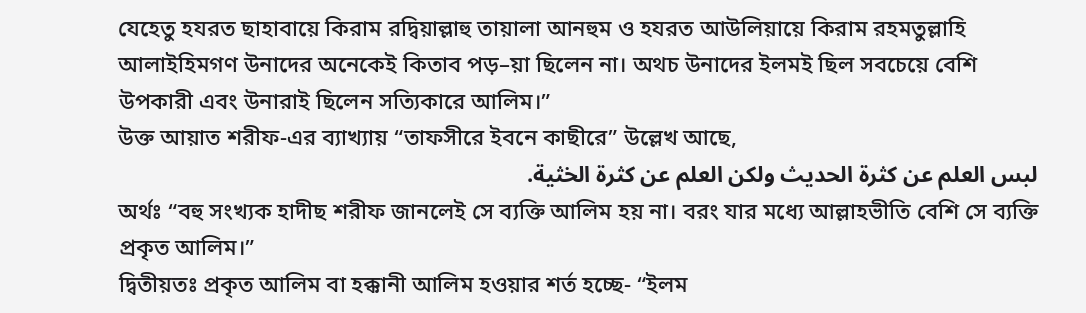যেহেতু হযরত ছাহাবায়ে কিরাম রদ্বিয়াল্লাহু তায়ালা আনহুম ও হযরত আউলিয়ায়ে কিরাম রহমতুল্লাহি আলাইহিমগণ উনাদের অনেকেই কিতাব পড়–য়া ছিলেন না। অথচ উনাদের ইলমই ছিল সবচেয়ে বেশি উপকারী এবং উনারাই ছিলেন সত্যিকারে আলিম।”
উক্ত আয়াত শরীফ-এর ব্যাখ্যায় “তাফসীরে ইবনে কাছীরে” উল্লেখ আছে,
لبس العلم عن كثرة الحديث ولكن العلم عن كثرة الخثية.
অর্থঃ “বহু সংখ্যক হাদীছ শরীফ জানলেই সে ব্যক্তি আলিম হয় না। বরং যার মধ্যে আল্লাহভীতি বেশি সে ব্যক্তি প্রকৃত আলিম।”
দ্বিতীয়তঃ প্রকৃত আলিম বা হক্কানী আলিম হওয়ার শর্ত হচ্ছে- “ইলম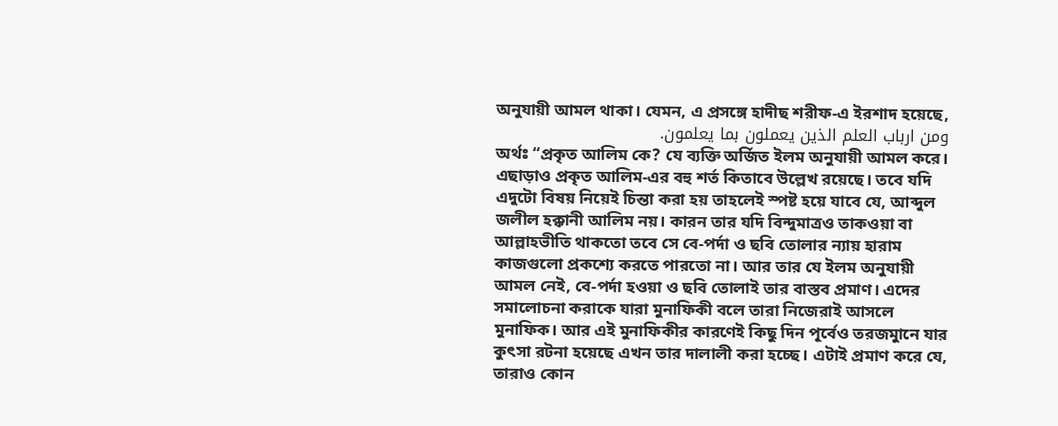অনুযায়ী আমল থাকা। যেমন, এ প্রসঙ্গে হাদীছ শরীফ-এ ইরশাদ হয়েছে,
ومن ارباب العلم الذين يعملون بما يعلمون.
অর্থঃ “প্রকৃত আলিম কে? যে ব্যক্তি অর্জিত ইলম অনুযায়ী আমল করে।
এছাড়াও প্রকৃত আলিম-এর বহু শর্ত কিতাবে উল্লেখ রয়েছে। তবে যদি এদুটো বিষয় নিয়েই চিন্তা করা হয় তাহলেই স্পষ্ট হয়ে যাবে যে, আব্দুল জলীল হক্কানী আলিম নয়। কারন তার যদি বিন্দুমাত্রও তাকওয়া বা আল্লাহভীতি থাকতো তবে সে বে-পর্দা ও ছবি তোলার ন্যায় হারাম কাজগুলো প্রকশ্যে করতে পারতো না। আর তার যে ইলম অনুযায়ী আমল নেই, বে-পর্দা হওয়া ও ছবি তোলাই তার বাস্তব প্রমাণ। এদের সমালোচনা করাকে যারা মুনাফিকী বলে তারা নিজেরাই আসলে মুনাফিক। আর এই মুনাফিকীর কারণেই কিছু দিন পূর্বেও তরজমুানে যার কুৎসা রটনা হয়েছে এখন তার দালালী করা হচ্ছে। এটাই প্রমাণ করে যে, তারাও কোন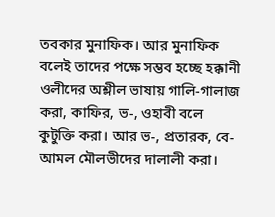তবকার মুনাফিক। আর মুনাফিক বলেই তাদের পক্ষে সম্ভব হচ্ছে হক্কানী ওলীদের অশ্লীল ভাষায় গালি-গালাজ করা, কাফির, ভ-, ওহাবী বলে কুটুক্তি করা। আর ভ-, প্রতারক, বে-আমল মৌলভীদের দালালী করা।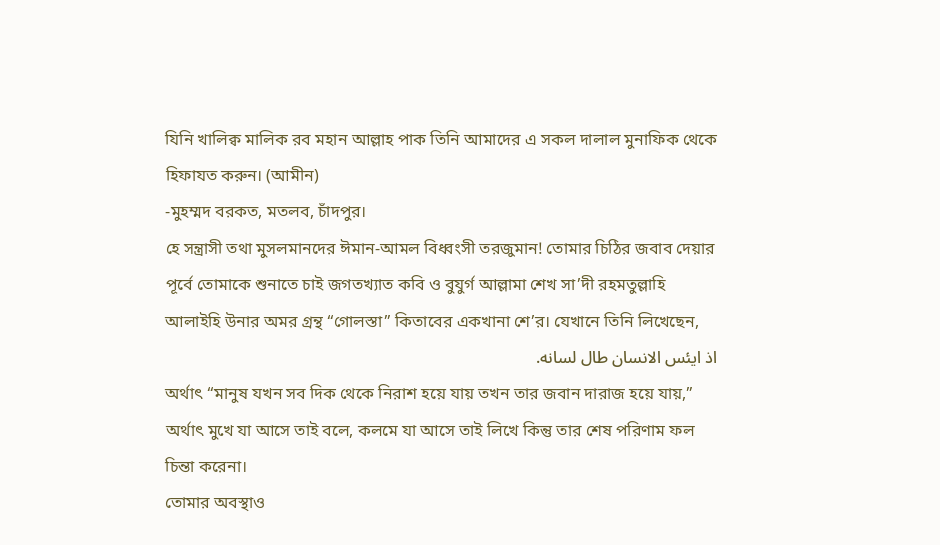যিনি খালিক্ব মালিক রব মহান আল্লাহ পাক তিনি আমাদের এ সকল দালাল মুনাফিক থেকে হিফাযত করুন। (আমীন)
-মুহম্মদ বরকত, মতলব, চাঁদপুর।
হে সন্ত্রাসী তথা মুসলমানদের ঈমান-আমল বিধ্বংসী তরজুমান! তোমার চিঠির জবাব দেয়ার পূর্বে তোমাকে শুনাতে চাই জগতখ্যাত কবি ও বুযুর্গ আল্লামা শেখ সা’দী রহমতুল্লাহি আলাইহি উনার অমর গ্রন্থ “গোলস্তা” কিতাবের একখানা শে’র। যেখানে তিনি লিখেছেন,
اذ ايئس الانسان طال لسانه.
অর্থাৎ “মানুষ যখন সব দিক থেকে নিরাশ হয়ে যায় তখন তার জবান দারাজ হয়ে যায়,” অর্থাৎ মুখে যা আসে তাই বলে, কলমে যা আসে তাই লিখে কিন্তু তার শেষ পরিণাম ফল চিন্তা করেনা।
তোমার অবস্থাও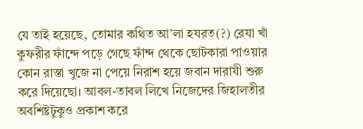যে তাই হয়েছে, তোমার কথিত আ’লা হযরত(?) রেযা খাঁ কুফরীর ফাঁন্দে পড়ে গেছে ফাঁন্দ থেকে ছোটকারা পাওয়ার কোন রাস্তা খুজে না পেয়ে নিরাশ হয়ে জবান দারাযী শুরু করে দিয়েছো। আবল-তাবল লিখে নিজেদের জিহালতীর অবশিষ্টটুকুও প্রকাশ করে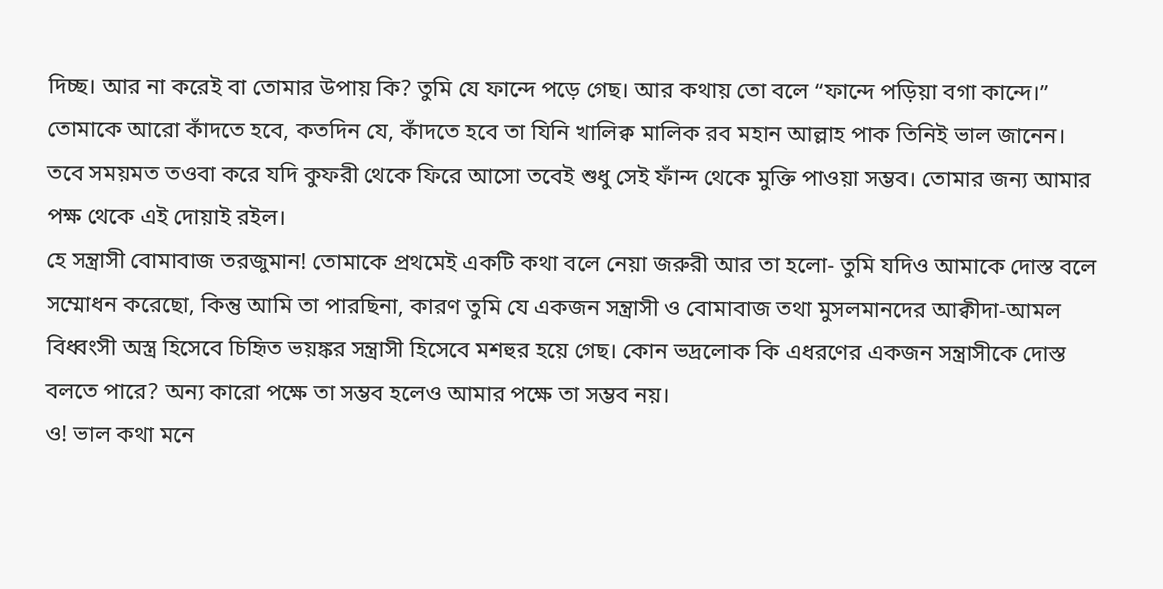দিচ্ছ। আর না করেই বা তোমার উপায় কি? তুমি যে ফান্দে পড়ে গেছ। আর কথায় তো বলে “ফান্দে পড়িয়া বগা কান্দে।” তোমাকে আরো কাঁদতে হবে, কতদিন যে, কাঁদতে হবে তা যিনি খালিক্ব মালিক রব মহান আল্লাহ পাক তিনিই ভাল জানেন। তবে সময়মত তওবা করে যদি কুফরী থেকে ফিরে আসো তবেই শুধু সেই ফাঁন্দ থেকে মুক্তি পাওয়া সম্ভব। তোমার জন্য আমার পক্ষ থেকে এই দোয়াই রইল।
হে সন্ত্রাসী বোমাবাজ তরজুমান! তোমাকে প্রথমেই একটি কথা বলে নেয়া জরুরী আর তা হলো- তুমি যদিও আমাকে দোস্ত বলে সম্মোধন করেছো, কিন্তু আমি তা পারছিনা, কারণ তুমি যে একজন সন্ত্রাসী ও বোমাবাজ তথা মুসলমানদের আক্বীদা-আমল বিধ্বংসী অস্ত্র হিসেবে চিহিৃত ভয়ঙ্কর সন্ত্রাসী হিসেবে মশহুর হয়ে গেছ। কোন ভদ্রলোক কি এধরণের একজন সন্ত্রাসীকে দোস্ত বলতে পারে? অন্য কারো পক্ষে তা সম্ভব হলেও আমার পক্ষে তা সম্ভব নয়।
ও! ভাল কথা মনে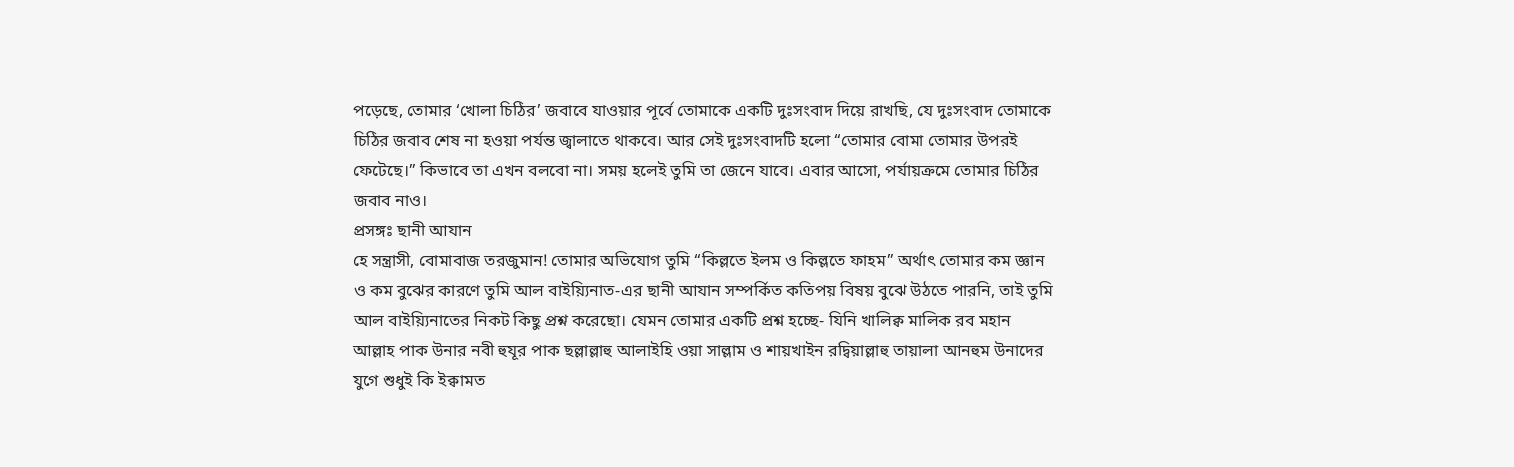পড়েছে, তোমার ‘খোলা চিঠির’ জবাবে যাওয়ার পূর্বে তোমাকে একটি দুঃসংবাদ দিয়ে রাখছি, যে দুঃসংবাদ তোমাকে চিঠির জবাব শেষ না হওয়া পর্যন্ত জ্বালাতে থাকবে। আর সেই দুঃসংবাদটি হলো “তোমার বোমা তোমার উপরই ফেটেছে।” কিভাবে তা এখন বলবো না। সময় হলেই তুমি তা জেনে যাবে। এবার আসো, পর্যায়ক্রমে তোমার চিঠির জবাব নাও।
প্রসঙ্গঃ ছানী আযান
হে সন্ত্রাসী, বোমাবাজ তরজুমান! তোমার অভিযোগ তুমি “কিল্লতে ইলম ও কিল্লতে ফাহম” অর্থাৎ তোমার কম জ্ঞান ও কম বুঝের কারণে তুমি আল বাইয়্যিনাত-এর ছানী আযান সম্পর্কিত কতিপয় বিষয় বুঝে উঠতে পারনি, তাই তুমি আল বাইয়্যিনাতের নিকট কিছু প্রশ্ন করেছো। যেমন তোমার একটি প্রশ্ন হচ্ছে- যিনি খালিক্ব মালিক রব মহান আল্লাহ পাক উনার নবী হুযূর পাক ছল্লাল্লাহু আলাইহি ওয়া সাল্লাম ও শায়খাইন রদ্বিয়াল্লাহু তায়ালা আনহুম উনাদের যুগে শুধুই কি ইক্বামত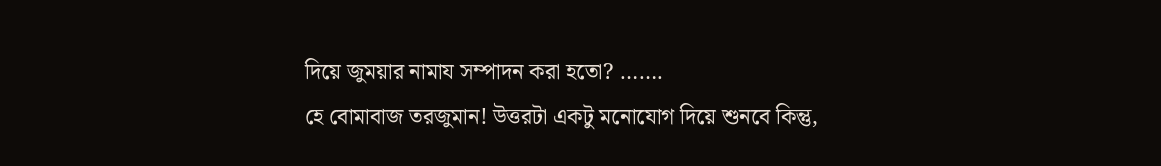দিয়ে জুময়ার নামায সম্পাদন করা হতো? …….
হে বোমাবাজ তরজুমান! উত্তরটা একটু মনোযোগ দিয়ে শুনবে কিন্তু,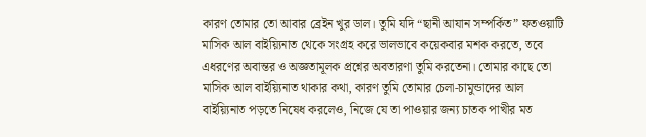কারণ তোমার তো আবার ব্রেইন খুর ডাল। তুমি যদি “ছানী আযান সম্পর্কিত” ফতওয়াটি মাসিক আল বাইয়্যিনাত থেকে সংগ্রহ করে ভালভাবে কয়েকবার মশক করতে, তবে এধরণের অবান্তর ও অজ্ঞতামূলক প্রশ্নের অবতারণা তুমি করতেনা। তোমার কাছে তো মাসিক আল বাইয়্যিনাত থাকার কথা, কারণ তুমি তোমার চেলা-চামুন্ডাদের আল বাইয়্যিনাত পড়তে নিষেধ করলেও, নিজে যে তা পাওয়ার জন্য চাতক পাখীর মত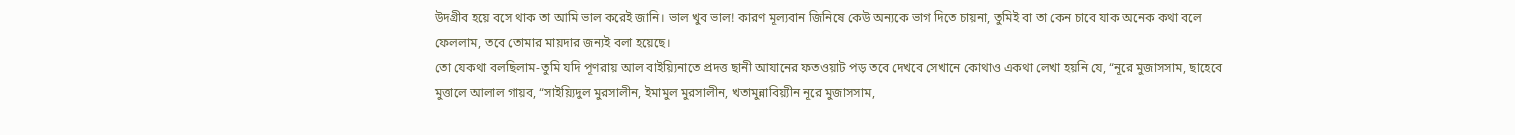উদগ্রীব হয়ে বসে থাক তা আমি ভাল করেই জানি। ভাল খুব ভাল! কারণ মূল্যবান জিনিষে কেউ অন্যকে ভাগ দিতে চায়না, তুমিই বা তা কেন চাবে যাক অনেক কথা বলে ফেললাম, তবে তোমার মায়দার জন্যই বলা হয়েছে।
তো যেকথা বলছিলাম-তুমি যদি পূণরায় আল বাইয়্যিনাতে প্রদত্ত ছানী আযানের ফতওয়াট পড় তবে দেখবে সেখানে কোথাও একথা লেখা হয়নি যে, “নূরে মুজাসসাম, ছাহেবে মুত্তালে আলাল গায়ব, “সাইয়্যিদুল মুরসালীন, ইমামুল মুরসালীন, খতামুন্নাবিয়্যীন নূরে মুজাসসাম,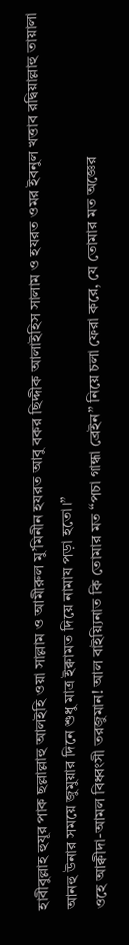হাবীবুল্লাহ হুযূর পাক ছল্লাল্লাহু আলইহি ওয়া সাল্লাম ও আমীরুল মু’মিনীন হযরত আবু বকর ছিদ্দীক আলাইহিস সালাম ও হযরত ওমর ইবনুল খত্তাব রদ্বিয়াল্লাহু তায়ালা আনহু উনার সময়ে জুমুয়ার দিনে শুধু মাত্র ইক্বামত দিয়ে নামায পড়া হতো।”
ওহে আক্বীদা-আমল বিধ্বংসী তরজুমান! আল বাইয়্যিনাত কি তোমার মত “পচা গান্ধা ব্রেইন” নিয়ে চলা ফেরা করে, যে তোমার মত অজ্ঞের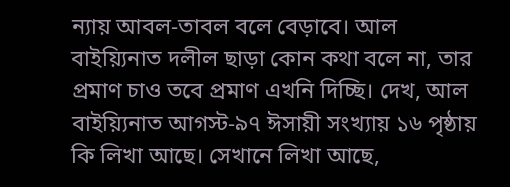ন্যায় আবল-তাবল বলে বেড়াবে। আল বাইয়্যিনাত দলীল ছাড়া কোন কথা বলে না, তার প্রমাণ চাও তবে প্রমাণ এখনি দিচ্ছি। দেখ, আল বাইয়্যিনাত আগস্ট-৯৭ ঈসায়ী সংখ্যায় ১৬ পৃষ্ঠায় কি লিখা আছে। সেখানে লিখা আছে,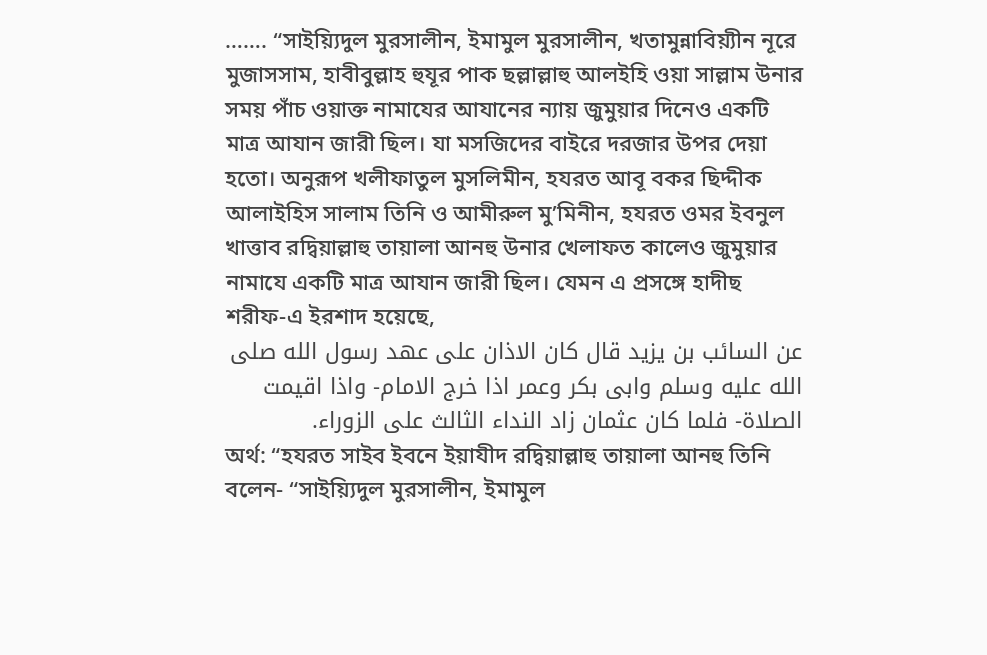……. “সাইয়্যিদুল মুরসালীন, ইমামুল মুরসালীন, খতামুন্নাবিয়্যীন নূরে মুজাসসাম, হাবীবুল্লাহ হুযূর পাক ছল্লাল্লাহু আলইহি ওয়া সাল্লাম উনার সময় পাঁচ ওয়াক্ত নামাযের আযানের ন্যায় জুমুয়ার দিনেও একটি মাত্র আযান জারী ছিল। যা মসজিদের বাইরে দরজার উপর দেয়া হতো। অনুরূপ খলীফাতুল মুসলিমীন, হযরত আবূ বকর ছিদ্দীক আলাইহিস সালাম তিনি ও আমীরুল মু’মিনীন, হযরত ওমর ইবনুল খাত্তাব রদ্বিয়াল্লাহু তায়ালা আনহু উনার খেলাফত কালেও জুমুয়ার নামাযে একটি মাত্র আযান জারী ছিল। যেমন এ প্রসঙ্গে হাদীছ শরীফ-এ ইরশাদ হয়েছে,
عن السائب بن يزيد قال كان الاذان على عهد رسول الله صلى الله عليه وسلم وابى بكر وعمر اذا خرج الامام- واذا اقيمت الصلاة- فلما كان عثمان زاد النداء الثالث على الزوراء.
অর্থ: “হযরত সাইব ইবনে ইয়াযীদ রদ্বিয়াল্লাহু তায়ালা আনহু তিনি বলেন- “সাইয়্যিদুল মুরসালীন, ইমামুল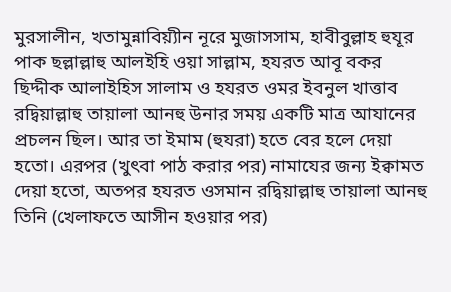মুরসালীন, খতামুন্নাবিয়্যীন নূরে মুজাসসাম, হাবীবুল্লাহ হুযূর পাক ছল্লাল্লাহু আলইহি ওয়া সাল্লাম, হযরত আবূ বকর ছিদ্দীক আলাইহিস সালাম ও হযরত ওমর ইবনুল খাত্তাব রদ্বিয়াল্লাহু তায়ালা আনহু উনার সময় একটি মাত্র আযানের প্রচলন ছিল। আর তা ইমাম (হুযরা) হতে বের হলে দেয়া হতো। এরপর (খুৎবা পাঠ করার পর) নামাযের জন্য ইক্বামত দেয়া হতো, অতপর হযরত ওসমান রদ্বিয়াল্লাহু তায়ালা আনহু তিনি (খেলাফতে আসীন হওয়ার পর)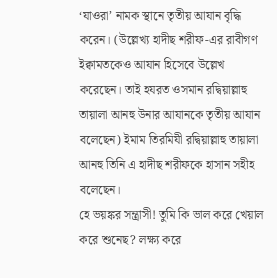‘যাওরা’ নামক স্থানে তৃতীয় আযান বৃদ্ধি করেন। (উল্লেখ্য হাদীছ শরীফ-এর রাবীগণ ইক্বামতকেও আযান হিসেবে উল্লেখ করেছেন। তাই হযরত ওসমান রদ্বিয়াল্লাহু তায়ালা আনহু উনার আযানকে তৃতীয় আযান বলেছেন) ইমাম তিরমিযী রদ্বিয়াল্লাহু তায়ালা আনহু তিনি এ হাদীছ শরীফকে হাসান সহীহ বলেছেন।
হে ভয়ঙ্কর সন্ত্রাসী! তুমি কি ভাল করে খেয়াল করে শুনেছ? লক্ষ্য করে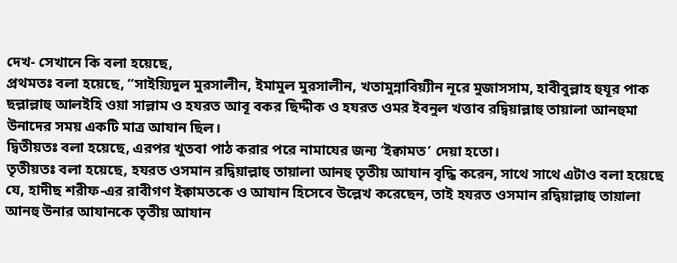দেখ- সেখানে কি বলা হয়েছে,
প্রথমতঃ বলা হয়েছে, “সাইয়্যিদুল মুরসালীন, ইমামুল মুরসালীন, খতামুন্নাবিয়্যীন নূরে মুজাসসাম, হাবীবুল্লাহ হুযূর পাক ছল্লাল্লাহু আলইহি ওয়া সাল্লাম ও হযরত আবূ বকর ছিদ্দীক ও হযরত ওমর ইবনুল খত্তাব রদ্বিয়াল্লাহু তায়ালা আনহুমা উনাদের সময় একটি মাত্র আযান ছিল।
দ্বিতীয়তঃ বলা হয়েছে, এরপর খুতবা পাঠ করার পরে নামাযের জন্য ‘ইক্বামত’ দেয়া হতো।
তৃতীয়তঃ বলা হয়েছে, হযরত ওসমান রদ্বিয়াল্লাহু তায়ালা আনহু তৃতীয় আযান বৃদ্ধি করেন, সাথে সাথে এটাও বলা হয়েছে যে, হাদীছ শরীফ-এর রাবীগণ ইক্বামতকে ও আযান হিসেবে উল্লেখ করেছেন, তাই হযরত ওসমান রদ্বিয়াল্লাহু তায়ালা আনহু উনার আযানকে তৃতীয় আযান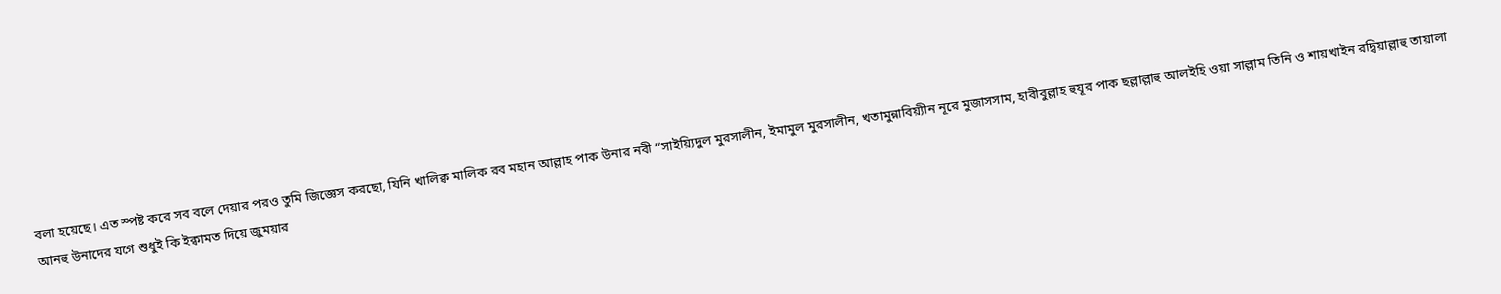বলা হয়েছে। এত স্পষ্ট করে সব বলে দেয়ার পরও তুমি জিজ্ঞেস করছো, যিনি খালিক্ব মালিক রব মহান আল্লাহ পাক উনার নবী “সাইয়্যিদুল মুরসালীন, ইমামুল মুরসালীন, খতামুন্নাবিয়্যীন নূরে মুজাসসাম, হাবীবুল্লাহ হুযূর পাক ছল্লাল্লাহু আলইহি ওয়া সাল্লাম তিনি ও শায়খাইন রদ্বিয়াল্লাহু তায়ালা আনহু উনাদের যগে শুধুই কি ইক্বামত দিয়ে জুময়ার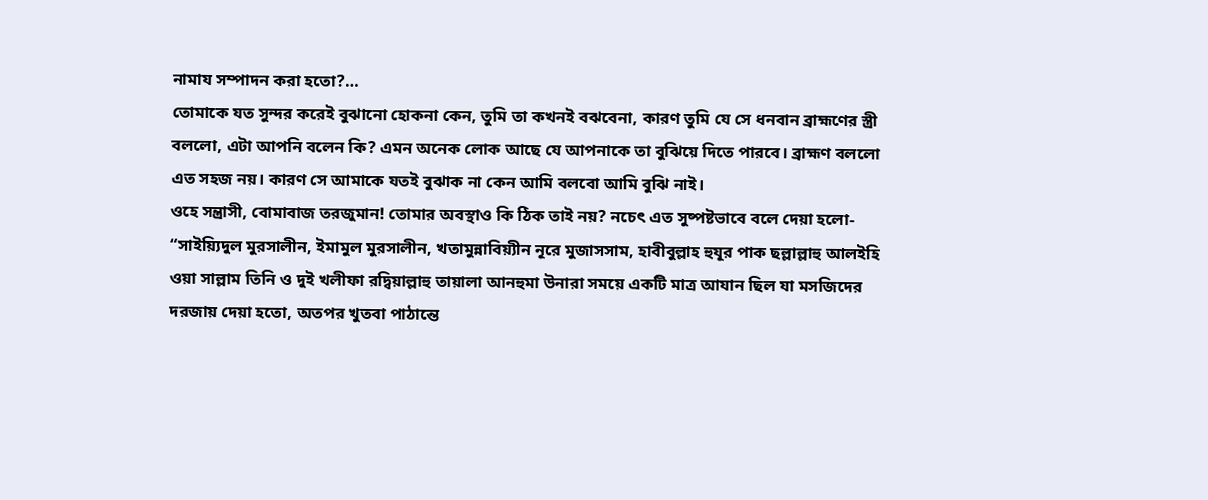নামায সম্পাদন করা হতো?…
তোমাকে যত সুন্দর করেই বুঝানো হোকনা কেন, তুমি তা কখনই বঝবেনা, কারণ তুমি যে সে ধনবান ব্রাহ্মণের স্ত্রী বললো, এটা আপনি বলেন কি? এমন অনেক লোক আছে যে আপনাকে তা বুঝিয়ে দিতে পারবে। ব্রাহ্মণ বললো এত সহজ নয়। কারণ সে আমাকে যতই বুঝাক না কেন আমি বলবো আমি বুঝি নাই।
ওহে সন্ত্রাসী, বোমাবাজ তরজুমান! তোমার অবস্থাও কি ঠিক তাই নয়? নচেৎ এত সুষ্পষ্টভাবে বলে দেয়া হলো- “সাইয়্যিদুল মুরসালীন, ইমামুল মুরসালীন, খতামুন্নাবিয়্যীন নূরে মুজাসসাম, হাবীবুল্লাহ হুযূর পাক ছল্লাল্লাহু আলইহি ওয়া সাল্লাম তিনি ও দুই খলীফা রদ্বিয়াল্লাহু তায়ালা আনহুমা উনারা সময়ে একটি মাত্র আযান ছিল যা মসজিদের দরজায় দেয়া হতো, অতপর খুতবা পাঠান্তে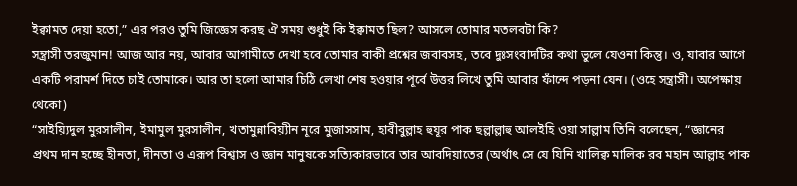ইক্বামত দেয়া হতো,” এর পরও তুমি জিজ্ঞেস করছ ঐ সময় শুধুই কি ইক্বামত ছিল? আসলে তোমার মতলবটা কি?
সন্ত্রাসী তরজুমান! আজ আর নয়, আবার আগামীতে দেখা হবে তোমার বাকী প্রশ্নের জবাবসহ, তবে দুঃসংবাদটির কথা ভুলে যেওনা কিন্তু। ও, যাবার আগে একটি পরামর্শ দিতে চাই তোমাকে। আর তা হলো আমার চিঠি লেখা শেষ হওয়ার পূর্বে উত্তর লিখে তুমি আবার ফাঁন্দে পড়না যেন। (ওহে সন্ত্রাসী। অপেক্ষায় থেকো)
“সাইয়্যিদুল মুরসালীন, ইমামুল মুরসালীন, খতামুন্নাবিয়্যীন নূরে মুজাসসাম, হাবীবুল্লাহ হুযূর পাক ছল্লাল্লাহু আলইহি ওয়া সাল্লাম তিনি বলেছেন, “জ্ঞানের প্রথম দান হচ্ছে হীনতা, দীনতা ও এরূপ বিশ্বাস ও জ্ঞান মানুষকে সত্যিকারভাবে তার আবদিয়াতের (অর্থাৎ সে যে যিনি খালিক্ব মালিক রব মহান আল্লাহ পাক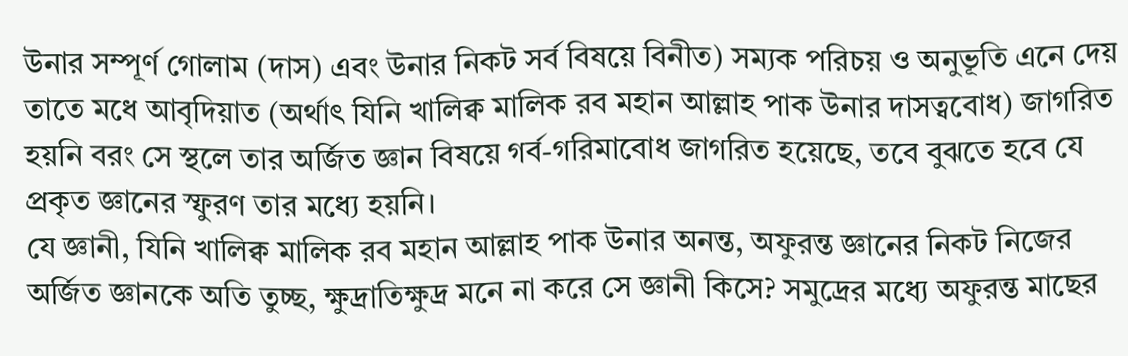উনার সম্পূর্ণ গোলাম (দাস) এবং উনার নিকট সর্ব বিষয়ে বিনীত) সম্যক পরিচয় ও অনুভূতি এনে দেয় তাতে মধে আবৃদিয়াত (অর্থাৎ যিনি খালিক্ব মালিক রব মহান আল্লাহ পাক উনার দাসত্ববোধ) জাগরিত হয়নি বরং সে স্থলে তার অর্জিত জ্ঞান বিষয়ে গর্ব-গরিমাবোধ জাগরিত হয়েছে, তবে বুঝতে হবে যে প্রকৃত জ্ঞানের স্ফুরণ তার মধ্যে হয়নি।
যে জ্ঞানী, যিনি খালিক্ব মালিক রব মহান আল্লাহ পাক উনার অনন্ত, অফুরন্ত জ্ঞানের নিকট নিজের অর্জিত জ্ঞানকে অতি তুচ্ছ, ক্ষুদ্রাতিক্ষুদ্র মনে না করে সে জ্ঞানী কিসে? সমুদ্রের মধ্যে অফুরন্ত মাছের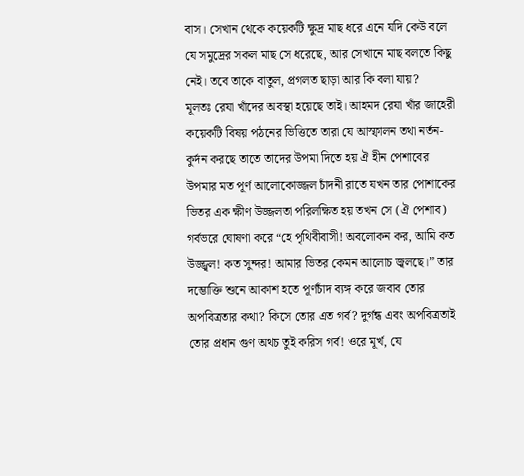বাস। সেখান থেকে কয়েকটি ক্ষুদ্র মাছ ধরে এনে যদি কেউ বলে যে সমুদ্রের সকল মাছ সে ধরেছে, আর সেখানে মাছ বলতে কিছু নেই। তবে তাকে বাতুল, প্রগলত ছাড়া আর কি বলা যায়?
মূলতঃ রেযা খাঁদের অবস্থা হয়েছে তাই। আহমদ রেযা খাঁর জাহেরী কয়েকটি বিষয় পঠনের ভিত্তিতে তারা যে আস্ফালন তথা নর্তন-কুর্দন করছে তাতে তাদের উপমা দিতে হয় ঐ হীন পেশাবের উপমার মত পূর্ণ আলোকোজ্জল চাঁদনী রাতে যখন তার পোশাকের ভিতর এক ক্ষীণ উজ্জলতা পরিলক্ষিত হয় তখন সে (ঐ পেশাব) গর্বভরে ঘোষণা করে “হে পৃথিবীবাসী! অবলোকন কর, আমি কত উজ্জ্বল! কত সুন্দর! আমার ভিতর কেমন আলোচ জ্বলছে।” তার দম্ভোক্তি শুনে আকাশ হতে পূর্ণচাঁদ ব্যঙ্গ করে জবাব তোর অপবিত্রতার কথা? কিসে তোর এত গর্ব? দুর্গন্ধ এবং অপবিত্রতাই তোর প্রধান গুণ অথচ তুই করিস গর্ব! ওরে মূর্খ, যে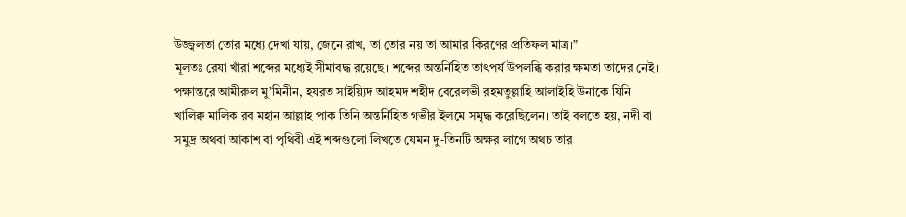উজ্জ্বলতা তোর মধ্যে দেখা যায়, জেনে রাখ, তা তোর নয় তা আমার কিরণের প্রতিফল মাত্র।”
মূলতঃ রেযা খাঁরা শব্দের মধ্যেই সীমাবদ্ধ রয়েছে। শব্দের অন্তর্নিহিত তাৎপর্য উপলব্ধি করার ক্ষমতা তাদের নেই। পক্ষান্তরে আমীরুল মু’মিনীন, হযরত সাইয়্যিদ আহমদ শহীদ বেরেলভী রহমতুল্লাহি আলাইহি উনাকে যিনি খালিক্ব মালিক রব মহান আল্লাহ পাক তিনি অন্তর্নিহিত গভীর ইলমে সমৃদ্ধ করেছিলেন। তাই বলতে হয়, নদী বা সমুদ্র অথবা আকাশ বা পৃথিবী এই শব্দগুলো লিখতে যেমন দু-তিনটি অক্ষর লাগে অথচ তার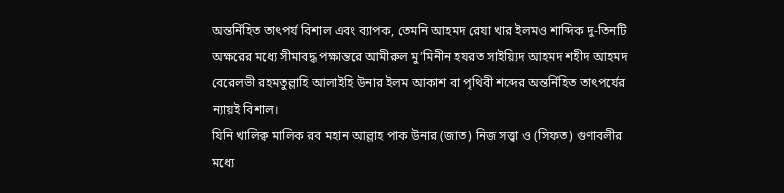অন্তর্নিহিত তাৎপর্য বিশাল এবং ব্যাপক, তেমনি আহমদ রেযা খার ইলমও শাব্দিক দু-তিনটি অক্ষরের মধ্যে সীমাবদ্ধ পক্ষান্তরে আমীরুল মু’মিনীন হযরত সাইয়্যিদ আহমদ শহীদ আহমদ বেরেলভী রহমতুল্লাহি আলাইহি উনার ইলম আকাশ বা পৃথিবী শব্দের অন্তর্নিহিত তাৎপর্যের ন্যায়ই বিশাল।
যিনি খালিক্ব মালিক রব মহান আল্লাহ পাক উনার (জাত) নিজ সত্ত্বা ও (সিফত) গুণাবলীর মধ্যে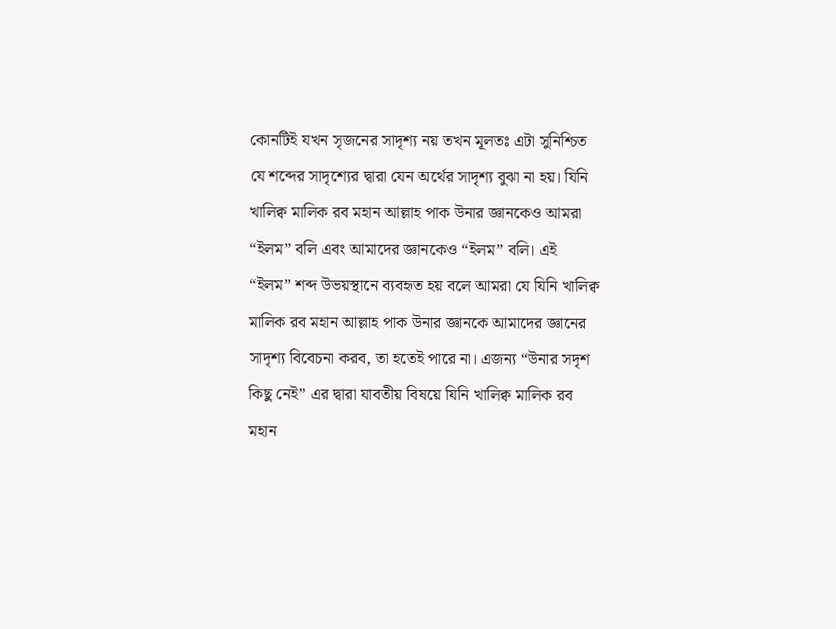কোনটিই যখন সৃজনের সাদৃশ্য নয় তখন মূলতঃ এটা সুনিশ্চিত যে শব্দের সাদৃশ্যের দ্বারা যেন অর্থের সাদৃশ্য বুঝা না হয়। যিনি খালিক্ব মালিক রব মহান আল্লাহ পাক উনার জ্ঞানকেও আমরা “ইলম” বলি এবং আমাদের জ্ঞানকেও “ইলম” বলি। এই “ইলম” শব্দ উভয়স্থানে ব্যবহৃত হয় বলে আমরা যে যিনি খালিক্ব মালিক রব মহান আল্লাহ পাক উনার জ্ঞানকে আমাদের জ্ঞানের সাদৃশ্য বিবেচনা করব, তা হতেই পারে না। এজন্য “উনার সদৃশ কিছু নেই” এর দ্বারা যাবতীয় বিষয়ে যিনি খালিক্ব মালিক রব মহান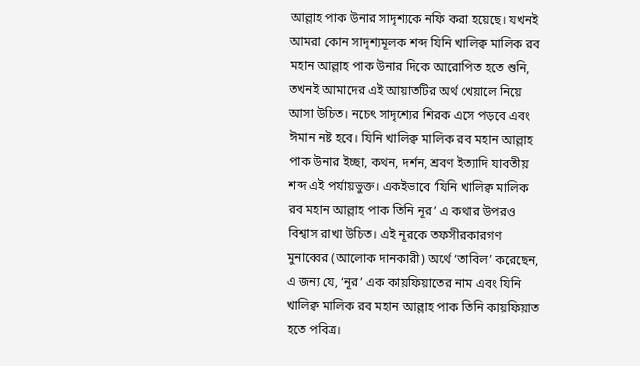আল্লাহ পাক উনার সাদৃশ্যকে নফি করা হয়েছে। যখনই আমরা কোন সাদৃশ্যমূলক শব্দ যিনি খালিক্ব মালিক রব মহান আল্লাহ পাক উনার দিকে আরোপিত হতে শুনি, তখনই আমাদের এই আয়াতটির অর্থ খেয়ালে নিয়ে আসা উচিত। নচেৎ সাদৃশ্যের শিরক এসে পড়বে এবং ঈমান নষ্ট হবে। যিনি খালিক্ব মালিক রব মহান আল্লাহ পাক উনার ইচ্ছা, কথন, দর্শন, শ্রবণ ইত্যাদি যাবতীয় শব্দ এই পর্যায়ভুক্ত। একইভাবে ‘যিনি খালিক্ব মালিক রব মহান আল্লাহ পাক তিনি নূর’ এ কথার উপরও বিশ্বাস রাখা উচিত। এই নূরকে তফসীরকারগণ মুনাব্বের (আলোক দানকারী) অর্থে ‘তাবিল’ করেছেন, এ জন্য যে, ‘নূর’ এক কায়ফিয়াতের নাম এবং যিনি খালিক্ব মালিক রব মহান আল্লাহ পাক তিনি কায়ফিয়াত হতে পবিত্র।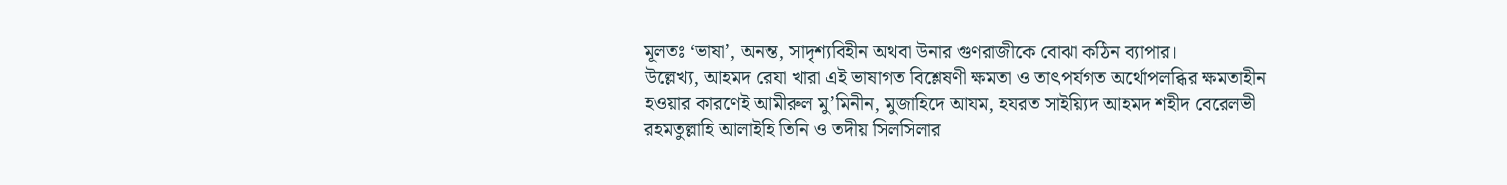মূলতঃ ‘ভাষা’, অনন্ত, সাদৃশ্যবিহীন অথবা উনার গুণরাজীকে বোঝা কঠিন ব্যাপার।
উল্লেখ্য, আহমদ রেযা খারা এই ভাষাগত বিশ্লেষণী ক্ষমতা ও তাৎপর্যগত অর্থোপলব্ধির ক্ষমতাহীন হওয়ার কারণেই আমীরুল মু’মিনীন, মুজাহিদে আযম, হযরত সাইয়্যিদ আহমদ শহীদ বেরেলভী রহমতুল্লাহি আলাইহি তিনি ও তদীয় সিলসিলার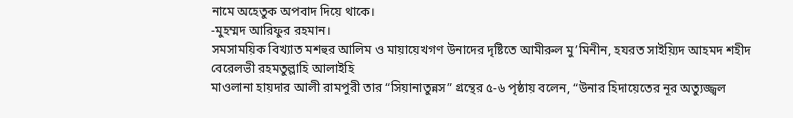নামে অহেতুক অপবাদ দিয়ে থাকে।
-মুহম্মদ আরিফুর রহমান।
সমসাময়িক বিখ্যাত মশহুর আলিম ও মায়ায়েখগণ উনাদের দৃষ্টিতে আমীরুল মু’মিনীন, হযরত সাইয়্যিদ আহমদ শহীদ বেরেলভী রহমতুল্লাহি আলাইহি
মাওলানা হায়দার আলী রামপুরী তার “সিয়ানাতুন্নস” গ্রন্থের ৫-৬ পৃষ্ঠায় বলেন, “উনার হিদায়েতের নূর অত্যুজ্জ্বল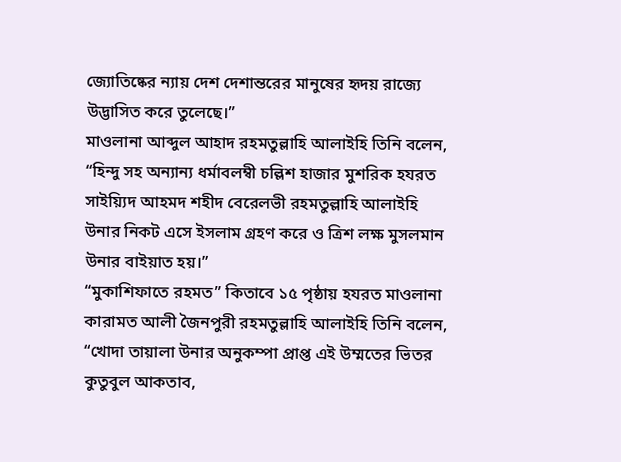জ্যোতিষ্কের ন্যায় দেশ দেশান্তরের মানুষের হৃদয় রাজ্যে উদ্ভাসিত করে তুলেছে।”
মাওলানা আব্দুল আহাদ রহমতুল্লাহি আলাইহি তিনি বলেন, “হিন্দু সহ অন্যান্য ধর্মাবলম্বী চল্লিশ হাজার মুশরিক হযরত সাইয়্যিদ আহমদ শহীদ বেরেলভী রহমতুল্লাহি আলাইহি উনার নিকট এসে ইসলাম গ্রহণ করে ও ত্রিশ লক্ষ মুসলমান উনার বাইয়াত হয়।”
“মুকাশিফাতে রহমত” কিতাবে ১৫ পৃষ্ঠায় হযরত মাওলানা কারামত আলী জৈনপুরী রহমতুল্লাহি আলাইহি তিনি বলেন, “খোদা তায়ালা উনার অনুকম্পা প্রাপ্ত এই উম্মতের ভিতর কুতুবুল আকতাব,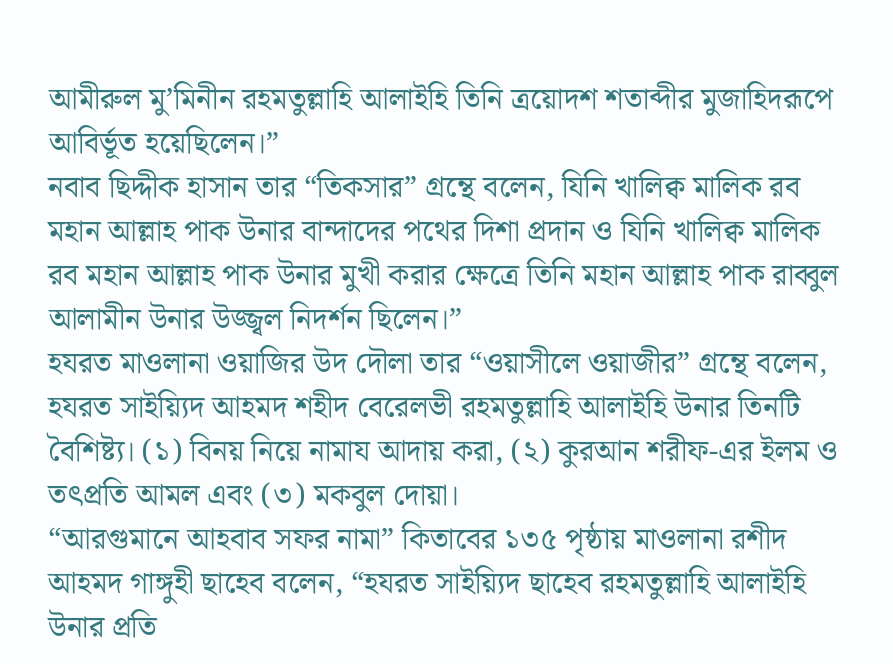আমীরুল মু’মিনীন রহমতুল্লাহি আলাইহি তিনি ত্রয়োদশ শতাব্দীর মুজাহিদরূপে আবির্ভূত হয়েছিলেন।”
নবাব ছিদ্দীক হাসান তার “তিকসার” গ্রন্থে বলেন, যিনি খালিক্ব মালিক রব মহান আল্লাহ পাক উনার বান্দাদের পথের দিশা প্রদান ও যিনি খালিক্ব মালিক রব মহান আল্লাহ পাক উনার মুখী করার ক্ষেত্রে তিনি মহান আল্লাহ পাক রাব্বুল আলামীন উনার উজ্জ্বল নিদর্শন ছিলেন।”
হযরত মাওলানা ওয়াজির উদ দৌলা তার “ওয়াসীলে ওয়াজীর” গ্রন্থে বলেন, হযরত সাইয়্যিদ আহমদ শহীদ বেরেলভী রহমতুল্লাহি আলাইহি উনার তিনটি বৈশিষ্ট্য। (১) বিনয় নিয়ে নামায আদায় করা, (২) কুরআন শরীফ-এর ইলম ও তৎপ্রতি আমল এবং (৩) মকবুল দোয়া।
“আরগুমানে আহবাব সফর নামা” কিতাবের ১৩৫ পৃষ্ঠায় মাওলানা রশীদ আহমদ গাঙ্গুহী ছাহেব বলেন, “হযরত সাইয়্যিদ ছাহেব রহমতুল্লাহি আলাইহি উনার প্রতি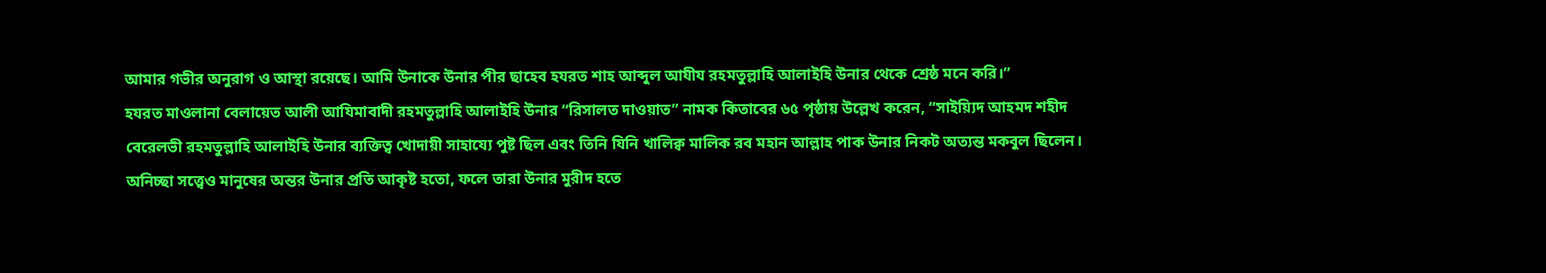আমার গভীর অনুরাগ ও আস্থা রয়েছে। আমি উনাকে উনার পীর ছাহেব হযরত শাহ আব্দুল আযীয রহমতুল্লাহি আলাইহি উনার থেকে শ্রেষ্ঠ মনে করি।”
হযরত মাওলানা বেলায়েত আলী আযিমাবাদী রহমতুল্লাহি আলাইহি উনার “রিসালত দাওয়াত” নামক কিতাবের ৬৫ পৃষ্ঠায় উল্লেখ করেন, “সাইয়্যিদ আহমদ শহীদ বেরেলভী রহমতুল্লাহি আলাইহি উনার ব্যক্তিত্ব খোদায়ী সাহায্যে পুষ্ট ছিল এবং তিনি যিনি খালিক্ব মালিক রব মহান আল্লাহ পাক উনার নিকট অত্যন্ত মকবুল ছিলেন। অনিচ্ছা সত্ত্বেও মানুষের অন্তর উনার প্রতি আকৃষ্ট হতো, ফলে তারা উনার মুরীদ হতে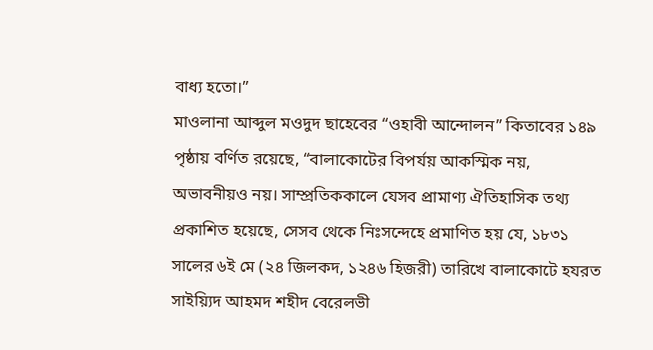বাধ্য হতো।”
মাওলানা আব্দুল মওদুদ ছাহেবের “ওহাবী আন্দোলন” কিতাবের ১৪৯ পৃষ্ঠায় বর্ণিত রয়েছে, “বালাকোটের বিপর্যয় আকস্মিক নয়, অভাবনীয়ও নয়। সাম্প্রতিককালে যেসব প্রামাণ্য ঐতিহাসিক তথ্য প্রকাশিত হয়েছে, সেসব থেকে নিঃসন্দেহে প্রমাণিত হয় যে, ১৮৩১ সালের ৬ই মে (২৪ জিলকদ, ১২৪৬ হিজরী) তারিখে বালাকোটে হযরত সাইয়্যিদ আহমদ শহীদ বেরেলভী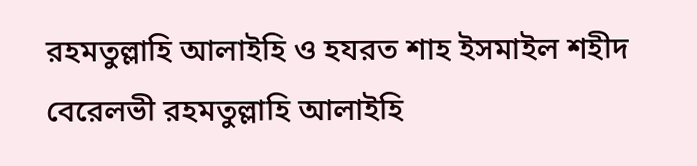রহমতুল্লাহি আলাইহি ও হযরত শাহ ইসমাইল শহীদ বেরেলভী রহমতুল্লাহি আলাইহি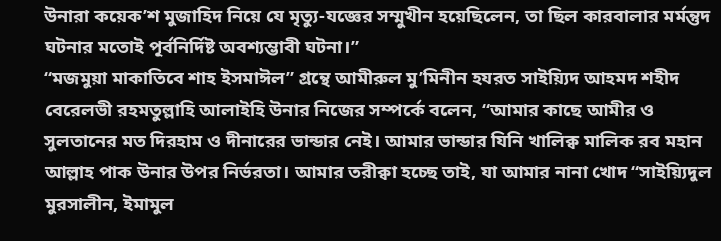উনারা কয়েক’শ মুজাহিদ নিয়ে যে মৃত্যু-যজ্ঞের সম্মুখীন হয়েছিলেন, তা ছিল কারবালার মর্মন্তুদ ঘটনার মতোই পূর্বনির্দিষ্ট অবশ্যম্ভাবী ঘটনা।”
“মজমুয়া মাকাতিবে শাহ ইসমাঈল” গ্রন্থে আমীরুল মু’মিনীন হযরত সাইয়্যিদ আহমদ শহীদ বেরেলভী রহমতুল্লাহি আলাইহি উনার নিজের সম্পর্কে বলেন, “আমার কাছে আমীর ও সুলতানের মত দিরহাম ও দীনারের ভান্ডার নেই। আমার ভান্ডার যিনি খালিক্ব মালিক রব মহান আল্লাহ পাক উনার উপর নির্ভরতা। আমার তরীক্বা হচ্ছে তাই, যা আমার নানা খোদ “সাইয়্যিদুল মুরসালীন, ইমামুল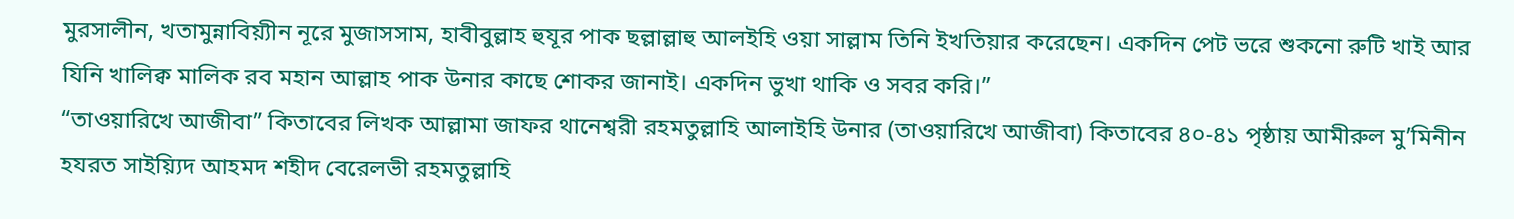মুরসালীন, খতামুন্নাবিয়্যীন নূরে মুজাসসাম, হাবীবুল্লাহ হুযূর পাক ছল্লাল্লাহু আলইহি ওয়া সাল্লাম তিনি ইখতিয়ার করেছেন। একদিন পেট ভরে শুকনো রুটি খাই আর যিনি খালিক্ব মালিক রব মহান আল্লাহ পাক উনার কাছে শোকর জানাই। একদিন ভুখা থাকি ও সবর করি।”
“তাওয়ারিখে আজীবা” কিতাবের লিখক আল্লামা জাফর থানেশ্বরী রহমতুল্লাহি আলাইহি উনার (তাওয়ারিখে আজীবা) কিতাবের ৪০-৪১ পৃষ্ঠায় আমীরুল মু’মিনীন হযরত সাইয়্যিদ আহমদ শহীদ বেরেলভী রহমতুল্লাহি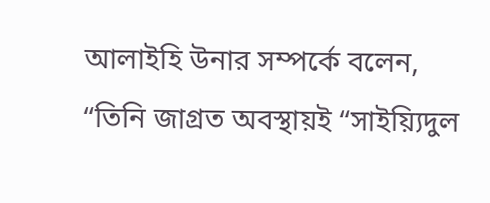আলাইহি উনার সম্পর্কে বলেন, “তিনি জাগ্রত অবস্থায়ই “সাইয়্যিদুল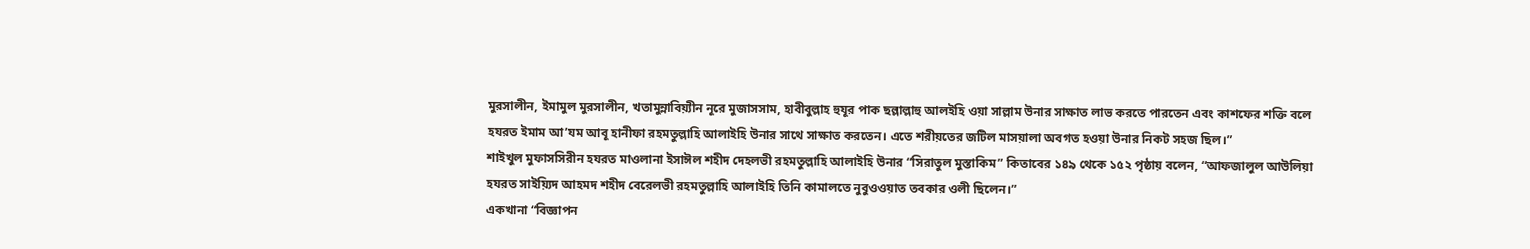মুরসালীন, ইমামুল মুরসালীন, খতামুন্নাবিয়্যীন নূরে মুজাসসাম, হাবীবুল্লাহ হুযূর পাক ছল্লাল্লাহু আলইহি ওয়া সাল্লাম উনার সাক্ষাত লাভ করতে পারতেন এবং কাশফের শক্তি বলে হযরত ইমাম আ’যম আবূ হানীফা রহমতুল্লাহি আলাইহি উনার সাথে সাক্ষাত করতেন। এতে শরীয়তের জটিল মাসয়ালা অবগত হওয়া উনার নিকট সহজ ছিল।”
শাইখুল মুফাসসিরীন হযরত মাওলানা ইসাঈল শহীদ দেহলভী রহমতুল্লাহি আলাইহি উনার “সিরাতুল মুস্তাকিম” কিতাবের ১৪৯ থেকে ১৫২ পৃষ্ঠায় বলেন, “আফজালুল আউলিয়া হযরত সাইয়্যিদ আহমদ শহীদ বেরেলভী রহমতুল্লাহি আলাইহি তিনি কামালতে নুবুওওয়াত তবকার ওলী ছিলেন।”
একখানা “বিজ্ঞাপন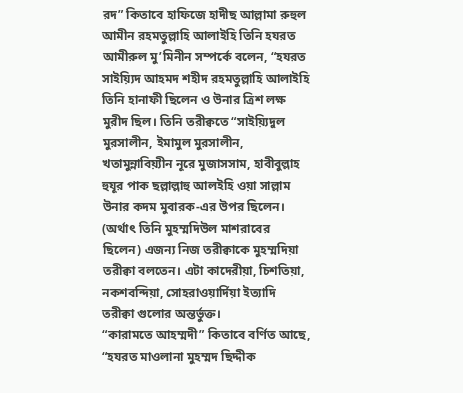রদ” কিতাবে হাফিজে হাদীছ আল্লামা রুহুল আমীন রহমতুল্লাহি আলাইহি তিনি হযরত আমীরুল মু’মিনীন সম্পর্কে বলেন, “হযরত সাইয়্যিদ আহমদ শহীদ রহমতুল্লাহি আলাইহি তিনি হানাফী ছিলেন ও উনার ত্রিশ লক্ষ মুরীদ ছিল। তিনি তরীক্বতে “সাইয়্যিদুল মুরসালীন, ইমামুল মুরসালীন, খতামুন্নাবিয়্যীন নূরে মুজাসসাম, হাবীবুল্লাহ হুযূর পাক ছল্লাল্লাহু আলইহি ওয়া সাল্লাম উনার কদম মুবারক-এর উপর ছিলেন। (অর্থাৎ তিনি মুহম্মদিউল মাশরাবের ছিলেন) এজন্য নিজ তরীক্বাকে মুহম্মদিয়া তরীক্বা বলতেন। এটা কাদেরীয়া, চিশতিয়া, নকশবন্দিয়া, সোহরাওয়ার্দিয়া ইত্যাদি তরীক্বা গুলোর অন্তর্ভুক্ত।
“কারামতে আহম্মদী” কিতাবে বর্ণিত আছে, “হযরত মাওলানা মুহম্মদ ছিদ্দীক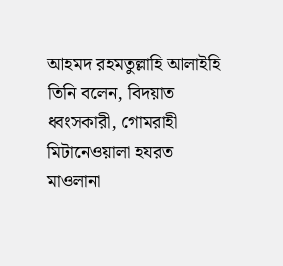আহমদ রহমতুল্লাহি আলাইহি তিনি বলেন, বিদয়াত ধ্বংসকারী, গোমরাহী মিটানেওয়ালা হযরত মাওলানা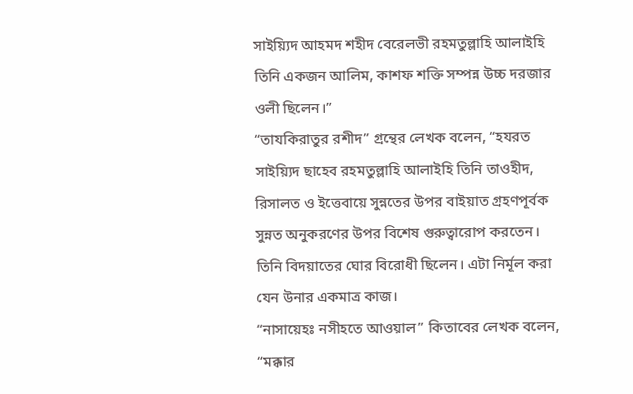সাইয়্যিদ আহমদ শহীদ বেরেলভী রহমতুল্লাহি আলাইহি তিনি একজন আলিম, কাশফ শক্তি সম্পন্ন উচ্চ দরজার ওলী ছিলেন।”
“তাযকিরাতুর রশীদ” গ্রন্থের লেখক বলেন, “হযরত সাইয়্যিদ ছাহেব রহমতুল্লাহি আলাইহি তিনি তাওহীদ, রিসালত ও ইত্তেবায়ে সুন্নতের উপর বাইয়াত গ্রহণপূর্বক সুন্নত অনুকরণের উপর বিশেষ গুরুত্বারোপ করতেন। তিনি বিদয়াতের ঘোর বিরোধী ছিলেন। এটা নির্মূল করা যেন উনার একমাত্র কাজ।
“নাসায়েহঃ নসীহতে আওয়াল” কিতাবের লেখক বলেন, “মক্কার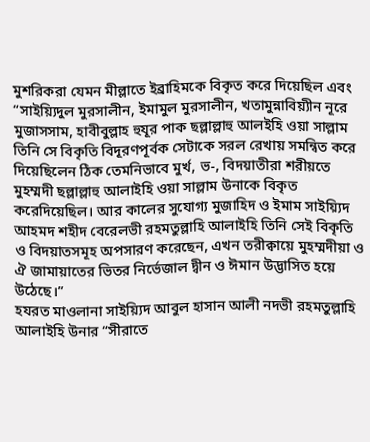মুশরিকরা যেমন মীল্লাতে ইব্রাহিমকে বিকৃত করে দিয়েছিল এবং “সাইয়্যিদুল মুরসালীন, ইমামুল মুরসালীন, খতামুন্নাবিয়্যীন নূরে মুজাসসাম, হাবীবুল্লাহ হুযূর পাক ছল্লাল্লাহু আলইহি ওয়া সাল্লাম তিনি সে বিকৃতি বিদূরণপূর্বক সেটাকে সরল রেখায় সমন্বিত করে দিয়েছিলেন ঠিক তেমনিভাবে মুর্খ, ভ-, বিদয়াতীরা শরীয়তে মুহম্মদী ছল্লাল্লাহু আলাইহি ওয়া সাল্লাম উনাকে বিকৃত করেদিয়েছিল। আর কালের সুযোগ্য মুজাহিদ ও ইমাম সাইয়্যিদ আহমদ শহীদ বেরেলভী রহমতুল্লাহি আলাইহি তিনি সেই বিকৃতি ও বিদয়াতসমূহ অপসারণ করেছেন, এখন তরীক্বায়ে মুহম্মদীয়া ও ঐ জামায়াতের ভিতর নির্ভেজাল দ্বীন ও ঈমান উদ্ভাসিত হয়ে উঠেছে।”
হযরত মাওলানা সাইয়্যিদ আবুল হাসান আলী নদভী রহমতুল্লাহি আলাইহি উনার “সীরাতে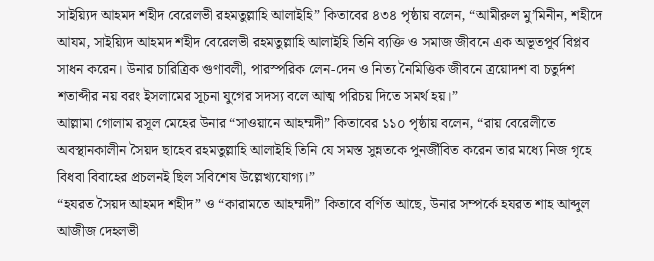সাইয়্যিদ আহমদ শহীদ বেরেলভী রহমতুল্লাহি আলাইহি” কিতাবের ৪৩৪ পৃষ্ঠায় বলেন, “আমীরুল মু’মিনীন, শহীদে আযম, সাইয়্যিদ আহমদ শহীদ বেরেলভী রহমতুল্লাহি আলাইহি তিনি ব্যক্তি ও সমাজ জীবনে এক অভূতপূর্ব বিপ্লব সাধন করেন। উনার চারিত্রিক গুণাবলী, পারস্পরিক লেন-দেন ও নিত্য নৈমিত্তিক জীবনে ত্রয়োদশ বা চতুর্দশ শতাব্দীর নয় বরং ইসলামের সূচনা যুগের সদস্য বলে আত্ম পরিচয় দিতে সমর্থ হয়।”
আল্লামা গোলাম রসূল মেহের উনার “সাওয়ানে আহম্মদী” কিতাবের ১১০ পৃষ্ঠায় বলেন, “রায় বেরেলীতে অবস্থানকালীন সৈয়দ ছাহেব রহমতুল্লাহি আলাইহি তিনি যে সমস্ত সুন্নতকে পুনর্জীবিত করেন তার মধ্যে নিজ গৃহে বিধবা বিবাহের প্রচলনই ছিল সবিশেষ উল্লেখ্যযোগ্য।”
“হযরত সৈয়দ আহমদ শহীদ” ও “কারামতে আহম্মদী” কিতাবে বর্ণিত আছে, উনার সম্পর্কে হযরত শাহ আব্দুল আজীজ দেহলভী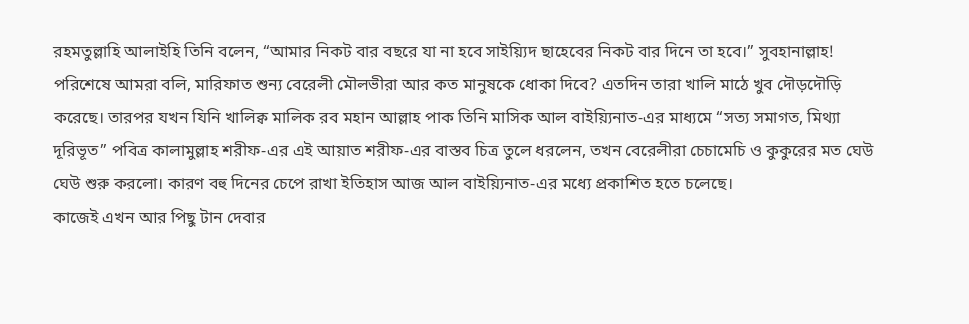রহমতুল্লাহি আলাইহি তিনি বলেন, “আমার নিকট বার বছরে যা না হবে সাইয়্যিদ ছাহেবের নিকট বার দিনে তা হবে।” সুবহানাল্লাহ!
পরিশেষে আমরা বলি, মারিফাত শুন্য বেরেলী মৌলভীরা আর কত মানুষকে ধোকা দিবে? এতদিন তারা খালি মাঠে খুব দৌড়দৌড়ি করেছে। তারপর যখন যিনি খালিক্ব মালিক রব মহান আল্লাহ পাক তিনি মাসিক আল বাইয়্যিনাত-এর মাধ্যমে “সত্য সমাগত, মিথ্যা দূরিভূত” পবিত্র কালামুল্লাহ শরীফ-এর এই আয়াত শরীফ-এর বাস্তব চিত্র তুলে ধরলেন, তখন বেরেলীরা চেচামেচি ও কুকুরের মত ঘেউ ঘেউ শুরু করলো। কারণ বহু দিনের চেপে রাখা ইতিহাস আজ আল বাইয়্যিনাত-এর মধ্যে প্রকাশিত হতে চলেছে।
কাজেই এখন আর পিছু টান দেবার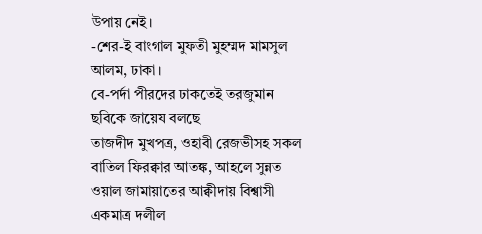উপায় নেই।
-শের-ই বাংগাল মুফতী মুহম্মদ মামসুল আলম, ঢাকা।
বে-পর্দা পীরদের ঢাকতেই তরজুমান ছবিকে জায়েয বলছে
তাজদীদ মুখপত্র, ওহাবী রেজভীসহ সকল বাতিল ফিরক্বার আতঙ্ক, আহলে সুন্নত ওয়াল জামায়াতের আক্বীদায় বিশ্বাসী একমাত্র দলীল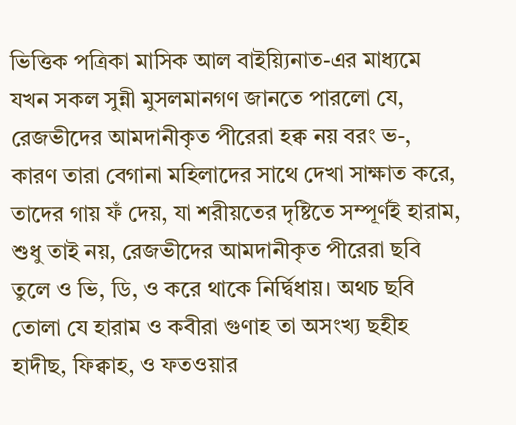ভিত্তিক পত্রিকা মাসিক আল বাইয়্যিনাত-এর মাধ্যমে যখন সকল সুন্নী মুসলমানগণ জানতে পারলো যে, রেজভীদের আমদানীকৃত পীরেরা হক্ব নয় বরং ভ-, কারণ তারা বেগানা মহিলাদের সাথে দেখা সাক্ষাত করে, তাদের গায় ফঁ দেয়, যা শরীয়তের দৃষ্টিতে সম্পূর্ণই হারাম, শুধু তাই নয়, রেজভীদের আমদানীকৃত পীরেরা ছবি তুলে ও ভি, ডি, ও করে থাকে নির্দ্বিধায়। অথচ ছবি তোলা যে হারাম ও কবীরা গুণাহ তা অসংখ্য ছহীহ হাদীছ, ফিক্বাহ, ও ফতওয়ার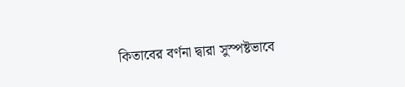কিতাবের বর্ণনা দ্বারা সুস্পষ্টভাবে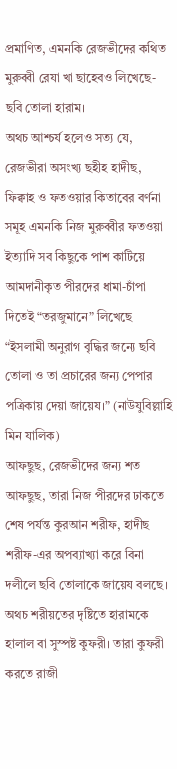প্রমাণিত, এমনকি রেজভীদের কথিত মুরুব্বী রেযা খা ছাহেবও লিখেছে- ছবি তোলা হারাম।
অথচ আশ্চর্য হলেও সত্য যে, রেজভীরা অসংখ্য ছহীহ হাদীছ, ফিক্বাহ ও ফতওয়ার কিতাবের বর্ণনা সমূহ এমনকি নিজ মুরুব্বীর ফতওয়া ইত্যাদি সব কিছুকে পাশ কাটিয়ে আমদানীকৃত পীরদের ধামা-চাঁপা দিতেই “তরজুমানে” লিখেছে “ইসলামী অনুরাগ বৃদ্ধির জন্যে ছবি তোলা ও তা প্রচারের জন্য পেপার পত্রিকায় দেয়া জায়েয।” (নাউযুবিল্লাহি মিন যালিক)
আফছুছ, রেজভীদের জন্য শত আফছুছ, তারা নিজ পীরদের ঢাকতে শেষ পর্যন্ত কুরআন শরীফ, হাদীছ শরীফ-এর অপব্যাখ্যা করে বিনা দলীলে ছবি তোলাকে জায়েয বলছে। অথচ শরীয়তের দৃষ্টিতে হারামকে হালাল বা সুস্পষ্ট কুফরী। তারা কুফরী করতে রাজী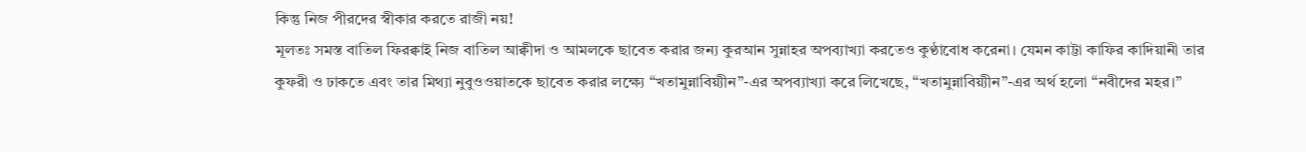কিন্তু নিজ পীরদের স্বীকার করতে রাজী নয়!
মূলতঃ সমস্ত বাতিল ফিরক্বাই নিজ বাতিল আক্বীদা ও আমলকে ছাবেত করার জন্য কুরআন সুন্নাহর অপব্যাখ্যা করতেও কুণ্ঠাবোধ করেনা। যেমন কাট্টা কাফির কাদিয়ানী তার কুফরী ও ঢাকতে এবং তার মিথ্যা নুবুওওয়াতকে ছাবেত করার লক্ষ্যে “খতামুন্নাবিয়্যীন”-এর অপব্যাখ্যা করে লিখেছে, “খতামুন্নাবিয়্যীন”-এর অর্থ হলো “নবীদের মহর।”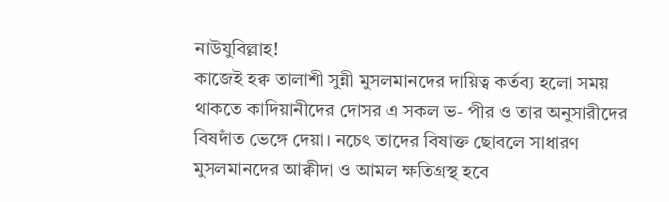নাউযুবিল্লাহ!
কাজেই হক্ব তালাশী সুন্নী মুসলমানদের দায়িত্ব কর্তব্য হলো সময় থাকতে কাদিয়ানীদের দোসর এ সকল ভ- পীর ও তার অনুসারীদের বিষদাঁত ভেঙ্গে দেয়া। নচেৎ তাদের বিষাক্ত ছোবলে সাধারণ মুসলমানদের আক্বীদা ও আমল ক্ষতিগ্রস্থ হবে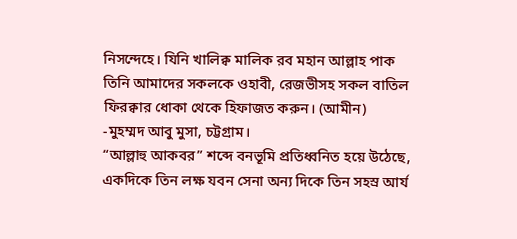নিসন্দেহে। যিনি খালিক্ব মালিক রব মহান আল্লাহ পাক তিনি আমাদের সকলকে ওহাবী, রেজভীসহ সকল বাতিল ফিরক্বার ধোকা থেকে হিফাজত করুন। (আমীন)
-মুহম্মদ আবু মুসা, চট্টগ্রাম।
“আল্লাহু আকবর” শব্দে বনভূমি প্রতিধ্বনিত হয়ে উঠেছে, একদিকে তিন লক্ষ যবন সেনা অন্য দিকে তিন সহস্র আর্য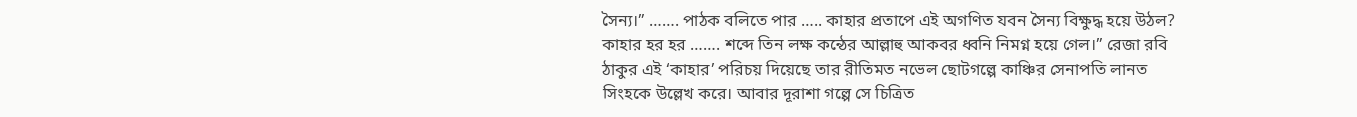সৈন্য।” ……. পাঠক বলিতে পার ….. কাহার প্রতাপে এই অগণিত যবন সৈন্য বিক্ষুদ্ধ হয়ে উঠল? কাহার হর হর ……. শব্দে তিন লক্ষ কন্ঠের আল্লাহু আকবর ধ্বনি নিমগ্ন হয়ে গেল।” রেজা রবি ঠাকুর এই ‘কাহার’ পরিচয় দিয়েছে তার রীতিমত নভেল ছোটগল্পে কাঞ্চির সেনাপতি লানত সিংহকে উল্লেখ করে। আবার দূরাশা গল্পে সে চিত্রিত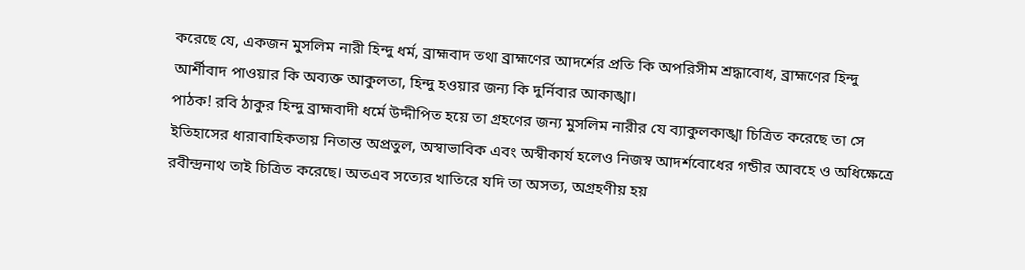করেছে যে, একজন মুসলিম নারী হিন্দু ধর্ম, ব্রাহ্মবাদ তথা ব্রাহ্মণের আদর্শের প্রতি কি অপরিসীম শ্রদ্ধাবোধ, ব্রাহ্মণের হিন্দু আর্শীবাদ পাওয়ার কি অব্যক্ত আকুলতা, হিন্দু হওয়ার জন্য কি দুর্নিবার আকাঙ্খা।
পাঠক! রবি ঠাকুর হিন্দু ব্রাহ্মবাদী ধর্মে উদ্দীপিত হয়ে তা গ্রহণের জন্য মুসলিম নারীর যে ব্যাকুলকাঙ্খা চিত্রিত করেছে তা সে ইতিহাসের ধারাবাহিকতায় নিতান্ত অপ্রতুল, অস্বাভাবিক এবং অস্বীকার্য হলেও নিজস্ব আদর্শবোধের গন্ডীর আবহে ও অধিক্ষেত্রে রবীন্দ্রনাথ তাই চিত্রিত করেছে। অতএব সত্যের খাতিরে যদি তা অসত্য, অগ্রহণীয় হয়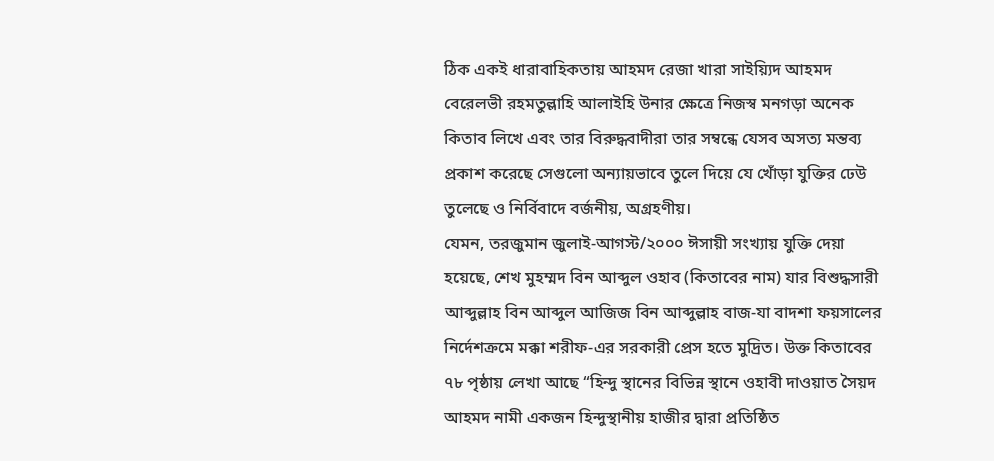ঠিক একই ধারাবাহিকতায় আহমদ রেজা খারা সাইয়্যিদ আহমদ বেরেলভী রহমতুল্লাহি আলাইহি উনার ক্ষেত্রে নিজস্ব মনগড়া অনেক কিতাব লিখে এবং তার বিরুদ্ধবাদীরা তার সম্বন্ধে যেসব অসত্য মন্তব্য প্রকাশ করেছে সেগুলো অন্যায়ভাবে তুলে দিয়ে যে খোঁড়া যুক্তির ঢেউ তুলেছে ও নির্বিবাদে বর্জনীয়, অগ্রহণীয়।
যেমন, তরজুমান জুলাই-আগস্ট/২০০০ ঈসায়ী সংখ্যায় যুক্তি দেয়া হয়েছে, শেখ মুহম্মদ বিন আব্দুল ওহাব (কিতাবের নাম) যার বিশুদ্ধসারী আব্দুল্লাহ বিন আব্দুল আজিজ বিন আব্দুল্লাহ বাজ-যা বাদশা ফয়সালের নির্দেশক্রমে মক্কা শরীফ-এর সরকারী প্রেস হতে মুদ্রিত। উক্ত কিতাবের ৭৮ পৃষ্ঠায় লেখা আছে “হিন্দু স্থানের বিভিন্ন স্থানে ওহাবী দাওয়াত সৈয়দ আহমদ নামী একজন হিন্দুস্থানীয় হাজীর দ্বারা প্রতিষ্ঠিত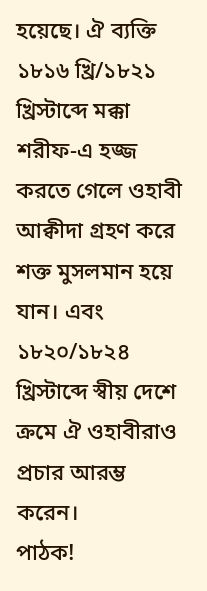হয়েছে। ঐ ব্যক্তি ১৮১৬ খ্রি/১৮২১ খ্রিস্টাব্দে মক্কা শরীফ-এ হজ্জ করতে গেলে ওহাবী আক্বীদা গ্রহণ করে শক্ত মুসলমান হয়ে যান। এবং ১৮২০/১৮২৪ খ্রিস্টাব্দে স্বীয় দেশে ক্রমে ঐ ওহাবীরাও প্রচার আরম্ভ করেন।
পাঠক!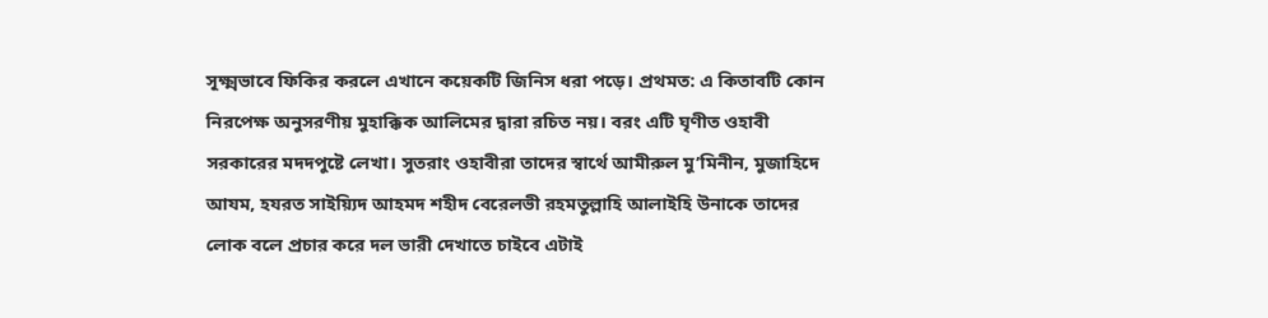সূক্ষ্মভাবে ফিকির করলে এখানে কয়েকটি জিনিস ধরা পড়ে। প্রথমত: এ কিতাবটি কোন নিরপেক্ষ অনুসরণীয় মুহাক্কিক আলিমের দ্বারা রচিত নয়। বরং এটি ঘৃণীত ওহাবী সরকারের মদদপুষ্টে লেখা। সুতরাং ওহাবীরা তাদের স্বার্থে আমীরুল মু’মিনীন, মুজাহিদে আযম, হযরত সাইয়্যিদ আহমদ শহীদ বেরেলভী রহমতুল্লাহি আলাইহি উনাকে তাদের লোক বলে প্রচার করে দল ভারী দেখাতে চাইবে এটাই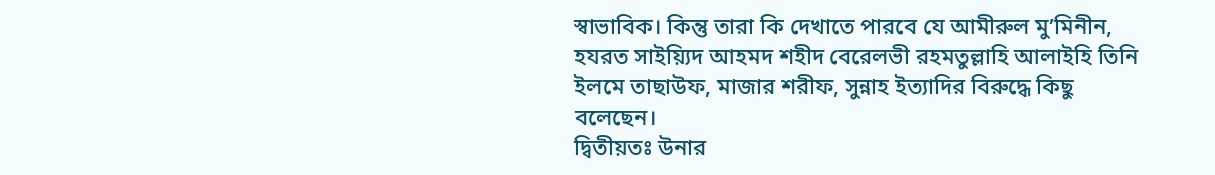স্বাভাবিক। কিন্তু তারা কি দেখাতে পারবে যে আমীরুল মু’মিনীন, হযরত সাইয়্যিদ আহমদ শহীদ বেরেলভী রহমতুল্লাহি আলাইহি তিনি ইলমে তাছাউফ, মাজার শরীফ, সুন্নাহ ইত্যাদির বিরুদ্ধে কিছু বলেছেন।
দ্বিতীয়তঃ উনার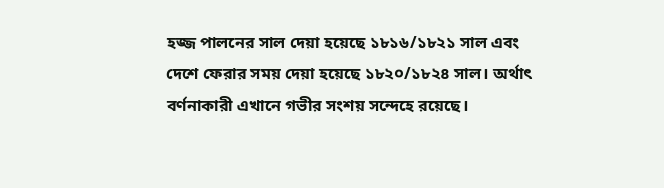হজ্জ পালনের সাল দেয়া হয়েছে ১৮১৬/১৮২১ সাল এবং দেশে ফেরার সময় দেয়া হয়েছে ১৮২০/১৮২৪ সাল। অর্থাৎ বর্ণনাকারী এখানে গভীর সংশয় সন্দেহে রয়েছে।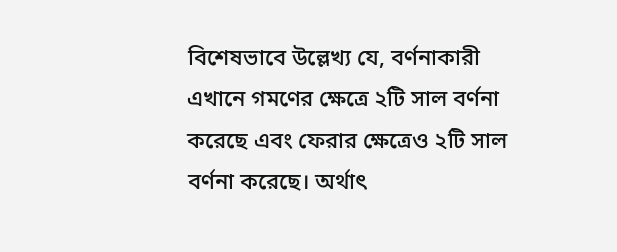বিশেষভাবে উল্লেখ্য যে, বর্ণনাকারী এখানে গমণের ক্ষেত্রে ২টি সাল বর্ণনা করেছে এবং ফেরার ক্ষেত্রেও ২টি সাল বর্ণনা করেছে। অর্থাৎ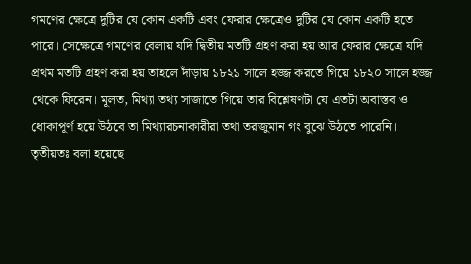গমণের ক্ষেত্রে দুটির যে কোন একটি এবং ফেরার ক্ষেত্রেও দুটির যে কোন একটি হতে পারে। সেক্ষেত্রে গমণের বেলায় যদি দ্বিতীয় মতটি গ্রহণ করা হয় আর ফেরার ক্ষেত্রে যদি প্রথম মতটি গ্রহণ করা হয় তাহলে দাঁড়ায় ১৮২১ সালে হজ্জ করতে গিয়ে ১৮২০ সালে হজ্জ থেকে ফিরেন। মূলত, মিথ্যা তথ্য সাজাতে গিয়ে তার বিশ্লেষণটা যে এতটা অবাস্তব ও ধোকাপূর্ণ হয়ে উঠবে তা মিথ্যারচনাকারীরা তথা তরজুমান গং বুঝে উঠতে পারেনি।
তৃতীয়তঃ বলা হয়েছে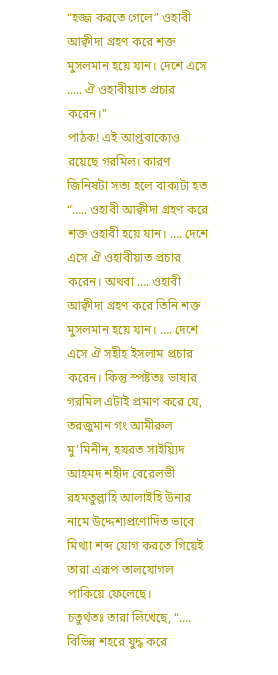“হজ্জ করতে গেলে” ওহাবী আক্বীদা গ্রহণ করে শক্ত মুসলমান হয়ে যান। দেশে এসে ….. ঐ ওহাবীয়াত প্রচার করেন।”
পাঠক! এই আপ্তবাক্যেও রয়েছে গরমিল। কারণ জিনিষটা সত্য হলে বাক্যটা হত “….. ওহাবী আক্বীদা গ্রহণ করে শক্ত ওহাবী হয়ে যান। …. দেশে এসে ঐ ওহাবীয়াত প্রচার করেন। অথবা …. ওহাবী আক্বীদা গ্রহণ করে তিনি শক্ত মুসলমান হয়ে যান। …. দেশে এসে ঐ সহীহ ইসলাম প্রচার করেন। কিন্তু স্পষ্টতঃ ভাষার গরমিল এটাই প্রমাণ করে যে, তরজুমান গং আমীরুল মু’মিনীন, হযরত সাইয়্যিদ আহমদ শহীদ বেরেলভী রহমতুল্লাহি আলাইহি উনার নামে উদ্দেশ্যপ্রণোদিত ভাবে মিথ্যা শব্দ যোগ করতে গিয়েই তারা এরূপ তালযোগল পাকিয়ে ফেলেছে।
চতুর্থতঃ তারা লিখেছে, “…. বিভিন্ন শহরে যুদ্ধ করে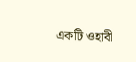একটি ওহাবী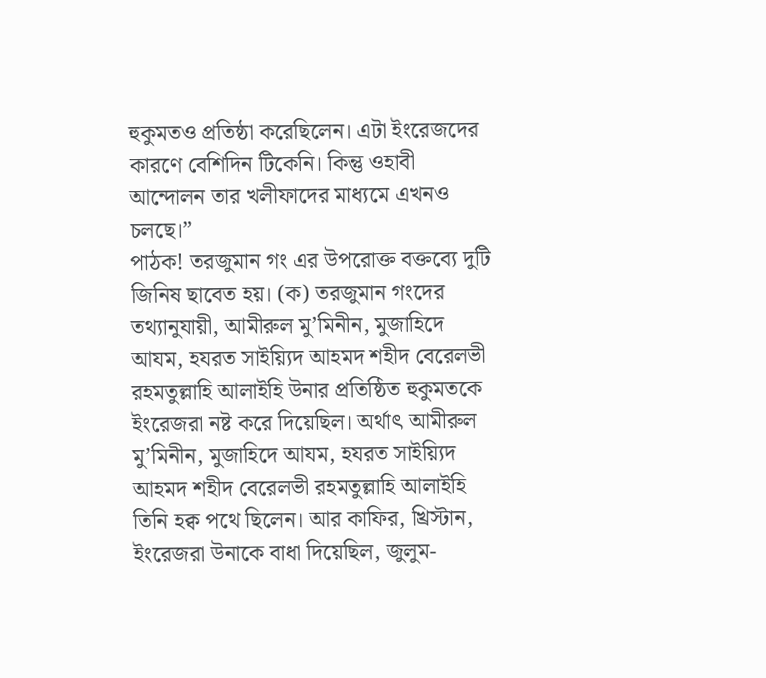হুকুমতও প্রতিষ্ঠা করেছিলেন। এটা ইংরেজদের কারণে বেশিদিন টিকেনি। কিন্তু ওহাবী আন্দোলন তার খলীফাদের মাধ্যমে এখনও চলছে।”
পাঠক! তরজুমান গং এর উপরোক্ত বক্তব্যে দুটি জিনিষ ছাবেত হয়। (ক) তরজুমান গংদের তথ্যানুযায়ী, আমীরুল মু’মিনীন, মুজাহিদে আযম, হযরত সাইয়্যিদ আহমদ শহীদ বেরেলভী রহমতুল্লাহি আলাইহি উনার প্রতিষ্ঠিত হুকুমতকে ইংরেজরা নষ্ট করে দিয়েছিল। অর্থাৎ আমীরুল মু’মিনীন, মুজাহিদে আযম, হযরত সাইয়্যিদ আহমদ শহীদ বেরেলভী রহমতুল্লাহি আলাইহি তিনি হক্ব পথে ছিলেন। আর কাফির, খ্রিস্টান, ইংরেজরা উনাকে বাধা দিয়েছিল, জুলুম-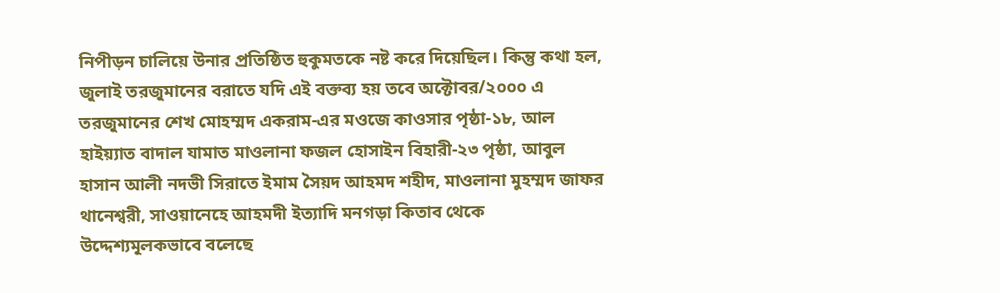নিপীড়ন চালিয়ে উনার প্রতিষ্ঠিত হুকুমতকে নষ্ট করে দিয়েছিল। কিন্তু কথা হল, জুলাই তরজুমানের বরাতে যদি এই বক্তব্য হয় তবে অক্টোবর/২০০০ এ তরজুমানের শেখ মোহম্মদ একরাম-এর মওজে কাওসার পৃষ্ঠা-১৮, আল হাইয়্যাত বাদাল যামাত মাওলানা ফজল হোসাইন বিহারী-২৩ পৃষ্ঠা, আবুল হাসান আলী নদভী সিরাতে ইমাম সৈয়দ আহমদ শহীদ, মাওলানা মুহম্মদ জাফর থানেশ্বরী, সাওয়ানেহে আহমদী ইত্যাদি মনগড়া কিতাব থেকে উদ্দেশ্যমূলকভাবে বলেছে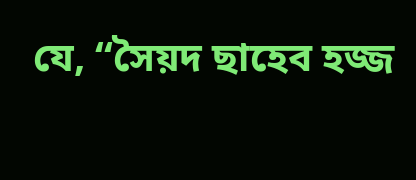যে, “সৈয়দ ছাহেব হজ্জ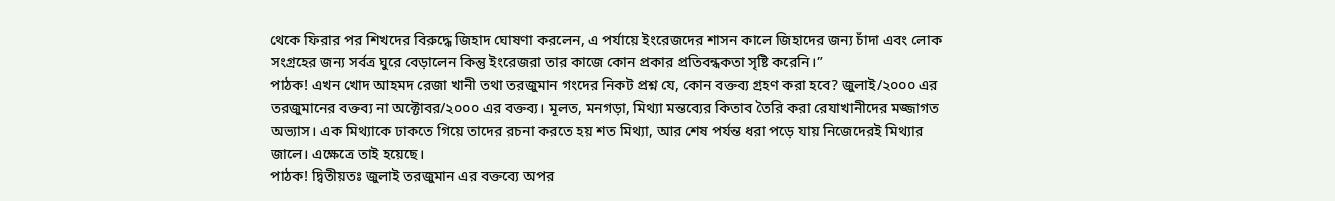থেকে ফিরার পর শিখদের বিরুদ্ধে জিহাদ ঘোষণা করলেন, এ পর্যায়ে ইংরেজদের শাসন কালে জিহাদের জন্য চাঁদা এবং লোক সংগ্রহের জন্য সর্বত্র ঘুরে বেড়ালেন কিন্তু ইংরেজরা তার কাজে কোন প্রকার প্রতিবন্ধকতা সৃষ্টি করেনি।”
পাঠক! এখন খোদ আহমদ রেজা খানী তথা তরজুমান গংদের নিকট প্রশ্ন যে, কোন বক্তব্য গ্রহণ করা হবে? জুলাই/২০০০ এর তরজুমানের বক্তব্য না অক্টোবর/২০০০ এর বক্তব্য। মূলত, মনগড়া, মিথ্যা মন্তব্যের কিতাব তৈরি করা রেযাখানীদের মজ্জাগত অভ্যাস। এক মিথ্যাকে ঢাকতে গিয়ে তাদের রচনা করতে হয় শত মিথ্যা, আর শেষ পর্যন্ত ধরা পড়ে যায় নিজেদেরই মিথ্যার জালে। এক্ষেত্রে তাই হয়েছে।
পাঠক! দ্বিতীয়তঃ জুলাই তরজুমান এর বক্তব্যে অপর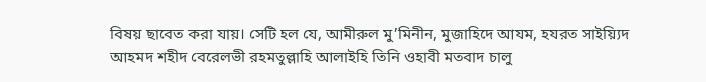বিষয় ছাবেত করা যায়। সেটি হল যে, আমীরুল মু’মিনীন, মুজাহিদে আযম, হযরত সাইয়্যিদ আহমদ শহীদ বেরেলভী রহমতুল্লাহি আলাইহি তিনি ওহাবী মতবাদ চালু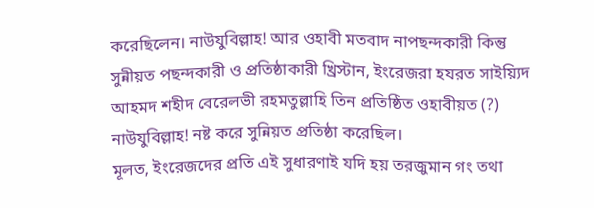করেছিলেন। নাউযুবিল্লাহ! আর ওহাবী মতবাদ নাপছন্দকারী কিন্তু সুন্নীয়ত পছন্দকারী ও প্রতিষ্ঠাকারী খ্রিস্টান, ইংরেজরা হযরত সাইয়্যিদ আহমদ শহীদ বেরেলভী রহমতুল্লাহি তিন প্রতিষ্ঠিত ওহাবীয়ত (?) নাউযুবিল্লাহ! নষ্ট করে সুন্নিয়ত প্রতিষ্ঠা করেছিল।
মূলত, ইংরেজদের প্রতি এই সুধারণাই যদি হয় তরজুমান গং তথা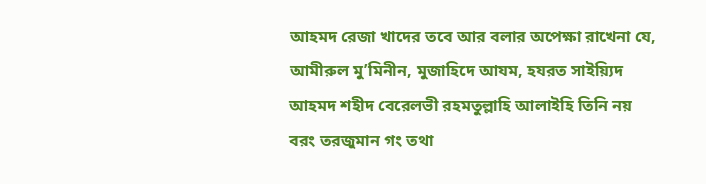আহমদ রেজা খাদের তবে আর বলার অপেক্ষা রাখেনা যে, আমীরুল মু’মিনীন, মুজাহিদে আযম, হযরত সাইয়্যিদ আহমদ শহীদ বেরেলভী রহমতুল্লাহি আলাইহি তিনি নয় বরং তরজুমান গং তথা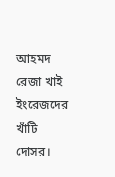আহমদ রেজা খাই ইংরেজদের খাঁটি দোসর।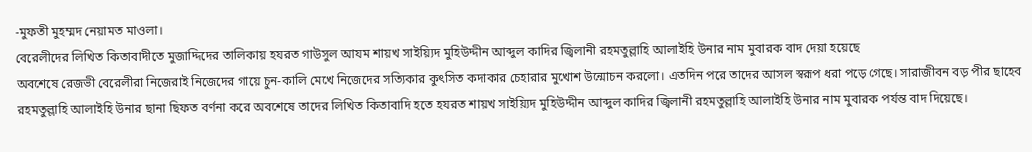-মুফতী মুহম্মদ নেয়ামত মাওলা।
বেরেলীদের লিখিত কিতাবাদীতে মুজাদ্দিদের তালিকায় হযরত গাউসুল আযম শায়খ সাইয়্যিদ মুহিউদ্দীন আব্দুল কাদির জ্বিলানী রহমতুল্লাহি আলাইহি উনার নাম মুবারক বাদ দেয়া হয়েছে
অবশেষে রেজভী বেরেলীরা নিজেরাই নিজেদের গায়ে চুন-কালি মেখে নিজেদের সত্যিকার কুৎসিত কদাকার চেহারার মুখোশ উন্মোচন করলো। এতদিন পরে তাদের আসল স্বরূপ ধরা পড়ে গেছে। সারাজীবন বড় পীর ছাহেব রহমতুল্লাহি আলাইহি উনার ছানা ছিফত বর্ণনা করে অবশেষে তাদের লিখিত কিতাবাদি হতে হযরত শায়খ সাইয়্যিদ মুহিউদ্দীন আব্দুল কাদির জ্বিলানী রহমতুল্লাহি আলাইহি উনার নাম মুবারক পর্যন্ত বাদ দিয়েছে।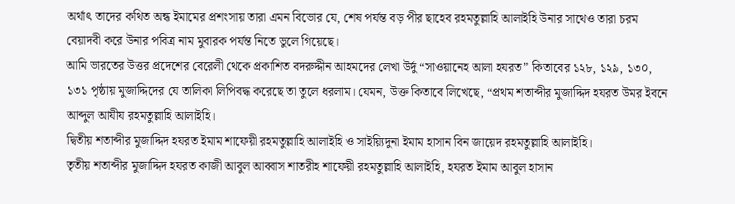অর্থাৎ তাদের কথিত অন্ধ ইমামের প্রশংসায় তারা এমন বিভোর যে, শেষ পর্যন্ত বড় পীর ছাহেব রহমতুল্লাহি আলাইহি উনার সাথেও তারা চরম বেয়াদবী করে উনার পবিত্র নাম মুবারক পর্যন্ত নিতে ভুলে গিয়েছে।
আমি ভারতের উত্তর প্রদেশের বেরেলী থেকে প্রকাশিত বদরুদ্দীন আহমদের লেখা উর্দু “সাওয়ানেহ আলা হযরত” কিতাবের ১২৮, ১২৯, ১৩০, ১৩১ পৃষ্ঠায় মুজাদ্দিদের যে তালিকা লিপিবদ্ধ করেছে তা তুলে ধরলাম। যেমন, উক্ত কিতাবে লিখেছে, “প্রথম শতাব্দীর মুজাদ্দিদ হযরত উমর ইবনে আব্দুল আযীয রহমতুল্লাহি আলাইহি।
দ্বিতীয় শতাব্দীর মুজাদ্দিদ হযরত ইমাম শাফেয়ী রহমতুল্লাহি আলাইহি ও সাইয়্যিদুনা ইমাম হাসান বিন জায়েদ রহমতুল্লাহি আলাইহি।
তৃতীয় শতাব্দীর মুজাদ্দিদ হযরত কাজী আবুল আব্বাস শাতরীহ শাফেয়ী রহমতুল্লাহি আলাইহি, হযরত ইমাম আবুল হাসান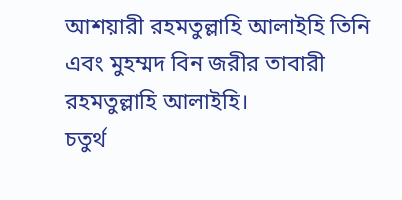আশয়ারী রহমতুল্লাহি আলাইহি তিনি এবং মুহম্মদ বিন জরীর তাবারী রহমতুল্লাহি আলাইহি।
চতুর্থ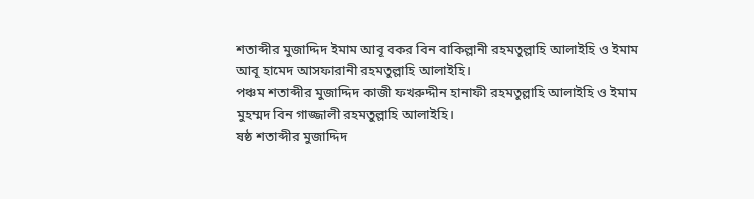শতাব্দীর মুজাদ্দিদ ইমাম আবূ বকর বিন বাকিল্লানী রহমতুল্লাহি আলাইহি ও ইমাম আবূ হামেদ আসফারানী রহমতুল্লাহি আলাইহি।
পঞ্চম শতাব্দীর মুজাদ্দিদ কাজী ফখরুদ্দীন হানাফী রহমতুল্লাহি আলাইহি ও ইমাম মুহম্মদ বিন গাজ্জালী রহমতুল্লাহি আলাইহি।
ষষ্ঠ শতাব্দীর মুজাদ্দিদ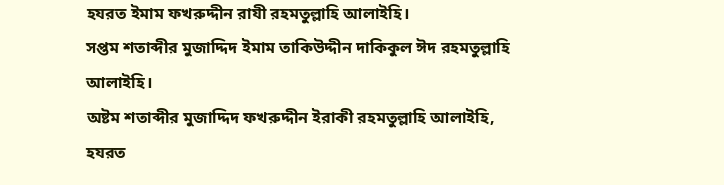হযরত ইমাম ফখরুদ্দীন রাযী রহমতুল্লাহি আলাইহি।
সপ্তম শতাব্দীর মুজাদ্দিদ ইমাম তাকিউদ্দীন দাকিকুল ঈদ রহমতুল্লাহি আলাইহি।
অষ্টম শতাব্দীর মুজাদ্দিদ ফখরুদ্দীন ইরাকী রহমতুল্লাহি আলাইহি, হযরত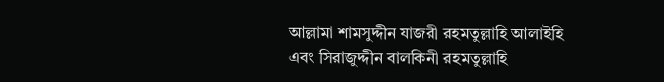আল্লামা শামসুদ্দীন যাজরী রহমতুল্লাহি আলাইহি এবং সিরাজুদ্দীন বালকিনী রহমতুল্লাহি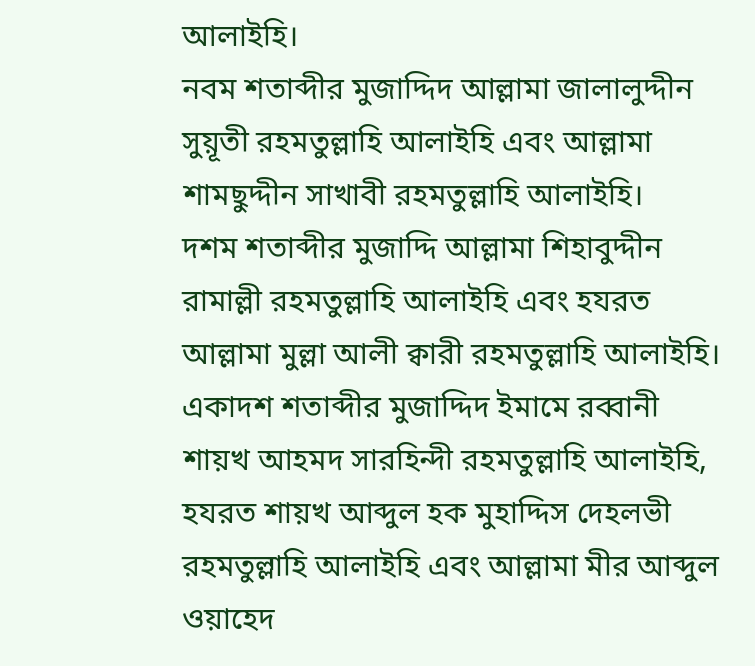আলাইহি।
নবম শতাব্দীর মুজাদ্দিদ আল্লামা জালালুদ্দীন সুয়ূতী রহমতুল্লাহি আলাইহি এবং আল্লামা শামছুদ্দীন সাখাবী রহমতুল্লাহি আলাইহি।
দশম শতাব্দীর মুজাদ্দি আল্লামা শিহাবুদ্দীন রামাল্লী রহমতুল্লাহি আলাইহি এবং হযরত আল্লামা মুল্লা আলী ক্বারী রহমতুল্লাহি আলাইহি।
একাদশ শতাব্দীর মুজাদ্দিদ ইমামে রব্বানী শায়খ আহমদ সারহিন্দী রহমতুল্লাহি আলাইহি, হযরত শায়খ আব্দুল হক মুহাদ্দিস দেহলভী রহমতুল্লাহি আলাইহি এবং আল্লামা মীর আব্দুল ওয়াহেদ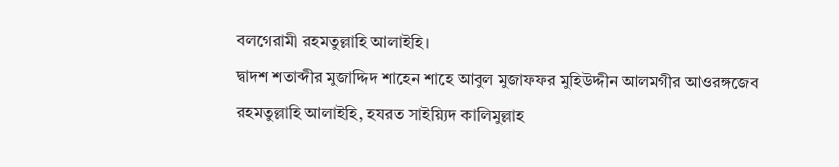বলগেরামী রহমতুল্লাহি আলাইহি।
দ্বাদশ শতাব্দীর মুজাদ্দিদ শাহেন শাহে আবুল মুজাফফর মুহিউদ্দীন আলমগীর আওরঙ্গজেব রহমতুল্লাহি আলাইহি, হযরত সাইয়্যিদ কালিমুল্লাহ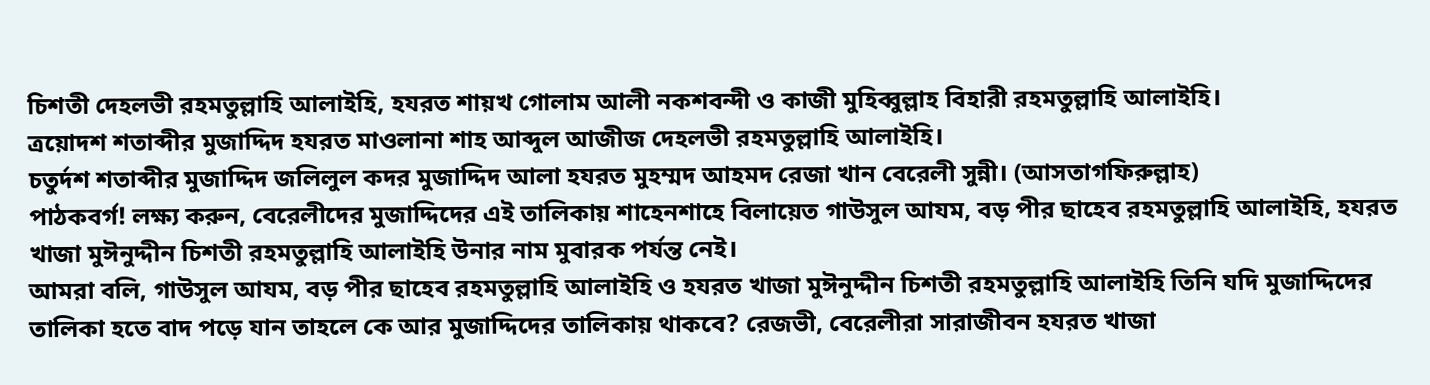চিশতী দেহলভী রহমতুল্লাহি আলাইহি, হযরত শায়খ গোলাম আলী নকশবন্দী ও কাজী মুহিব্বুল্লাহ বিহারী রহমতুল্লাহি আলাইহি।
ত্রয়োদশ শতাব্দীর মুজাদ্দিদ হযরত মাওলানা শাহ আব্দুল আজীজ দেহলভী রহমতুল্লাহি আলাইহি।
চতুর্দশ শতাব্দীর মুজাদ্দিদ জলিলুল কদর মুজাদ্দিদ আলা হযরত মুহম্মদ আহমদ রেজা খান বেরেলী সুন্নী। (আসতাগফিরুল্লাহ)
পাঠকবর্গ! লক্ষ্য করুন, বেরেলীদের মুজাদ্দিদের এই তালিকায় শাহেনশাহে বিলায়েত গাউসুল আযম, বড় পীর ছাহেব রহমতুল্লাহি আলাইহি, হযরত খাজা মুঈনুদ্দীন চিশতী রহমতুল্লাহি আলাইহি উনার নাম মুবারক পর্যন্ত নেই।
আমরা বলি, গাউসুল আযম, বড় পীর ছাহেব রহমতুল্লাহি আলাইহি ও হযরত খাজা মুঈনুদ্দীন চিশতী রহমতুল্লাহি আলাইহি তিনি যদি মুজাদ্দিদের তালিকা হতে বাদ পড়ে যান তাহলে কে আর মুজাদ্দিদের তালিকায় থাকবে? রেজভী, বেরেলীরা সারাজীবন হযরত খাজা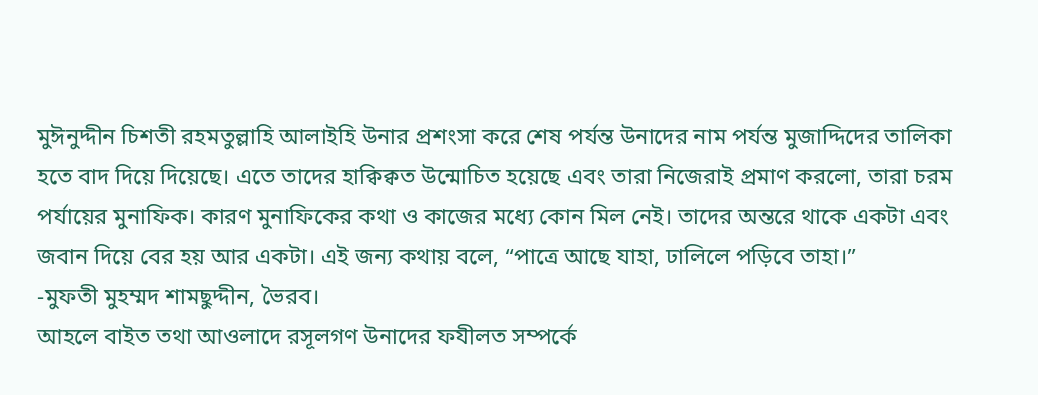মুঈনুদ্দীন চিশতী রহমতুল্লাহি আলাইহি উনার প্রশংসা করে শেষ পর্যন্ত উনাদের নাম পর্যন্ত মুজাদ্দিদের তালিকা হতে বাদ দিয়ে দিয়েছে। এতে তাদের হাক্বিক্বত উন্মোচিত হয়েছে এবং তারা নিজেরাই প্রমাণ করলো, তারা চরম পর্যায়ের মুনাফিক। কারণ মুনাফিকের কথা ও কাজের মধ্যে কোন মিল নেই। তাদের অন্তরে থাকে একটা এবং জবান দিয়ে বের হয় আর একটা। এই জন্য কথায় বলে, “পাত্রে আছে যাহা, ঢালিলে পড়িবে তাহা।”
-মুফতী মুহম্মদ শামছুদ্দীন, ভৈরব।
আহলে বাইত তথা আওলাদে রসূলগণ উনাদের ফযীলত সম্পর্কে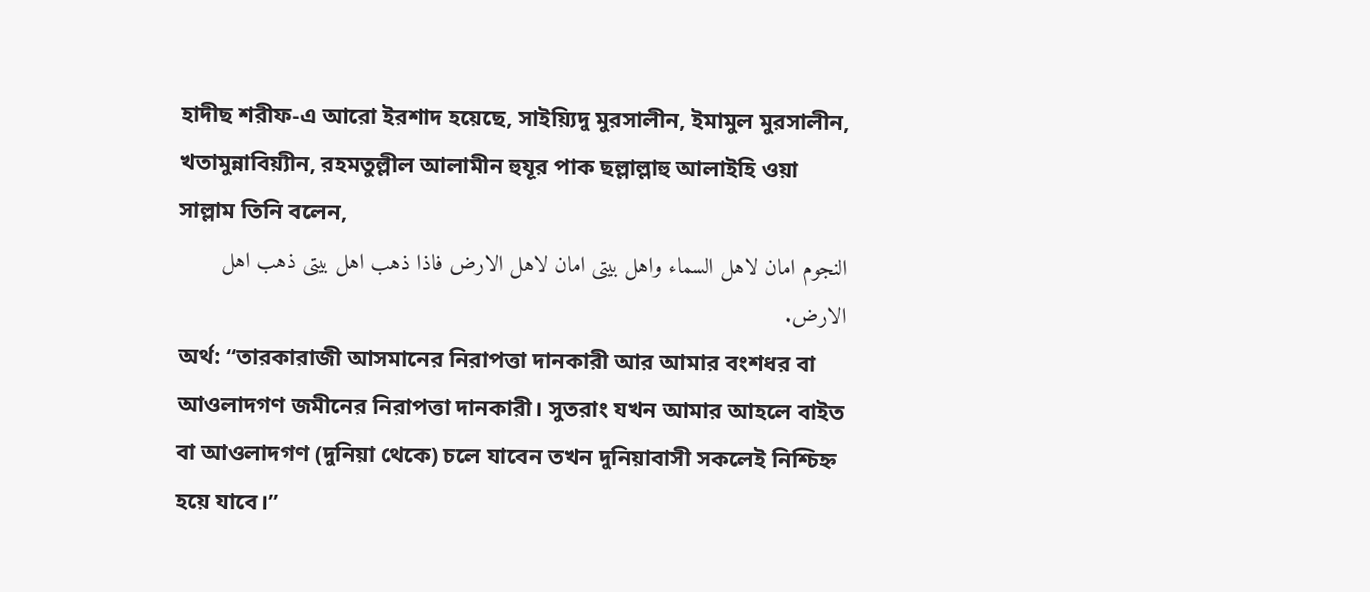হাদীছ শরীফ-এ আরো ইরশাদ হয়েছে, সাইয়্যিদু মুরসালীন, ইমামুল মুরসালীন, খতামুন্নাবিয়্যীন, রহমতুল্লীল আলামীন হুযূর পাক ছল্লাল্লাহু আলাইহি ওয়া সাল্লাম তিনি বলেন,
النجوم امان لاهل السماء واهل بيتى امان لاهل الارض فاذا ذهب اهل بيتى ذهب اهل الارض.
অর্থ: “তারকারাজী আসমানের নিরাপত্তা দানকারী আর আমার বংশধর বা আওলাদগণ জমীনের নিরাপত্তা দানকারী। সুতরাং যখন আমার আহলে বাইত বা আওলাদগণ (দুনিয়া থেকে) চলে যাবেন তখন দুনিয়াবাসী সকলেই নিশ্চিহ্ন হয়ে যাবে।”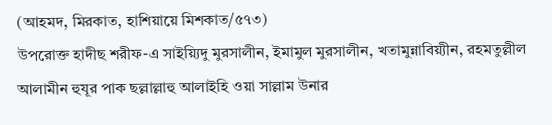(আহমদ, মিরকাত, হাশিয়ায়ে মিশকাত/৫৭৩)
উপরোক্ত হাদীছ শরীফ-এ সাইয়্যিদু মুরসালীন, ইমামুল মুরসালীন, খতামুন্নাবিয়্যীন, রহমতুল্লীল আলামীন হুযূর পাক ছল্লাল্লাহু আলাইহি ওয়া সাল্লাম উনার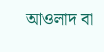আওলাদ বা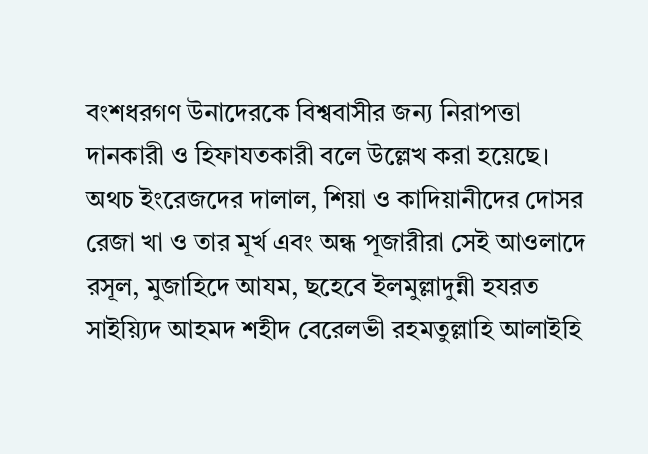বংশধরগণ উনাদেরকে বিশ্ববাসীর জন্য নিরাপত্তা দানকারী ও হিফাযতকারী বলে উল্লেখ করা হয়েছে।
অথচ ইংরেজদের দালাল, শিয়া ও কাদিয়ানীদের দোসর রেজা খা ও তার মূর্খ এবং অন্ধ পূজারীরা সেই আওলাদে রসূল, মুজাহিদে আযম, ছহেবে ইলমুল্লাদুন্নী হযরত সাইয়্যিদ আহমদ শহীদ বেরেলভী রহমতুল্লাহি আলাইহি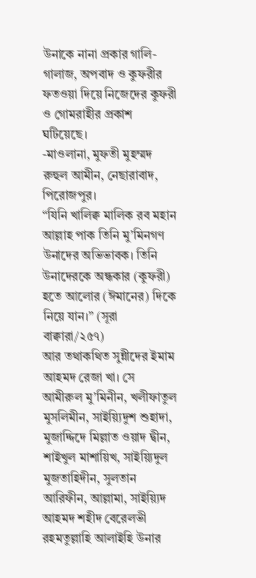উনাকে নানা প্রকার গালি-গালাজ, অপবাদ ও কুফরীর ফতওয়া দিয়ে নিজেদের কুফরী ও গোমরাহীর প্রকাশ ঘটিয়েছে।
-মাওলানা, মুফতী মুহম্মদ রুহুল আমীন, নেছারাবাদ, পিরোজপুর।
“যিনি খালিক্ব মালিক রব মহান আল্লাহ পাক তিনি মু’মিনগণ উনাদের অভিভাবক। তিনি উনাদেরকে অন্ধকার (কুফরী) হতে আলোর (ঈমানের) দিকে নিয়ে যান।” (সূরা বাক্বারা/২৫৭)
আর তথাকথিত সুন্নীদের ইমাম আহমদ রেজা খা। সে আমীরুল মু’মিনীন, খলীফাতুল মুসলিমীন, সাইয়্যিদুশ শুহাদা, মুজাদ্দিদে মিল্লাত ওয়াদ দ্বীন, শাইখুল মাশায়িখ, সাইয়্যিদুল মুজতাহিদীন, সুলতান আরিফীন, আল্লামা, সাইয়্যিদ আহমদ শহীদ বেরেলভী রহমতুল্লাহি আলাইহি উনার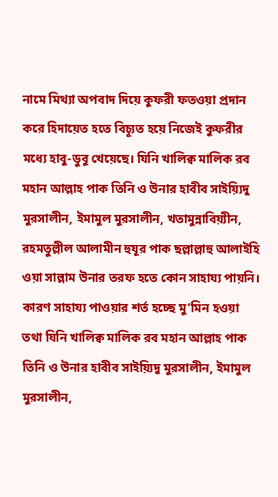নামে মিথ্যা অপবাদ দিয়ে কুফরী ফতওয়া প্রদান করে হিদায়েত হতে বিচ্যূত হয়ে নিজেই কুফরীর মধ্যে হাবু-ডুবু খেয়েছে। যিনি খালিক্ব মালিক রব মহান আল্লাহ পাক তিনি ও উনার হাবীব সাইয়্যিদু মুরসালীন, ইমামুল মুরসালীন, খতামুন্নাবিয়্যীন, রহমতুল্লীল আলামীন হুযূর পাক ছল্লাল্লাহু আলাইহি ওয়া সাল্লাম উনার তরফ হতে কোন সাহায্য পায়নি। কারণ সাহায্য পাওয়ার শর্ত হচ্ছে মু’মিন হওয়া তথা যিনি খালিক্ব মালিক রব মহান আল্লাহ পাক তিনি ও উনার হাবীব সাইয়্যিদু মুরসালীন, ইমামুল মুরসালীন,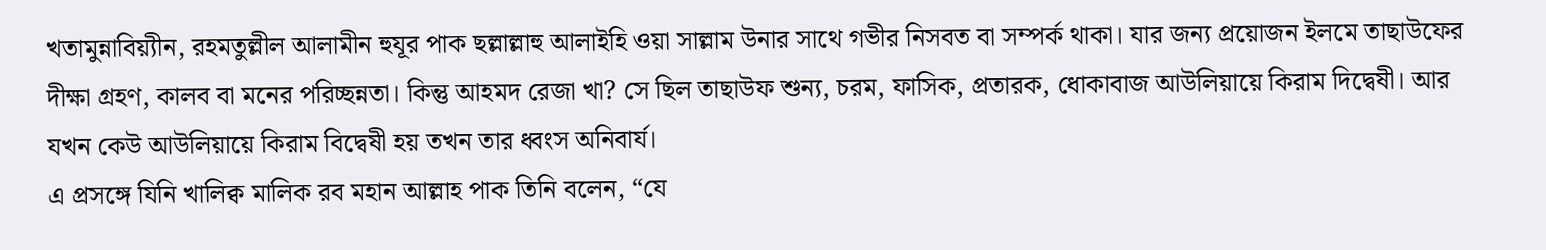খতামুন্নাবিয়্যীন, রহমতুল্লীল আলামীন হুযূর পাক ছল্লাল্লাহু আলাইহি ওয়া সাল্লাম উনার সাথে গভীর নিসবত বা সম্পর্ক থাকা। যার জন্য প্রয়োজন ইলমে তাছাউফের দীক্ষা গ্রহণ, কালব বা মনের পরিচ্ছন্নতা। কিন্তু আহমদ রেজা খা? সে ছিল তাছাউফ শুন্য, চরম, ফাসিক, প্রতারক, ধোকাবাজ আউলিয়ায়ে কিরাম দিদ্বেষী। আর যখন কেউ আউলিয়ায়ে কিরাম বিদ্বেষী হয় তখন তার ধ্বংস অনিবার্য।
এ প্রসঙ্গে যিনি খালিক্ব মালিক রব মহান আল্লাহ পাক তিনি বলেন, “যে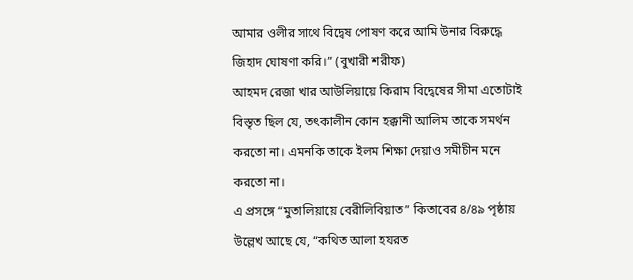আমার ওলীর সাথে বিদ্বেষ পোষণ করে আমি উনার বিরুদ্ধে জিহাদ ঘোষণা করি।” (বুখারী শরীফ)
আহমদ রেজা খার আউলিয়ায়ে কিরাম বিদ্বেষের সীমা এতোটাই বিস্তৃত ছিল যে, তৎকালীন কোন হক্কানী আলিম তাকে সমর্থন করতো না। এমনকি তাকে ইলম শিক্ষা দেয়াও সমীচীন মনে করতো না।
এ প্রসঙ্গে “মুতালিয়ায়ে বেরীলিবিয়াত” কিতাবের ৪/৪৯ পৃষ্ঠায় উল্লেখ আছে যে, “কথিত আলা হযরত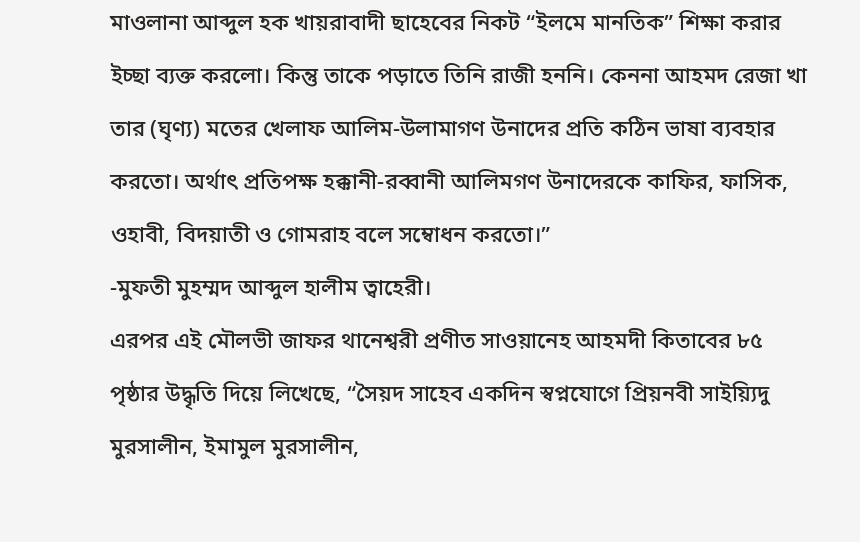মাওলানা আব্দুল হক খায়রাবাদী ছাহেবের নিকট “ইলমে মানতিক” শিক্ষা করার ইচ্ছা ব্যক্ত করলো। কিন্তু তাকে পড়াতে তিনি রাজী হননি। কেননা আহমদ রেজা খা তার (ঘৃণ্য) মতের খেলাফ আলিম-উলামাগণ উনাদের প্রতি কঠিন ভাষা ব্যবহার করতো। অর্থাৎ প্রতিপক্ষ হক্কানী-রব্বানী আলিমগণ উনাদেরকে কাফির, ফাসিক, ওহাবী, বিদয়াতী ও গোমরাহ বলে সম্বোধন করতো।”
-মুফতী মুহম্মদ আব্দুল হালীম ত্বাহেরী।
এরপর এই মৌলভী জাফর থানেশ্বরী প্রণীত সাওয়ানেহ আহমদী কিতাবের ৮৫ পৃষ্ঠার উদ্ধৃতি দিয়ে লিখেছে, “সৈয়দ সাহেব একদিন স্বপ্নযোগে প্রিয়নবী সাইয়্যিদু মুরসালীন, ইমামুল মুরসালীন,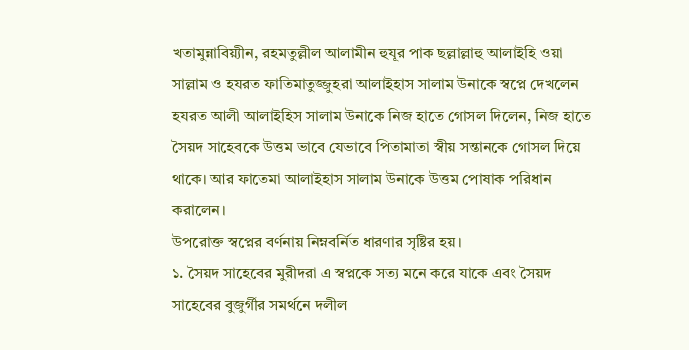খতামুন্নাবিয়্যীন, রহমতুল্লীল আলামীন হুযূর পাক ছল্লাল্লাহু আলাইহি ওয়া সাল্লাম ও হযরত ফাতিমাতুজ্জুহরা আলাইহাস সালাম উনাকে স্বপ্নে দেখলেন হযরত আলী আলাইহিস সালাম উনাকে নিজ হাতে গোসল দিলেন, নিজ হাতে সৈয়দ সাহেবকে উত্তম ভাবে যেভাবে পিতামাতা স্বীয় সন্তানকে গোসল দিয়ে থাকে। আর ফাতেমা আলাইহাস সালাম উনাকে উত্তম পোষাক পরিধান করালেন।
উপরোক্ত স্বপ্নের বর্ণনায় নিম্নবর্নিত ধারণার সৃষ্টির হয়।
১. সৈয়দ সাহেবের মুরীদরা এ স্বপ্নকে সত্য মনে করে যাকে এবং সৈয়দ সাহেবের বুজুর্গীর সমর্থনে দলীল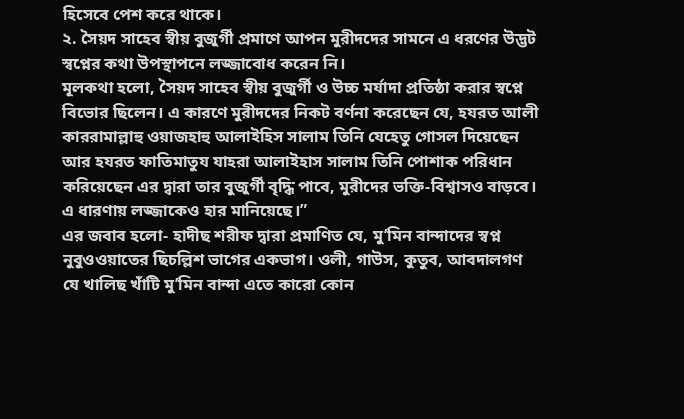হিসেবে পেশ করে থাকে।
২. সৈয়দ সাহেব স্বীয় বুজুর্গী প্রমাণে আপন মুরীদদের সামনে এ ধরণের উদ্ভট স্বপ্নের কথা উপস্থাপনে লজ্জাবোধ করেন নি।
মূলকথা হলো, সৈয়দ সাহেব স্বীয় বুজুর্গী ও উচ্চ মর্যাদা প্রতিষ্ঠা করার স্বপ্নে বিভোর ছিলেন। এ কারণে মুরীদদের নিকট বর্ণনা করেছেন যে, হযরত আলী কাররামাল্লাহু ওয়াজহাহু আলাইহিস সালাম তিনি যেহেতু গোসল দিয়েছেন আর হযরত ফাতিমাতুয যাহরা আলাইহাস সালাম তিনি পোশাক পরিধান করিয়েছেন এর দ্বারা তার বুজুর্গী বৃদ্ধি পাবে, মুরীদের ভক্তি-বিশ্বাসও বাড়বে। এ ধারণায় লজ্জাকেও হার মানিয়েছে।”
এর জবাব হলো- হাদীছ শরীফ দ্বারা প্রমাণিত যে, মু’মিন বান্দাদের স্বপ্ন নুবুওওয়াতের ছিচল্লিশ ভাগের একভাগ। ওলী, গাউস, কুতুব, আবদালগণ যে খালিছ খাঁটি মু’মিন বান্দা এতে কারো কোন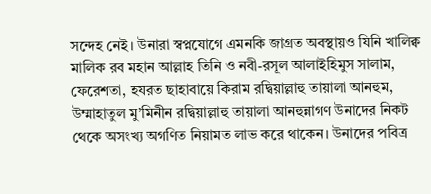সন্দেহ নেই। উনারা স্বপ্নযোগে এমনকি জাগ্রত অবস্থায়ও যিনি খালিক্ব মালিক রব মহান আল্লাহ তিনি ও নবী-রসূল আলাইহিমুস সালাম, ফেরেশতা, হযরত ছাহাবায়ে কিরাম রদ্বিয়াল্লাহু তায়ালা আনহুম, উম্মাহাতুল মু’মিনীন রদ্বিয়াল্লাহু তায়ালা আনহুন্নাগণ উনাদের নিকট থেকে অসংখ্য অগণিত নিয়ামত লাভ করে থাকেন। উনাদের পবিত্র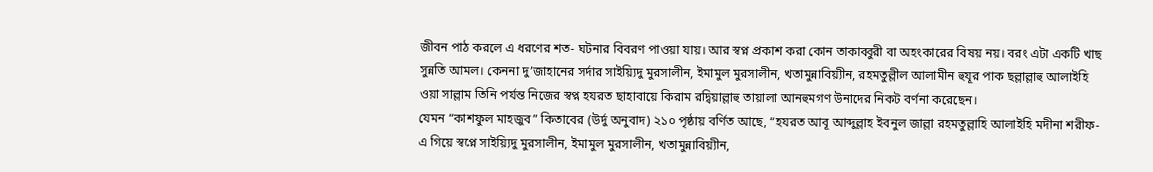জীবন পাঠ করলে এ ধরণের শত- ঘটনার বিবরণ পাওয়া যায়। আর স্বপ্ন প্রকাশ করা কোন তাকাব্বুরী বা অহংকারের বিষয় নয়। বরং এটা একটি খাছ সুন্নতি আমল। কেননা দু’জাহানের সর্দার সাইয়্যিদু মুরসালীন, ইমামুল মুরসালীন, খতামুন্নাবিয়্যীন, রহমতুল্লীল আলামীন হুযূর পাক ছল্লাল্লাহু আলাইহি ওয়া সাল্লাম তিনি পর্যন্ত নিজের স্বপ্ন হযরত ছাহাবায়ে কিরাম রদ্বিয়াল্লাহু তায়ালা আনহুমগণ উনাদের নিকট বর্ণনা করেছেন।
যেমন “কাশফুল মাহজুব” কিতাবের (উর্দু অনুবাদ) ২১০ পৃষ্ঠায় বর্ণিত আছে, “হযরত আবূ আব্দুল্লাহ ইবনুল জাল্লা রহমতুল্লাহি আলাইহি মদীনা শরীফ-এ গিয়ে স্বপ্নে সাইয়্যিদু মুরসালীন, ইমামুল মুরসালীন, খতামুন্নাবিয়্যীন,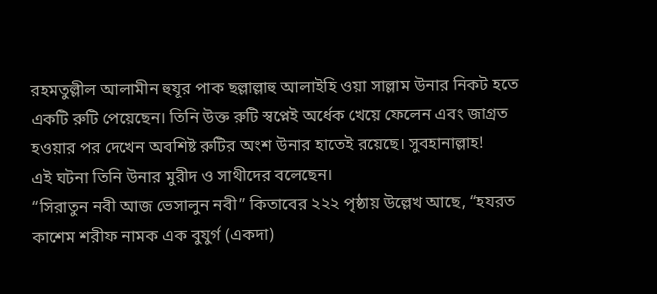রহমতুল্লীল আলামীন হুযূর পাক ছল্লাল্লাহু আলাইহি ওয়া সাল্লাম উনার নিকট হতে একটি রুটি পেয়েছেন। তিনি উক্ত রুটি স্বপ্নেই অর্ধেক খেয়ে ফেলেন এবং জাগ্রত হওয়ার পর দেখেন অবশিষ্ট রুটির অংশ উনার হাতেই রয়েছে। সুবহানাল্লাহ!
এই ঘটনা তিনি উনার মুরীদ ও সাথীদের বলেছেন।
“সিরাতুন নবী আজ ভেসালুন নবী” কিতাবের ২২২ পৃষ্ঠায় উল্লেখ আছে, “হযরত কাশেম শরীফ নামক এক বুযুর্গ (একদা)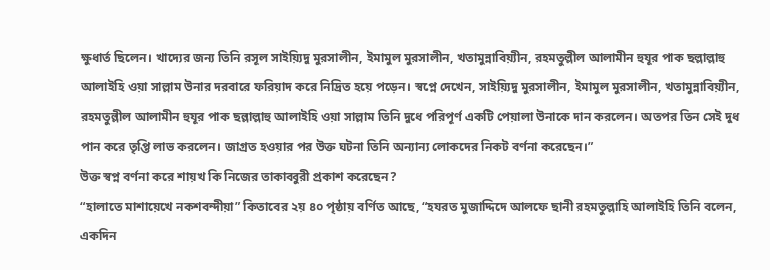ক্ষুধার্ত ছিলেন। খাদ্যের জন্য তিনি রসূল সাইয়্যিদু মুরসালীন, ইমামুল মুরসালীন, খতামুন্নাবিয়্যীন, রহমতুল্লীল আলামীন হুযূর পাক ছল্লাল্লাহু আলাইহি ওয়া সাল্লাম উনার দরবারে ফরিয়াদ করে নিদ্রিত হয়ে পড়েন। স্বপ্নে দেখেন, সাইয়্যিদু মুরসালীন, ইমামুল মুরসালীন, খতামুন্নাবিয়্যীন, রহমতুল্লীল আলামীন হুযূর পাক ছল্লাল্লাহু আলাইহি ওয়া সাল্লাম তিনি দুধে পরিপূর্ণ একটি পেয়ালা উনাকে দান করলেন। অতপর তিন সেই দুধ পান করে তৃপ্তি লাভ করলেন। জাগ্রত হওয়ার পর উক্ত ঘটনা তিনি অন্যান্য লোকদের নিকট বর্ণনা করেছেন।”
উক্ত স্বপ্ন বর্ণনা করে শায়খ কি নিজের তাকাব্বুরী প্রকাশ করেছেন?
“হালাতে মাশায়েখে নকশবন্দীয়া” কিতাবের ২য় ৪০ পৃষ্ঠায় বর্ণিত আছে, “হযরত মুজাদ্দিদে আলফে ছানী রহমতুল্লাহি আলাইহি তিনি বলেন, একদিন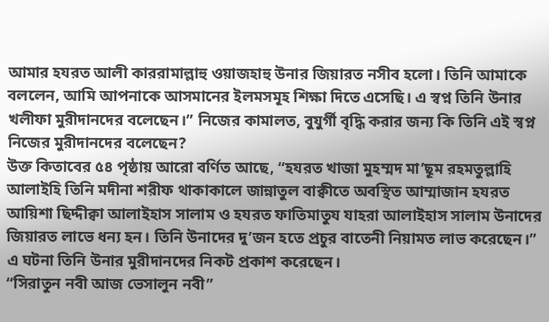আমার হযরত আলী কাররামাল্লাহু ওয়াজহাহু উনার জিয়ারত নসীব হলো। তিনি আমাকে বললেন, আমি আপনাকে আসমানের ইলমসমূহ শিক্ষা দিতে এসেছি। এ স্বপ্ন তিনি উনার খলীফা মুরীদানদের বলেছেন।” নিজের কামালত, বুযুর্গী বৃদ্ধি করার জন্য কি তিনি এই স্বপ্ন নিজের মুরীদানদের বলেছেন?
উক্ত কিতাবের ৫৪ পৃষ্ঠায় আরো বর্ণিত আছে, “হযরত খাজা মুহম্মদ মা’ছূম রহমতুল্লাহি আলাইহি তিনি মদীনা শরীফ থাকাকালে জান্নাতুল বাক্বীতে অবস্থিত আম্মাজান হযরত আয়িশা ছিদ্দীক্বা আলাইহাস সালাম ও হযরত ফাতিমাতুয যাহরা আলাইহাস সালাম উনাদের জিয়ারত লাভে ধন্য হন। তিনি উনাদের দু’জন হতে প্রচুর বাতেনী নিয়ামত লাভ করেছেন।” এ ঘটনা তিনি উনার মুরীদানদের নিকট প্রকাশ করেছেন।
“সিরাতুন নবী আজ ভেসালুন নবী”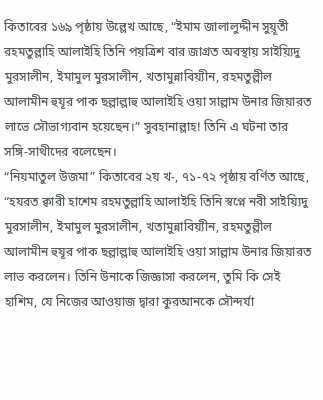কিতাবের ১৬৯ পৃষ্ঠায় উল্লেখ আছে, “ইমাম জালালুদ্দীন সুয়ূতী রহমতুল্লাহি আলাইহি তিনি পয়ত্রিশ বার জাগ্রত অবস্থায় সাইয়্যিদু মুরসালীন, ইমামুল মুরসালীন, খতামুন্নাবিয়্যীন, রহমতুল্লীল আলামীন হুযূর পাক ছল্লাল্লাহু আলাইহি ওয়া সাল্লাম উনার জিয়ারত লাভে সৌভাগ্যবান হয়েছেন।” সুবহানাল্লাহ! তিনি এ ঘটনা তার সঙ্গি-সাথীদের বলেছেন।
“নিয়মাতুল উজমা” কিতাবের ২য় খ-, ৭১-৭২ পৃষ্ঠায় বর্ণিত আছে, “হযরত ক্বারী হাশেম রহমতুল্লাহি আলাইহি তিনি স্বপ্নে নবী সাইয়্যিদু মুরসালীন, ইমামুল মুরসালীন, খতামুন্নাবিয়্যীন, রহমতুল্লীল আলামীন হুযূর পাক ছল্লাল্লাহু আলাইহি ওয়া সাল্লাম উনার জিয়ারত লাভ করলেন। তিনি উনাকে জিজ্ঞাসা করলেন, তুমি কি সেই হাশিম, যে নিজের আওয়াজ দ্বারা কুরআনকে সৌন্দর্যা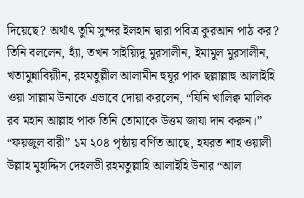দিয়েছে? অর্থাৎ তুমি সুন্দর ইলহান দ্বারা পবিত্র কুরআন পাঠ কর? তিনি বললেন, হ্যাঁ, তখন সাইয়্যিদু মুরসালীন, ইমামুল মুরসালীন, খতামুন্নাবিয়্যীন, রহমতুল্লীল আলামীন হুযূর পাক ছল্লাল্লাহু আলাইহি ওয়া সাল্লাম উনাকে এভাবে দোয়া করলেন, “যিনি খালিক্ব মালিক রব মহান আল্লাহ পাক তিনি তোমাকে উত্তম জাযা দান করুন।”
“ফয়জুল বারী” ১ম ২০৪ পৃষ্ঠায় বর্ণিত আছে, হযরত শাহ ওয়ালী উল্লাহ মুহাদ্দিস দেহলভী রহমতুল্লাহি আলাইহি উনার “আল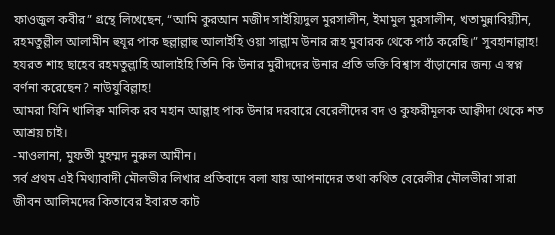ফাওজুল কবীর” গ্রন্থে লিখেছেন, “আমি কুরআন মজীদ সাইয়্যিদুল মুরসালীন, ইমামুল মুরসালীন, খতামুন্নাবিয়্যীন, রহমতুল্লীল আলামীন হুযূর পাক ছল্লাল্লাহু আলাইহি ওয়া সাল্লাম উনার রূহ মুবারক থেকে পাঠ করেছি।” সুবহানাল্লাহ! হযরত শাহ ছাহেব রহমতুল্লাহি আলাইহি তিনি কি উনার মুরীদদের উনার প্রতি ভক্তি বিশ্বাস বাঁড়ানোর জন্য এ স্বপ্ন বর্ণনা করেছেন? নাউযুবিল্লাহ!
আমরা যিনি খালিক্ব মালিক রব মহান আল্লাহ পাক উনার দরবারে বেরেলীদের বদ ও কুফরীমূলক আক্বীদা থেকে শত আশ্রয় চাই।
-মাওলানা, মুফতী মুহম্মদ নুরুল আমীন।
সর্ব প্রথম এই মিথ্যাবাদী মৌলভীর লিখার প্রতিবাদে বলা যায় আপনাদের তথা কথিত বেরেলীর মৌলভীরা সারা জীবন আলিমদের কিতাবের ইবারত কাট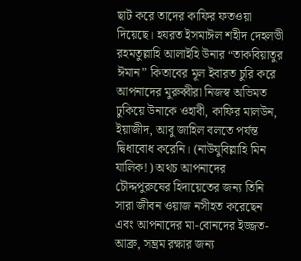ছাট করে তাদের কাফির ফতওয়া দিয়েছে। হযরত ইসমাঈল শহীদ দেহলভী রহমতুল্লাহি আলাইহি উনার “তাকবিয়াতুর ঈমান” কিতাবের মূল ইবারত চুরি করে আপনাদের মুরুব্বীরা নিজস্ব অভিমত ঢুকিয়ে উনাকে ওহাবী, কাফির মালউন, ইয়াজীদ, আবু জাহিল বলতে পর্যন্ত দ্বিধাবোধ করেনি। (নাউযুবিল্লাহি মিন যালিক!) অথচ আপনাদের চৌদ্দপুরুষের হিদায়েতের জন্য তিনি সারা জীবন ওয়াজ নসীহত করেছেন এবং আপনাদের মা-বোনদের ইজ্জত-আব্রু, সম্ভ্রম রক্ষার জন্য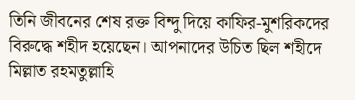তিনি জীবনের শেষ রক্ত বিন্দু দিয়ে কাফির-মুশরিকদের বিরুদ্ধে শহীদ হয়েছেন। আপনাদের উচিত ছিল শহীদে মিল্লাত রহমতুল্লাহি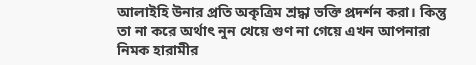আলাইহি উনার প্রতি অকৃত্রিম শ্রদ্ধা ভক্তি প্রদর্শন করা। কিন্তু তা না করে অর্থাৎ নুন খেয়ে গুণ না গেয়ে এখন আপনারা নিমক হারামীর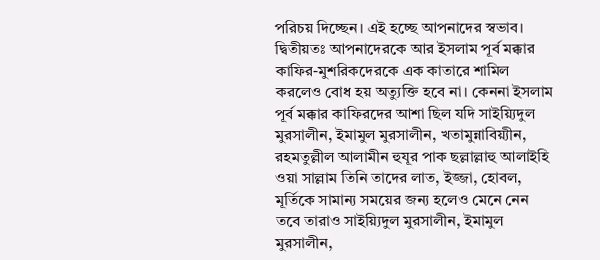পরিচয় দিচ্ছেন। এই হচ্ছে আপনাদের স্বভাব।
দ্বিতীয়তঃ আপনাদেরকে আর ইসলাম পূর্ব মক্কার কাফির-মুশরিকদেরকে এক কাতারে শামিল করলেও বোধ হয় অত্যুক্তি হবে না। কেননা ইসলাম পূর্ব মক্কার কাফিরদের আশা ছিল যদি সাইয়্যিদুল মুরসালীন, ইমামুল মুরসালীন, খতামুন্নাবিয়্যীন, রহমতুল্লীল আলামীন হুযূর পাক ছল্লাল্লাহু আলাইহি ওয়া সাল্লাম তিনি তাদের লাত, ইজ্জা, হোবল, মূর্তিকে সামান্য সময়ের জন্য হলেও মেনে নেন তবে তারাও সাইয়্যিদুল মুরসালীন, ইমামুল মুরসালীন,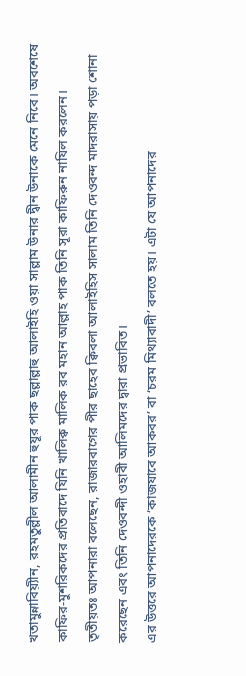খতামুন্নাবিয়্যীন, রহমতুল্লীল আলামীন হুযূর পাক ছল্লাল্লাহু আলাইহি ওয়া সাল্লাম উনার দ্বীন উনাকে মেনে নিবে। অবশেষে কাফির-মুশরিকদের প্রতিবাদে যিনি খালিক্ব মালিক রব মহান আল্লাহ পাক তিনি সূরা কাফিরুন নাযিল করলেন।
তৃতীয়তঃ আপনারা বলেছেন, রাজারবাগের পীর ছাহেব ক্বিবলা আলাইহিস সালাম তিনি দেওবন্দ মাদরাসায় পড়া শোনা করেছেন এবং তিনি দেওবন্দী ওহাবী আলিমদের দ্বারা প্রভাবিত।
এর উত্তরে আপনাদেরকে ‘কাজযাবে আকবর’ বা ‘চরম মিথ্যাবাদী’ বলতে হয়। এটা যে আপনাদের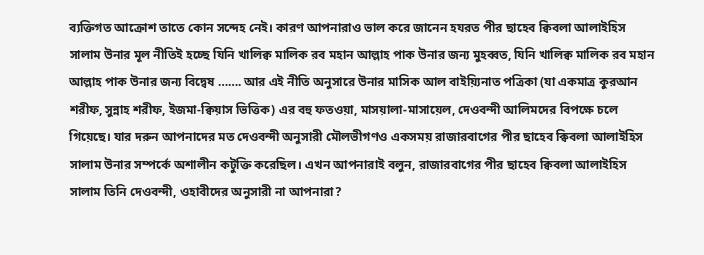ব্যক্তিগত আক্রোশ তাতে কোন সন্দেহ নেই। কারণ আপনারাও ভাল করে জানেন হযরত পীর ছাহেব ক্বিবলা আলাইহিস সালাম উনার মূল নীতিই হচ্ছে যিনি খালিক্ব মালিক রব মহান আল্লাহ পাক উনার জন্য মুহব্বত, যিনি খালিক্ব মালিক রব মহান আল্লাহ পাক উনার জন্য বিদ্বেষ ……. আর এই নীতি অনুসারে উনার মাসিক আল বাইয়্যিনাত পত্রিকা (যা একমাত্র কুরআন শরীফ, সুন্নাহ শরীফ, ইজমা-ক্বিয়াস ভিত্তিক) এর বহু ফতওয়া, মাসয়ালা-মাসায়েল, দেওবন্দী আলিমদের বিপক্ষে চলে গিয়েছে। যার দরুন আপনাদের মত দেওবন্দী অনুসারী মৌলভীগণও একসময় রাজারবাগের পীর ছাহেব ক্বিবলা আলাইহিস সালাম উনার সম্পর্কে অশালীন কটুক্তি করেছিল। এখন আপনারাই বলুন, রাজারবাগের পীর ছাহেব ক্বিবলা আলাইহিস সালাম তিনি দেওবন্দী, ওহাবীদের অনুসারী না আপনারা?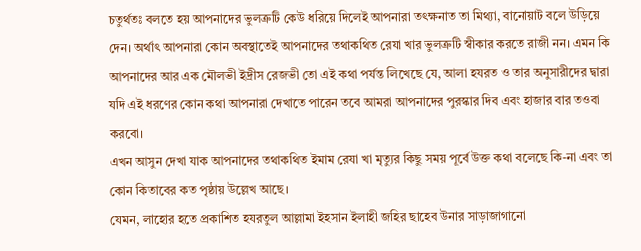চতুর্থতঃ বলতে হয় আপনাদের ভুলত্রুটি কেউ ধরিয়ে দিলেই আপনারা তৎক্ষনাত তা মিথ্যা, বানোয়াট বলে উড়িয়ে দেন। অর্থাৎ আপনারা কোন অবস্থাতেই আপনাদের তথাকথিত রেযা খার ভুলত্রুটি স্বীকার করতে রাজী নন। এমন কি আপনাদের আর এক মৌলভী ইদ্রীস রেজভী তো এই কথা পর্যন্ত লিখেছে যে, আলা হযরত ও তার অনুসারীদের দ্বারা যদি এই ধরণের কোন কথা আপনারা দেখাতে পারেন তবে আমরা আপনাদের পুরস্কার দিব এবং হাজার বার তওবা করবো।
এখন আসুন দেখা যাক আপনাদের তথাকথিত ইমাম রেযা খা মৃত্যুর কিছু সময় পূর্বে উক্ত কথা বলেছে কি-না এবং তা কোন কিতাবের কত পৃষ্ঠায় উল্লেখ আছে।
যেমন, লাহোর হতে প্রকাশিত হযরতুল আল্লামা ইহসান ইলাহী জহির ছাহেব উনার সাড়াজাগানো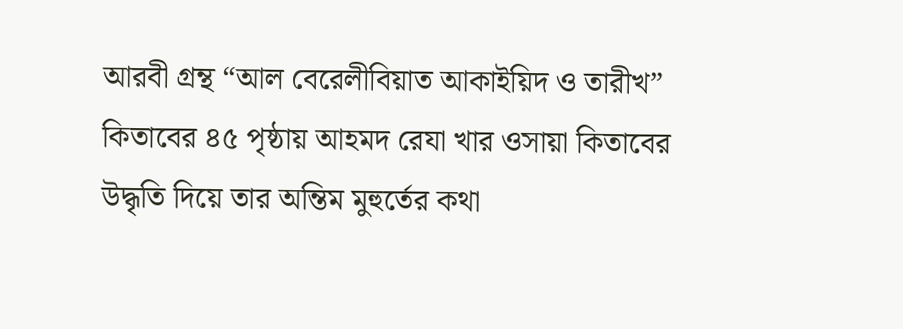আরবী গ্রন্থ “আল বেরেলীবিয়াত আকাইয়িদ ও তারীখ” কিতাবের ৪৫ পৃষ্ঠায় আহমদ রেযা খার ওসায়া কিতাবের উদ্ধৃতি দিয়ে তার অন্তিম মুহুর্তের কথা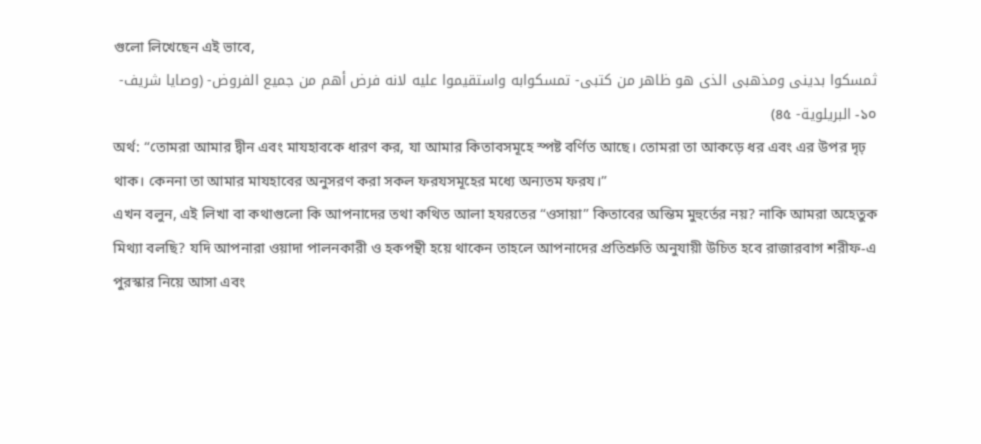গুলো লিখেছেন এই ভাবে,
ثمسكوا بدينى ومذهبى الذى هو ظاهر من كتبى- تمسكوابه واستقيموا عليه لانه فرض أهم من جميع الفروض- (وصايا شريف- ১০- البريلوية- ৪৫)
অর্থ: “তোমরা আমার দ্বীন এবং মাযহাবকে ধারণ কর, যা আমার কিতাবসমূহে স্পষ্ট বর্ণিত আছে। তোমরা তা আকড়ে ধর এবং এর উপর দৃঢ় থাক। কেননা তা আমার মাযহাবের অনুসরণ করা সকল ফরযসমূহের মধ্যে অন্যতম ফরয।”
এখন বলুন, এই লিখা বা কথাগুলো কি আপনাদের তথা কথিত আলা হযরতের “ওসায়া” কিতাবের অন্তিম মুহুর্তের নয়? নাকি আমরা অহেতুক মিথ্যা বলছি? যদি আপনারা ওয়াদা পালনকারী ও হকপন্থী হয়ে থাকেন তাহলে আপনাদের প্রতিশ্রুতি অনুযায়ী উচিত হবে রাজারবাগ শরীফ-এ পুরস্কার নিয়ে আসা এবং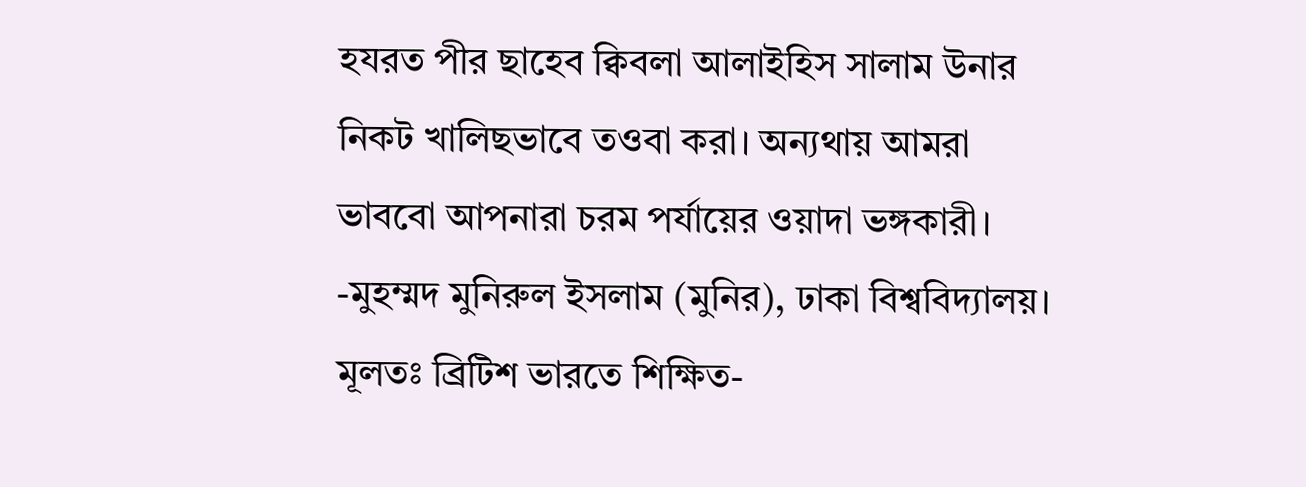হযরত পীর ছাহেব ক্বিবলা আলাইহিস সালাম উনার নিকট খালিছভাবে তওবা করা। অন্যথায় আমরা ভাববো আপনারা চরম পর্যায়ের ওয়াদা ভঙ্গকারী।
-মুহম্মদ মুনিরুল ইসলাম (মুনির), ঢাকা বিশ্ববিদ্যালয়।
মূলতঃ ব্রিটিশ ভারতে শিক্ষিত-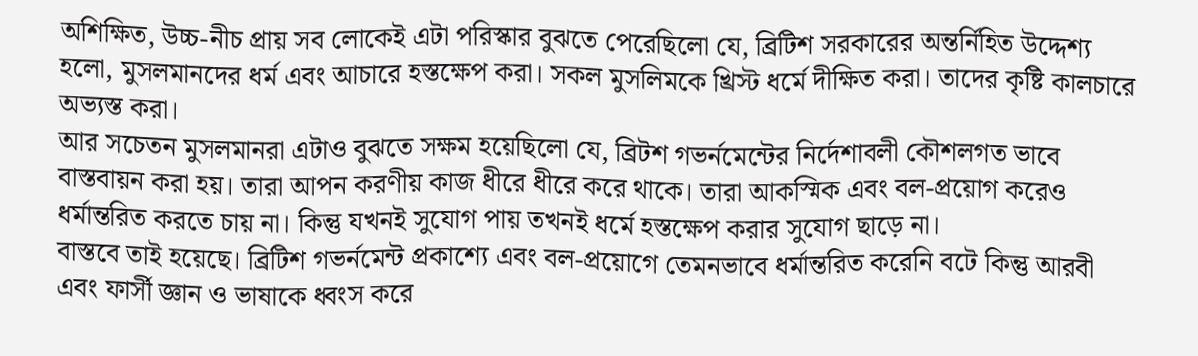অশিক্ষিত, উচ্চ-নীচ প্রায় সব লোকেই এটা পরিস্কার বুঝতে পেরেছিলো যে, ব্রিটিশ সরকারের অন্তর্নিহিত উদ্দেশ্য হলো, মুসলমানদের ধর্ম এবং আচারে হস্তক্ষেপ করা। সকল মুসলিমকে খ্রিস্ট ধর্মে দীক্ষিত করা। তাদের কৃষ্টি কালচারে অভ্যস্ত করা।
আর সচেতন মুসলমানরা এটাও বুঝতে সক্ষম হয়েছিলো যে, ব্রিটশ গভর্নমেন্টের নির্দেশাবলী কৌশলগত ভাবে বাস্তবায়ন করা হয়। তারা আপন করণীয় কাজ ধীরে ধীরে করে থাকে। তারা আকস্মিক এবং বল-প্রয়োগ করেও ধর্মান্তরিত করতে চায় না। কিন্তু যখনই সুযোগ পায় তখনই ধর্মে হস্তক্ষেপ করার সুযোগ ছাড়ে না।
বাস্তবে তাই হয়েছে। ব্রিটিশ গভর্নমেন্ট প্রকাশ্যে এবং বল-প্রয়োগে তেমনভাবে ধর্মান্তরিত করেনি বটে কিন্তু আরবী এবং ফার্সী জ্ঞান ও ভাষাকে ধ্বংস করে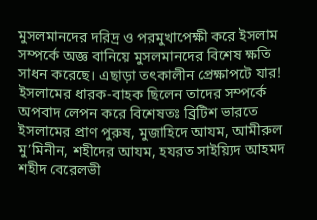মুসলমানদের দরিদ্র ও পরমুখাপেক্ষী করে ইসলাম সম্পর্কে অজ্ঞ বানিয়ে মুসলমানদের বিশেষ ক্ষতি সাধন করেছে। এছাড়া তৎকালীন প্রেক্ষাপটে যার! ইসলামের ধারক-বাহক ছিলেন তাদের সম্পর্কে অপবাদ লেপন করে বিশেষতঃ ব্রিটিশ ভারতে ইসলামের প্রাণ পুরুষ, মুজাহিদে আযম, আমীরুল মু’মিনীন, শহীদের আযম, হযরত সাইয়্যিদ আহমদ শহীদ বেরেলভী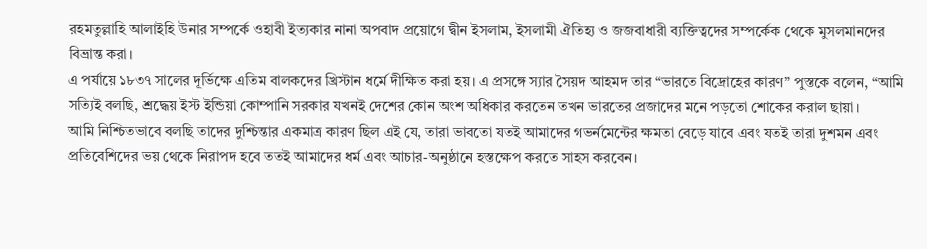রহমতুল্লাহি আলাইহি উনার সম্পর্কে ওহাবী ইত্যকার নানা অপবাদ প্রয়োগে দ্বীন ইসলাম, ইসলামী ঐতিহ্য ও জজবাধারী ব্যক্তিত্বদের সম্পর্কেক থেকে মুসলমানদের বিভ্রান্ত করা।
এ পর্যায়ে ১৮৩৭ সালের দূর্ভিক্ষে এতিম বালকদের খ্রিস্টান ধর্মে দীক্ষিত করা হয়। এ প্রসঙ্গে স্যার সৈয়দ আহমদ তার “ভারতে বিদ্রোহের কারণ” পুস্তকে বলেন, “আমি সত্যিই বলছি, শ্রদ্ধেয় ইস্ট ইন্ডিয়া কোম্পানি সরকার যখনই দেশের কোন অংশ অধিকার করতেন তখন ভারতের প্রজাদের মনে পড়তো শোকের করাল ছায়া।
আমি নিশ্চিতভাবে বলছি তাদের দুশ্চিন্তার একমাত্র কারণ ছিল এই যে, তারা ভাবতো যতই আমাদের গভর্নমেন্টের ক্ষমতা বেড়ে যাবে এবং যতই তারা দুশমন এবং প্রতিবেশিদের ভয় থেকে নিরাপদ হবে ততই আমাদের ধর্ম এবং আচার-অনুষ্ঠানে হস্তক্ষেপ করতে সাহস করবেন।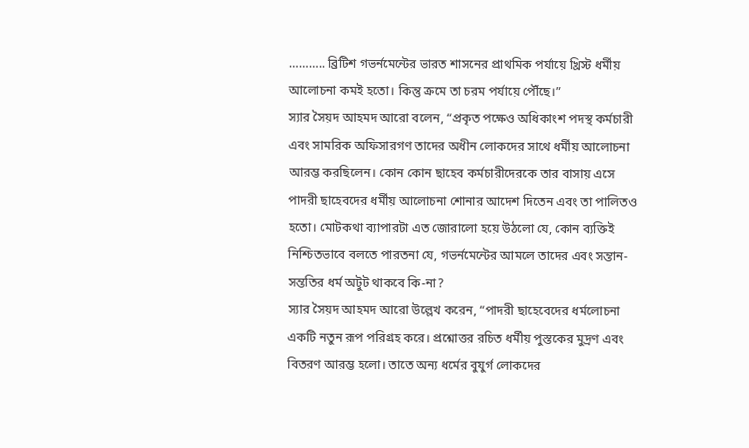……….. ব্রিটিশ গভর্নমেন্টের ভারত শাসনের প্রাথমিক পর্যায়ে খ্রিস্ট ধর্মীয় আলোচনা কমই হতো। কিন্তু ক্রমে তা চরম পর্যায়ে পৌঁছে।”
স্যার সৈয়দ আহমদ আরো বলেন, “প্রকৃত পক্ষেও অধিকাংশ পদস্থ কর্মচারী এবং সামরিক অফিসারগণ তাদের অধীন লোকদের সাথে ধর্মীয় আলোচনা আরম্ভ করছিলেন। কোন কোন ছাহেব কর্মচারীদেরকে তার বাসায় এসে পাদরী ছাহেবদের ধর্মীয় আলোচনা শোনার আদেশ দিতেন এবং তা পালিতও হতো। মোটকথা ব্যাপারটা এত জোরালো হয়ে উঠলো যে, কোন ব্যক্তিই নিশ্চিতভাবে বলতে পারতনা যে, গভর্নমেন্টের আমলে তাদের এবং সন্তান-সন্ততির ধর্ম অটুট থাকবে কি-না?
স্যার সৈয়দ আহমদ আরো উল্লেখ করেন, “পাদরী ছাহেবেদের ধর্মলোচনা একটি নতুন রূপ পরিগ্রহ করে। প্রশ্নোত্তর রচিত ধর্মীয় পুস্তকের মুদ্রণ এবং বিতরণ আরম্ভ হলো। তাতে অন্য ধর্মের বুযুর্গ লোকদের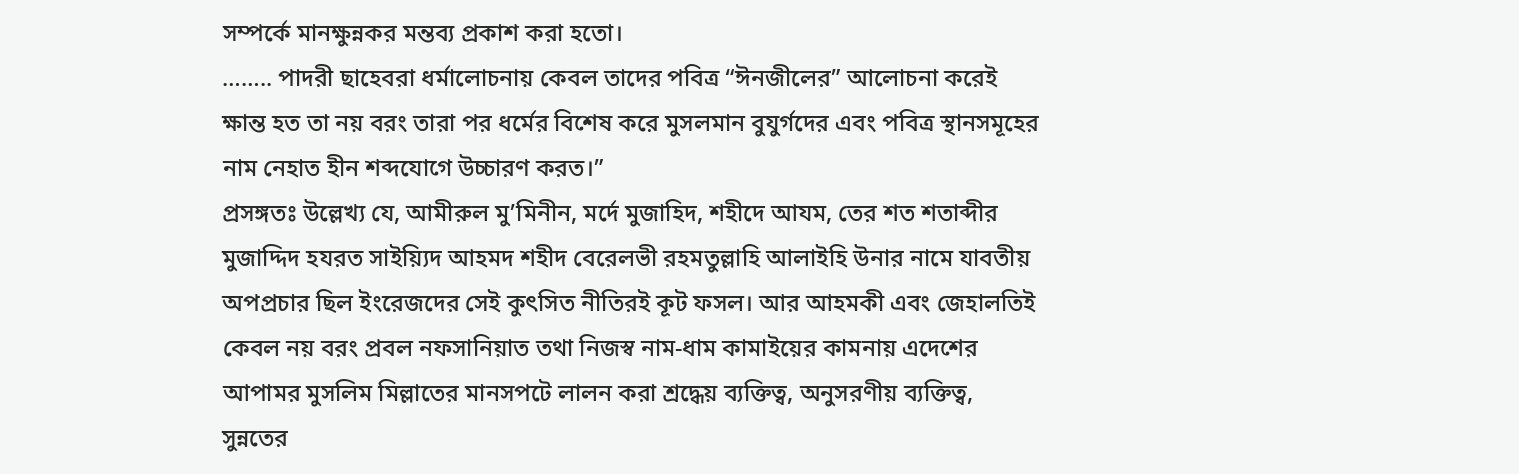সম্পর্কে মানক্ষুন্নকর মন্তব্য প্রকাশ করা হতো।
…….. পাদরী ছাহেবরা ধর্মালোচনায় কেবল তাদের পবিত্র “ঈনজীলের” আলোচনা করেই ক্ষান্ত হত তা নয় বরং তারা পর ধর্মের বিশেষ করে মুসলমান বুযুর্গদের এবং পবিত্র স্থানসমূহের নাম নেহাত হীন শব্দযোগে উচ্চারণ করত।”
প্রসঙ্গতঃ উল্লেখ্য যে, আমীরুল মু’মিনীন, মর্দে মুজাহিদ, শহীদে আযম, তের শত শতাব্দীর মুজাদ্দিদ হযরত সাইয়্যিদ আহমদ শহীদ বেরেলভী রহমতুল্লাহি আলাইহি উনার নামে যাবতীয় অপপ্রচার ছিল ইংরেজদের সেই কুৎসিত নীতিরই কূট ফসল। আর আহমকী এবং জেহালতিই কেবল নয় বরং প্রবল নফসানিয়াত তথা নিজস্ব নাম-ধাম কামাইয়ের কামনায় এদেশের আপামর মুসলিম মিল্লাতের মানসপটে লালন করা শ্রদ্ধেয় ব্যক্তিত্ব, অনুসরণীয় ব্যক্তিত্ব, সুন্নতের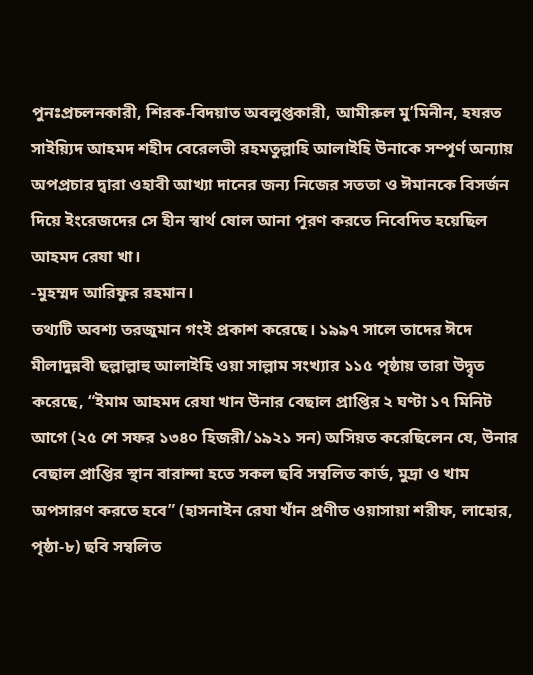পুনঃপ্রচলনকারী, শিরক-বিদয়াত অবলুপ্তকারী, আমীরুল মু’মিনীন, হযরত সাইয়্যিদ আহমদ শহীদ বেরেলভী রহমতুল্লাহি আলাইহি উনাকে সম্পূর্ণ অন্যায় অপপ্রচার দ্বারা ওহাবী আখ্যা দানের জন্য নিজের সততা ও ঈমানকে বিসর্জন দিয়ে ইংরেজদের সে হীন স্বার্থ ষোল আনা পূরণ করতে নিবেদিত হয়েছিল আহমদ রেযা খা।
-মুহম্মদ আরিফুর রহমান।
তথ্যটি অবশ্য তরজুমান গংই প্রকাশ করেছে। ১৯৯৭ সালে তাদের ঈদে মীলাদুন্নবী ছল্লাল্লাহু আলাইহি ওয়া সাল্লাম সংখ্যার ১১৫ পৃষ্ঠায় তারা উদ্বৃত করেছে, “ইমাম আহমদ রেযা খান উনার বেছাল প্রাপ্তির ২ ঘণ্টা ১৭ মিনিট আগে (২৫ শে সফর ১৩৪০ হিজরী/১৯২১ সন) অসিয়ত করেছিলেন যে, উনার বেছাল প্রাপ্তির স্থান বারান্দা হতে সকল ছবি সম্বলিত কার্ড, মুদ্রা ও খাম অপসারণ করতে হবে” (হাসনাইন রেযা খাঁন প্রণীত ওয়াসায়া শরীফ, লাহোর, পৃষ্ঠা-৮) ছবি সম্বলিত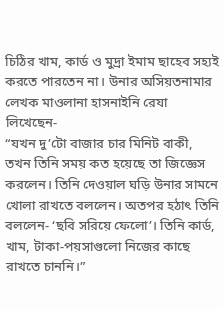চিঠির খাম, কার্ড ও মুদ্রা ইমাম ছাহেব সহ্যই করতে পারতেন না। উনার অসিয়তনামার লেখক মাওলানা হাসনাইনি রেযা লিখেছেন-
“যখন দু’টো বাজার চার মিনিট বাকী, তখন তিনি সময় কত হয়েছে তা জিজ্ঞেস করলেন। তিনি দেওয়াল ঘড়ি উনার সামনে খোলা রাখতে বললেন। অতপর হঠাৎ তিনি বললেন- ‘ছবি সরিয়ে ফেলো’। তিনি কার্ড, খাম, টাকা-পয়সাগুলো নিজের কাছে রাখতে চাননি।”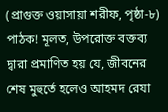(প্রাগুক্ত ওয়াসায়া শরীফ, পৃষ্ঠা-৮)
পাঠক! মূলত, উপরোক্ত বক্তব্য দ্বারা প্রমাণিত হয় যে, জীবনের শেষ মুহুর্তে হলেও আহমদ রেযা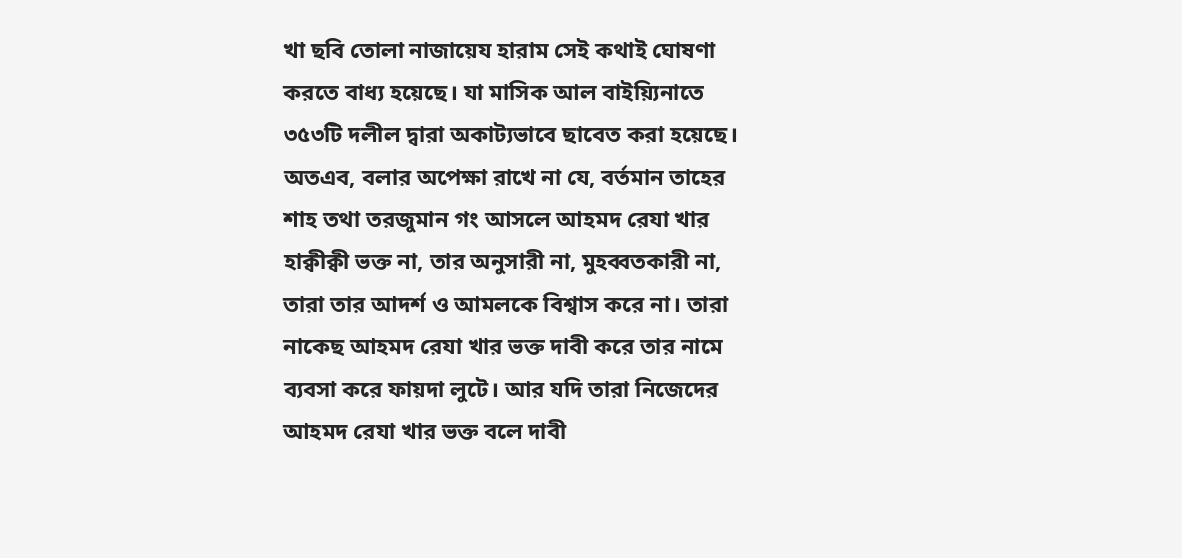খা ছবি তোলা নাজায়েয হারাম সেই কথাই ঘোষণা করতে বাধ্য হয়েছে। যা মাসিক আল বাইয়্যিনাতে ৩৫৩টি দলীল দ্বারা অকাট্যভাবে ছাবেত করা হয়েছে।
অতএব, বলার অপেক্ষা রাখে না যে, বর্তমান তাহের শাহ তথা তরজুমান গং আসলে আহমদ রেযা খার হাক্বীক্বী ভক্ত না, তার অনুসারী না, মুহব্বতকারী না, তারা তার আদর্শ ও আমলকে বিশ্বাস করে না। তারা নাকেছ আহমদ রেযা খার ভক্ত দাবী করে তার নামে ব্যবসা করে ফায়দা লুটে। আর যদি তারা নিজেদের আহমদ রেযা খার ভক্ত বলে দাবী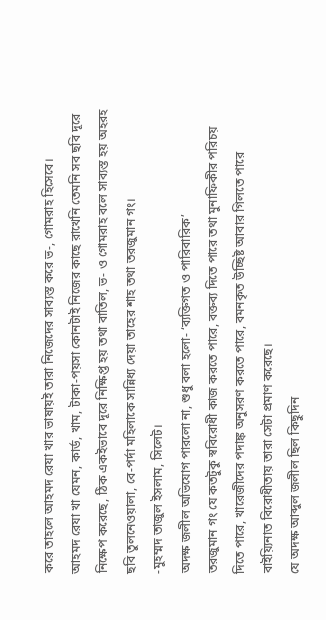করে তাহলে আহমদ রেযা খার ভাষায়ই তারা নিজেদের সাব্যস্ত করে ভ-, গোমরাহ হিসেবে।
আহমদ রেযা খা যেমন, কার্ড, খাম, টাকা-পয়সা কোনটাই নিজের কাছে রাখেনি তেমনি সব ছবি দূরে নিক্ষেপ করেছে, ঠিক একইভাবে দূরে নিক্ষিপ্ত হয় তথা বাতিল, ভ- ও গোমরাহ বলে সাব্যস্ত হয় অহরহ ছবি তুলনেওয়ালা, বে-পর্দা মহিলাকে সান্নিধ্য দেয়া তাহের শাহ তথা তরজুমান গং।
-মুহম্মদ তাজুল ইসলাম, সিলেট।
অদক্ষ জলীল অভিযোগ পারলো না, শুধু বলা হলো- ‘ব্যক্তিগত ও পারিবারিক’
তরজুমান গং যে কতটুকু স্ববিরোধী কাজ করতে পারে, বক্তব্য দিতে পারে তথা মুনাফিকীর পরিচয় দিতে পারে, খারেজীদের পদাঙ্ক অনুসরণ করতে পারে, বমনকৃত উচ্ছিষ্ট আবার গিলতে পারে বাইয়্যিনাত বিরোধীতায় তারা সেটা প্রমাণ করেছে।
যে অদক্ষ আব্দুল জলীল ছিল কিছুদিন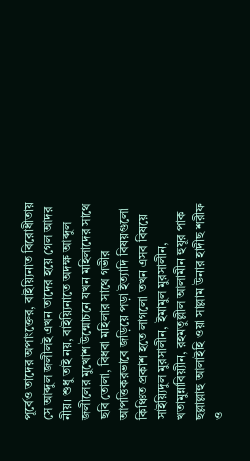পূর্বেও তাদের অপাংক্তের, বাইয়্যিনাত বিরোধীতায় সে আব্দুল জলীলই এখন তাদের হয়ে গেল আদর নীয়। শুধু তাই নয়, বাইয়্যিনাতে অদক্ষ আব্দুল জলীলের মুখোশ উন্মোচনে যখন মহিলাদের সাথে ছবি তোলা, বিধবা মহিলার সাথে গভীর আপত্তিকরভাবে জড়িয়ে পড়া ইত্যাদি বিষয়গুলো কিঞ্চিত প্রকাশ হতে লাগলো তখন এসব বিষয়ে সাইয়্যিদুল মুরসালীন, ইমামুল মুরসালীন, খতামুন্নাবিয়্যীন, রহমতুল্লীল আলামীন হুযূর পাক ছল্লাল্লাহু আলাইহি ওয়া সাল্লাম উনার হাদীছ শরীফ ও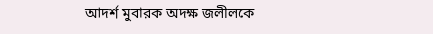আদর্শ মুবারক অদক্ষ জলীলকে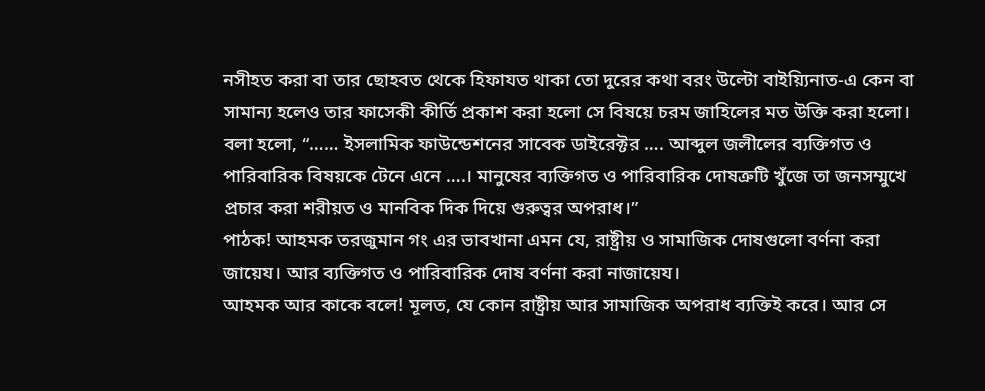নসীহত করা বা তার ছোহবত থেকে হিফাযত থাকা তো দুরের কথা বরং উল্টো বাইয়্যিনাত-এ কেন বা সামান্য হলেও তার ফাসেকী কীর্তি প্রকাশ করা হলো সে বিষয়ে চরম জাহিলের মত উক্তি করা হলো। বলা হলো, “…… ইসলামিক ফাউন্ডেশনের সাবেক ডাইরেক্টর …. আব্দুল জলীলের ব্যক্তিগত ও পারিবারিক বিষয়কে টেনে এনে ….। মানুষের ব্যক্তিগত ও পারিবারিক দোষত্রুটি খুঁজে তা জনসম্মুখে প্রচার করা শরীয়ত ও মানবিক দিক দিয়ে গুরুত্বর অপরাধ।”
পাঠক! আহমক তরজুমান গং এর ভাবখানা এমন যে, রাষ্ট্রীয় ও সামাজিক দোষগুলো বর্ণনা করা জায়েয। আর ব্যক্তিগত ও পারিবারিক দোষ বর্ণনা করা নাজায়েয।
আহমক আর কাকে বলে! মূলত, যে কোন রাষ্ট্রীয় আর সামাজিক অপরাধ ব্যক্তিই করে। আর সে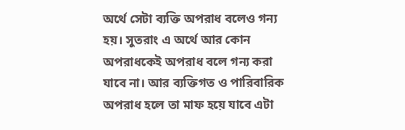অর্থে সেটা ব্যক্তি অপরাধ বলেও গন্য হয়। সুতরাং এ অর্থে আর কোন অপরাধকেই অপরাধ বলে গন্য করা যাবে না। আর ব্যক্তিগত ও পারিবারিক অপরাধ হলে তা মাফ হয়ে যাবে এটা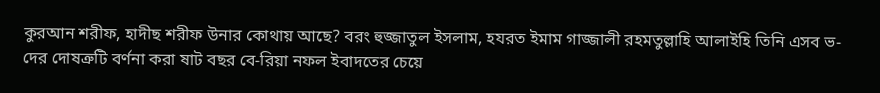কুরআন শরীফ, হাদীছ শরীফ উনার কোথায় আছে? বরং হুজ্জাতুল ইসলাম, হযরত ইমাম গাজ্জালী রহমতুল্লাহি আলাইহি তিনি এসব ভ-দের দোষত্রুটি বর্ণনা করা ষাট বছর বে-রিয়া নফল ইবাদতের চেয়ে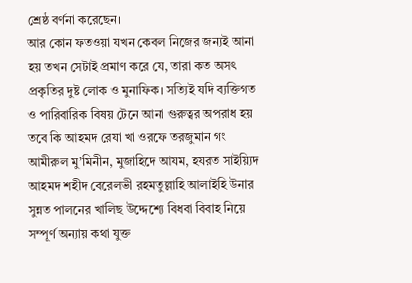শ্রেষ্ঠ বর্ণনা করেছেন।
আর কোন ফতওয়া যখন কেবল নিজের জন্যই আনা হয় তখন সেটাই প্রমাণ করে যে, তারা কত অসৎ প্রকৃতির দুষ্ট লোক ও মুনাফিক। সত্যিই যদি ব্যক্তিগত ও পারিবারিক বিষয় টেনে আনা গুরুত্বর অপরাধ হয় তবে কি আহমদ রেযা খা ওরফে তরজুমান গং আমীরুল মু’মিনীন, মুজাহিদে আযম, হযরত সাইয়্যিদ আহমদ শহীদ বেরেলভী রহমতুল্লাহি আলাইহি উনার সুন্নত পালনের খালিছ উদ্দেশ্যে বিধবা বিবাহ নিয়ে সম্পূর্ণ অন্যায় কথা যুক্ত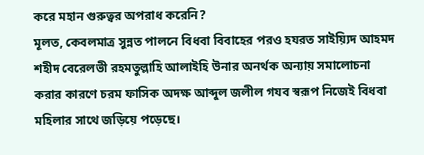করে মহান গুরুত্বর অপরাধ করেনি?
মূলত, কেবলমাত্র সুন্নত পালনে বিধবা বিবাহের পরও হযরত সাইয়্যিদ আহমদ শহীদ বেরেলভী রহমতুল্লাহি আলাইহি উনার অনর্থক অন্যায় সমালোচনা করার কারণে চরম ফাসিক অদক্ষ আব্দুল জলীল গযব স্বরূপ নিজেই বিধবা মহিলার সাথে জড়িয়ে পড়েছে।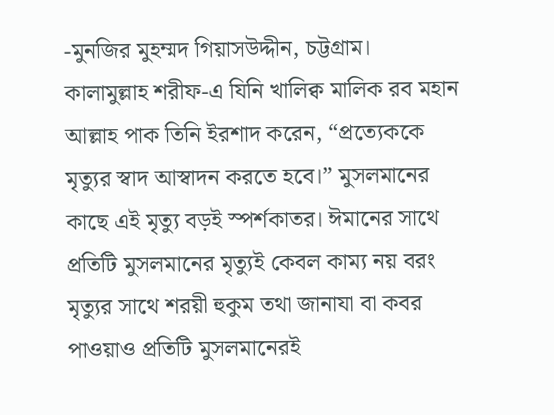-মুনজির মুহম্মদ গিয়াসউদ্দীন, চট্টগ্রাম।
কালামুল্লাহ শরীফ-এ যিনি খালিক্ব মালিক রব মহান আল্লাহ পাক তিনি ইরশাদ করেন, “প্রত্যেককে মৃত্যুর স্বাদ আস্বাদন করতে হবে।” মুসলমানের কাছে এই মৃত্যু বড়ই স্পর্শকাতর। ঈমানের সাথে প্রতিটি মুসলমানের মৃত্যুই কেবল কাম্য নয় বরং মৃত্যুর সাথে শরয়ী হুকুম তথা জানাযা বা কবর পাওয়াও প্রতিটি মুসলমানেরই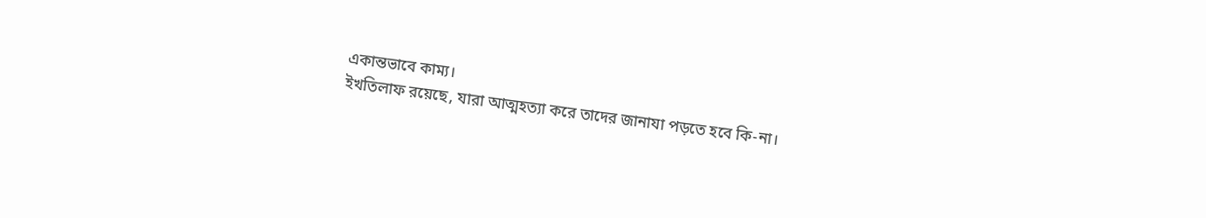একান্তভাবে কাম্য।
ইখতিলাফ রয়েছে, যারা আত্মহত্যা করে তাদের জানাযা পড়তে হবে কি-না।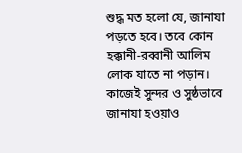শুদ্ধ মত হলো যে, জানাযা পড়তে হবে। তবে কোন হক্কানী-রব্বানী আলিম লোক যাতে না পড়ান।
কাজেই সুন্দর ও সুষ্ঠভাবে জানাযা হওয়াও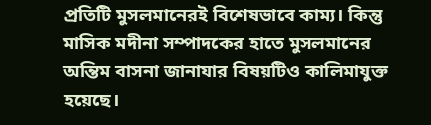প্রতিটি মুসলমানেরই বিশেষভাবে কাম্য। কিন্তু মাসিক মদীনা সম্পাদকের হাতে মুসলমানের অন্তিম বাসনা জানাযার বিষয়টিও কালিমাযুক্ত হয়েছে।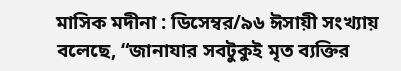মাসিক মদীনা : ডিসেম্বর/৯৬ ঈসায়ী সংখ্যায় বলেছে, “জানাযার সবটুকুই মৃত ব্যক্তির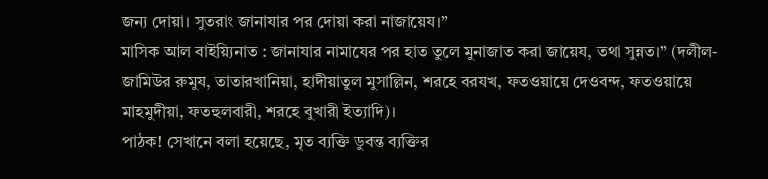জন্য দোয়া। সুতরাং জানাযার পর দোয়া করা নাজায়েয।”
মাসিক আল বাইয়্যিনাত : জানাযার নামাযের পর হাত তুলে মুনাজাত করা জায়েয, তথা সুন্নত।” (দলীল-জামিউর রুমুয, তাতারখানিয়া, হাদীয়াতুল মুসাল্লিন, শরহে বরযখ, ফতওয়ায়ে দেওবন্দ, ফতওয়ায়ে মাহমুদীয়া, ফতহুলবারী, শরহে বুখারী ইত্যাদি)।
পাঠক! সেখানে বলা হয়েছে, মৃত ব্যক্তি ডুবন্ত ব্যক্তির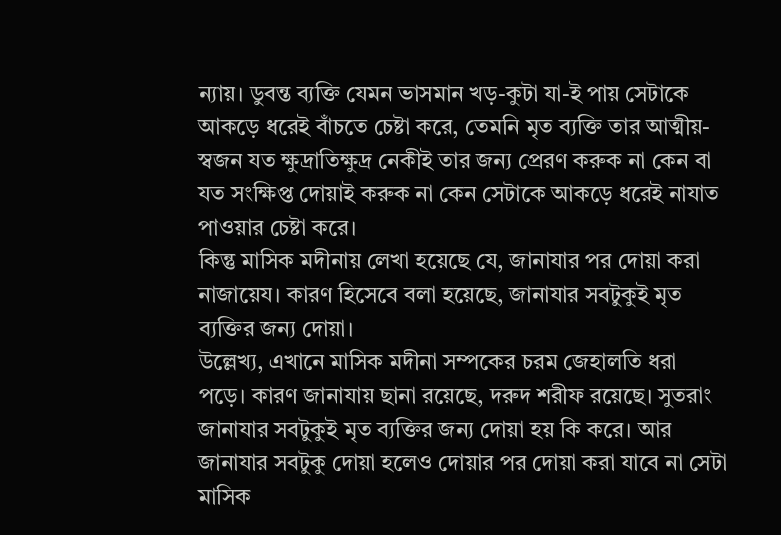ন্যায়। ডুবন্ত ব্যক্তি যেমন ভাসমান খড়-কুটা যা-ই পায় সেটাকে আকড়ে ধরেই বাঁচতে চেষ্টা করে, তেমনি মৃত ব্যক্তি তার আত্মীয়-স্বজন যত ক্ষুদ্রাতিক্ষুদ্র নেকীই তার জন্য প্রেরণ করুক না কেন বা যত সংক্ষিপ্ত দোয়াই করুক না কেন সেটাকে আকড়ে ধরেই নাযাত পাওয়ার চেষ্টা করে।
কিন্তু মাসিক মদীনায় লেখা হয়েছে যে, জানাযার পর দোয়া করা নাজায়েয। কারণ হিসেবে বলা হয়েছে, জানাযার সবটুকুই মৃত ব্যক্তির জন্য দোয়া।
উল্লেখ্য, এখানে মাসিক মদীনা সম্পকের চরম জেহালতি ধরা পড়ে। কারণ জানাযায় ছানা রয়েছে, দরুদ শরীফ রয়েছে। সুতরাং জানাযার সবটুকুই মৃত ব্যক্তির জন্য দোয়া হয় কি করে। আর জানাযার সবটুকু দোয়া হলেও দোয়ার পর দোয়া করা যাবে না সেটা মাসিক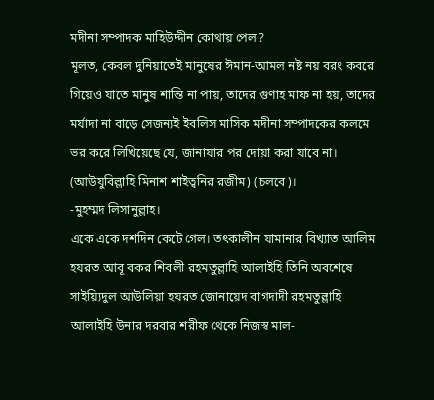মদীনা সম্পাদক মাহিউদ্দীন কোথায় পেল?
মূলত, কেবল দুনিয়াতেই মানুষের ঈমান-আমল নষ্ট নয় বরং কবরে গিয়েও যাতে মানুষ শান্তি না পায়, তাদের গুণাহ মাফ না হয়, তাদের মর্যাদা না বাড়ে সেজন্যই ইবলিস মাসিক মদীনা সম্পাদকের কলমে ভর করে লিখিয়েছে যে, জানাযার পর দোয়া করা যাবে না। (আউযুবিল্লাহি মিনাশ শাইত্বনির রজীম) (চলবে)।
-মুহম্মদ লিসানুল্লাহ।
একে একে দশদিন কেটে গেল। তৎকালীন যামানার বিখ্যাত আলিম হযরত আবূ বকর শিবলী রহমতুল্লাহি আলাইহি তিনি অবশেষে সাইয়্যিদুল আউলিয়া হযরত জোনায়েদ বাগদাদী রহমতুল্লাহি আলাইহি উনার দরবার শরীফ থেকে নিজস্ব মাল-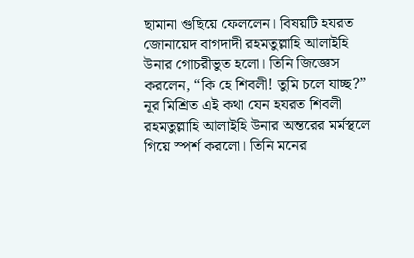ছামানা গুছিয়ে ফেললেন। বিষয়টি হযরত জোনায়েদ বাগদাদী রহমতুল্লাহি আলাইহি উনার গোচরীভুত হলো। তিনি জিজ্ঞেস করলেন, “কি হে শিবলী! তুমি চলে যাচ্ছ?” নূর মিশ্রিত এই কথা যেন হযরত শিবলী রহমতুল্লাহি আলাইহি উনার অন্তরের মর্মস্থলে গিয়ে স্পর্শ করলো। তিনি মনের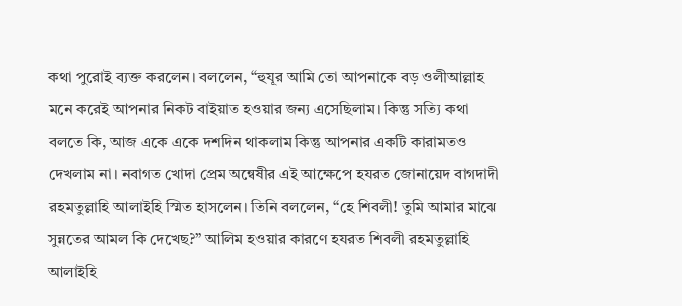কথা পুরোই ব্যক্ত করলেন। বললেন, “হুযূর আমি তো আপনাকে বড় ওলীআল্লাহ মনে করেই আপনার নিকট বাইয়াত হওয়ার জন্য এসেছিলাম। কিন্তু সত্যি কথা বলতে কি, আজ একে একে দশদিন থাকলাম কিন্তু আপনার একটি কারামতও দেখলাম না। নবাগত খোদা প্রেম অন্বেষীর এই আক্ষেপে হযরত জোনায়েদ বাগদাদী রহমতুল্লাহি আলাইহি স্মিত হাসলেন। তিনি বললেন, “হে শিবলী! তুমি আমার মাঝে সুন্নতের আমল কি দেখেছ?” আলিম হওয়ার কারণে হযরত শিবলী রহমতুল্লাহি আলাইহি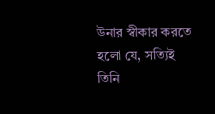উনার স্বীকার করতে হলো যে, সত্যিই তিনি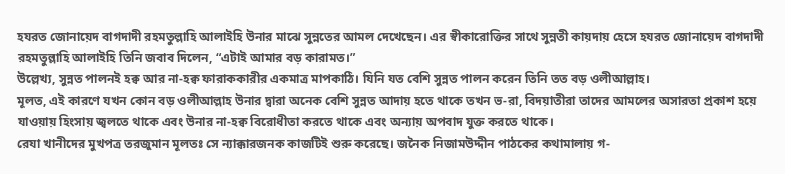হযরত জোনায়েদ বাগদাদী রহমতুল্লাহি আলাইহি উনার মাঝে সুন্নতের আমল দেখেছেন। এর স্বীকারোক্তির সাথে সুন্নতী কায়দায় হেসে হযরত জোনায়েদ বাগদাদী রহমতুল্লাহি আলাইহি তিনি জবাব দিলেন, “এটাই আমার বড় কারামত।”
উল্লেখ্য, সুন্নত পালনই হক্ব আর না-হক্ব ফারাককারীর একমাত্র মাপকাঠি। যিনি যত বেশি সুন্নত পালন করেন তিনি তত বড় ওলীআল্লাহ।
মূলত, এই কারণে যখন কোন বড় ওলীআল্লাহ উনার দ্বারা অনেক বেশি সুন্নত আদায় হতে থাকে তখন ভ-রা, বিদয়াতীরা তাদের আমলের অসারতা প্রকাশ হয়ে যাওয়ায় হিংসায় জ্বলতে থাকে এবং উনার না-হক্ব বিরোধীতা করতে থাকে এবং অন্যায় অপবাদ যুক্ত করতে থাকে।
রেযা খানীদের মুখপত্র তরজুমান মূলতঃ সে ন্যাক্কারজনক কাজটিই শুরু করেছে। জনৈক নিজামউদ্দীন পাঠকের কথামালায় গ-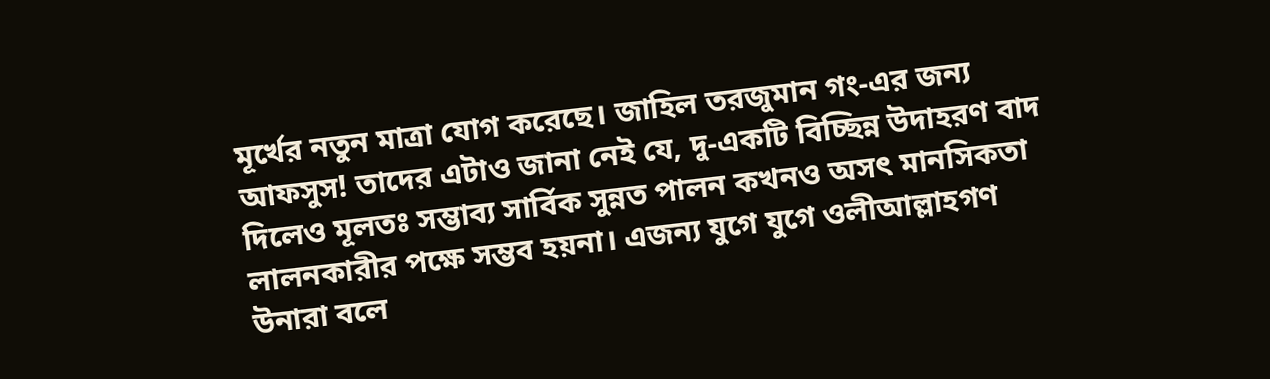মূর্খের নতুন মাত্রা যোগ করেছে। জাহিল তরজুমান গং-এর জন্য আফসুস! তাদের এটাও জানা নেই যে, দু-একটি বিচ্ছিন্ন উদাহরণ বাদ দিলেও মূলতঃ সম্ভাব্য সার্বিক সুন্নত পালন কখনও অসৎ মানসিকতা লালনকারীর পক্ষে সম্ভব হয়না। এজন্য যুগে যুগে ওলীআল্লাহগণ উনারা বলে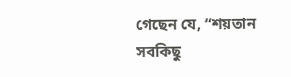গেছেন যে, “শয়তান সবকিছু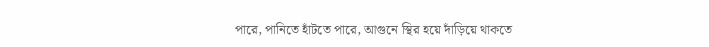পারে, পানিতে হাঁটতে পারে, আগুনে স্থির হয়ে দাঁড়িয়ে থাকতে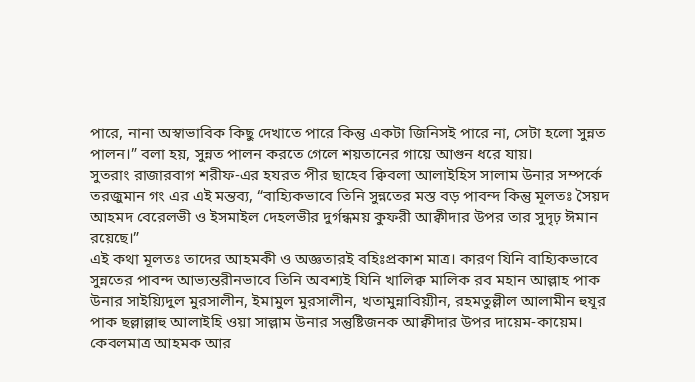পারে, নানা অস্বাভাবিক কিছু দেখাতে পারে কিন্তু একটা জিনিসই পারে না, সেটা হলো সুন্নত পালন।” বলা হয়, সুন্নত পালন করতে গেলে শয়তানের গায়ে আগুন ধরে যায়।
সুতরাং রাজারবাগ শরীফ-এর হযরত পীর ছাহেব ক্বিবলা আলাইহিস সালাম উনার সম্পর্কে তরজুমান গং এর এই মন্তব্য, “বাহ্যিকভাবে তিনি সুন্নতের মস্ত বড় পাবন্দ কিন্তু মূলতঃ সৈয়দ আহমদ বেরেলভী ও ইসমাইল দেহলভীর দুর্গন্ধময় কুফরী আক্বীদার উপর তার সুদৃঢ় ঈমান রয়েছে।”
এই কথা মূলতঃ তাদের আহমকী ও অজ্ঞতারই বহিঃপ্রকাশ মাত্র। কারণ যিনি বাহ্যিকভাবে সুন্নতের পাবন্দ আভ্যন্তরীনভাবে তিনি অবশ্যই যিনি খালিক্ব মালিক রব মহান আল্লাহ পাক উনার সাইয়্যিদুল মুরসালীন, ইমামুল মুরসালীন, খতামুন্নাবিয়্যীন, রহমতুল্লীল আলামীন হুযূর পাক ছল্লাল্লাহু আলাইহি ওয়া সাল্লাম উনার সন্তুষ্টিজনক আক্বীদার উপর দায়েম-কায়েম। কেবলমাত্র আহমক আর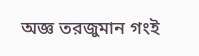অজ্ঞ তরজুমান গংই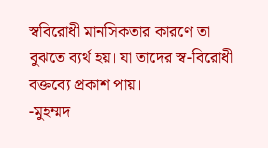স্ববিরোধী মানসিকতার কারণে তা বুঝতে ব্যর্থ হয়। যা তাদের স্ব-বিরোধী বক্তব্যে প্রকাশ পায়।
-মুহম্মদ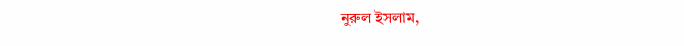নুরুল ইসলাম,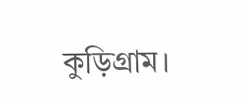কুড়িগ্রাম।